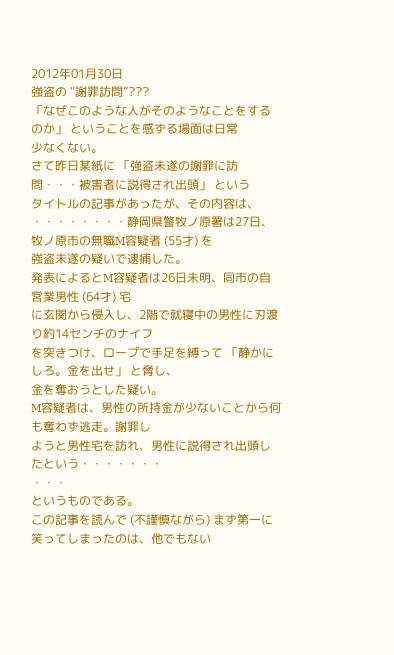2012年01月30日
強盗の “謝罪訪問”???
「なぜこのような人がそのようなことをするのか」 ということを感ずる場面は日常
少なくない。
さて昨日某紙に 「強盗未遂の謝罪に訪問・・・被害者に説得され出頭」 という
タイトルの記事があったが、その内容は、
・・・・・・・・静岡県警牧ノ原署は27日、牧ノ原市の無職M容疑者 (55才) を
強盗未遂の疑いで逮捕した。
発表によるとM容疑者は26日未明、同市の自営業男性 (64才) 宅
に玄関から侵入し、2階で就寝中の男性に刃渡り約14センチのナイフ
を突きつけ、ロープで手足を縛って 「静かにしろ。金を出せ」 と脅し、
金を奪おうとした疑い。
M容疑者は、男性の所持金が少ないことから何も奪わず逃走。謝罪し
ようと男性宅を訪れ、男性に説得され出頭したという・・・・・・・
・・・
というものである。
この記事を読んで (不謹慎ながら) まず第一に笑ってしまったのは、他でもない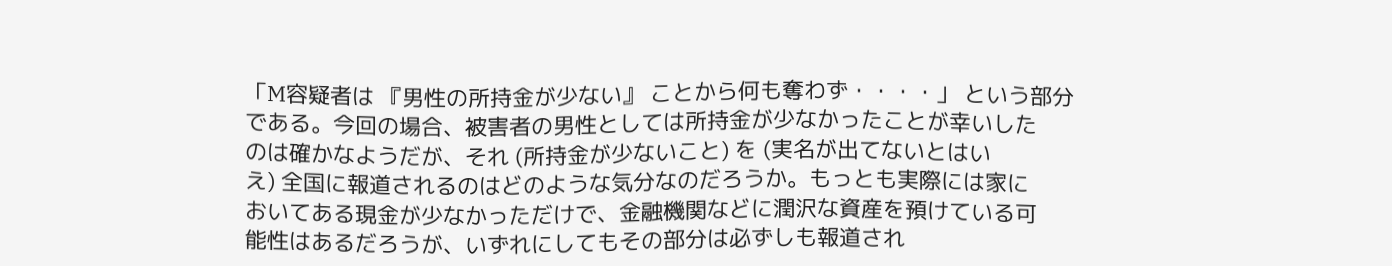「M容疑者は 『男性の所持金が少ない』 ことから何も奪わず・・・・」 という部分
である。今回の場合、被害者の男性としては所持金が少なかったことが幸いした
のは確かなようだが、それ (所持金が少ないこと) を (実名が出てないとはい
え) 全国に報道されるのはどのような気分なのだろうか。もっとも実際には家に
おいてある現金が少なかっただけで、金融機関などに潤沢な資産を預けている可
能性はあるだろうが、いずれにしてもその部分は必ずしも報道され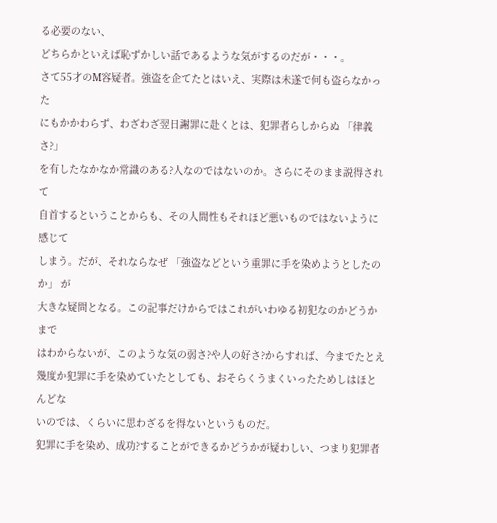る必要のない、
どちらかといえば恥ずかしい話であるような気がするのだが・・・。
さて55才のM容疑者。強盗を企てたとはいえ、実際は未遂で何も盗らなかった
にもかかわらず、わざわざ翌日謝罪に赴くとは、犯罪者らしからぬ 「律義さ?」
を有したなかなか常識のある?人なのではないのか。さらにそのまま説得されて
自首するということからも、その人間性もそれほど悪いものではないように感じて
しまう。だが、それならなぜ 「強盗などという重罪に手を染めようとしたのか」 が
大きな疑問となる。この記事だけからではこれがいわゆる初犯なのかどうかまで
はわからないが、このような気の弱さ?や人の好さ?からすれば、今までたとえ
幾度か犯罪に手を染めていたとしても、おそらくうまくいったためしはほとんどな
いのでは、くらいに思わざるを得ないというものだ。
犯罪に手を染め、成功?することができるかどうかが疑わしい、つまり犯罪者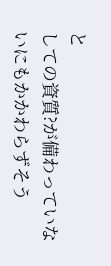と
しての資質?が備わっていないにもかかわらずそう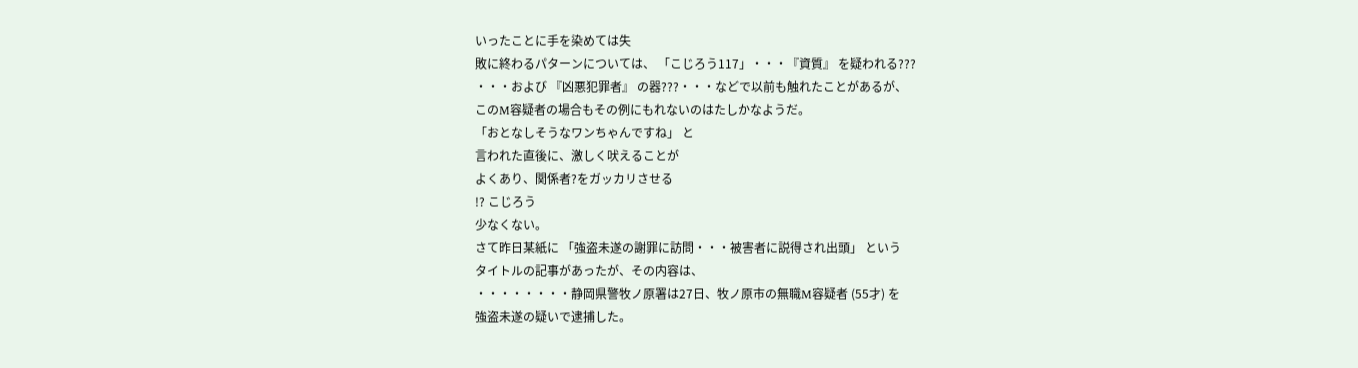いったことに手を染めては失
敗に終わるパターンについては、 「こじろう117」・・・『資質』 を疑われる???
・・・および 『凶悪犯罪者』 の器???・・・などで以前も触れたことがあるが、
このM容疑者の場合もその例にもれないのはたしかなようだ。
「おとなしそうなワンちゃんですね」 と
言われた直後に、激しく吠えることが
よくあり、関係者?をガッカリさせる
!? こじろう
少なくない。
さて昨日某紙に 「強盗未遂の謝罪に訪問・・・被害者に説得され出頭」 という
タイトルの記事があったが、その内容は、
・・・・・・・・静岡県警牧ノ原署は27日、牧ノ原市の無職M容疑者 (55才) を
強盗未遂の疑いで逮捕した。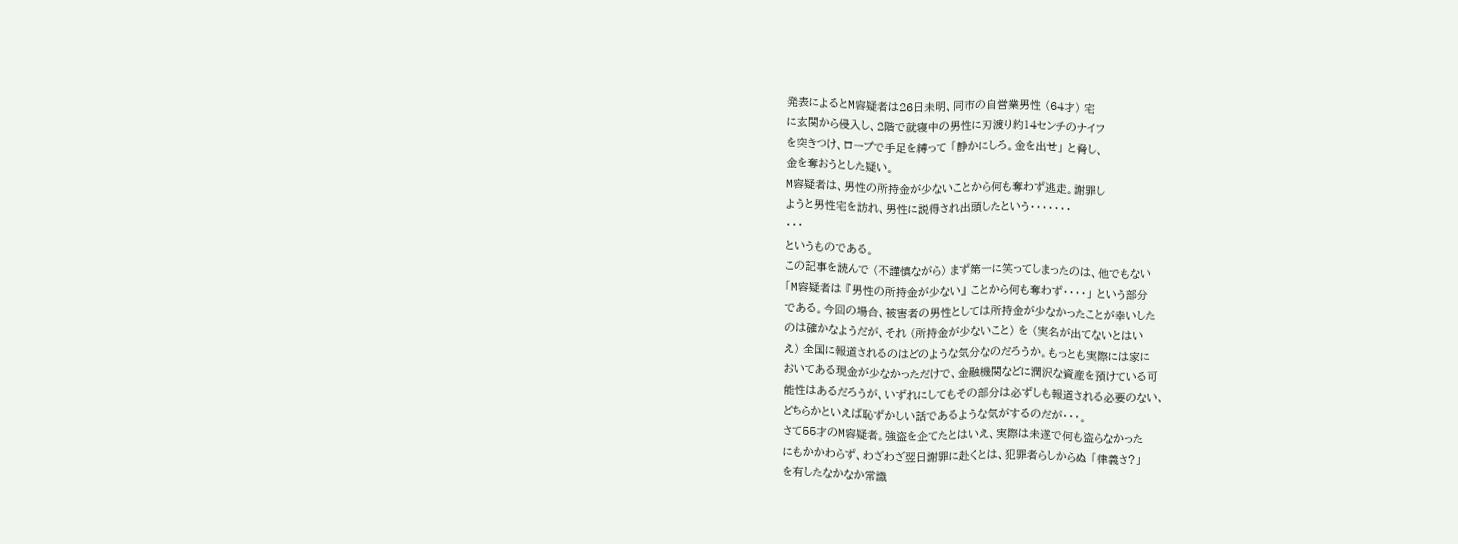発表によるとM容疑者は26日未明、同市の自営業男性 (64才) 宅
に玄関から侵入し、2階で就寝中の男性に刃渡り約14センチのナイフ
を突きつけ、ロープで手足を縛って 「静かにしろ。金を出せ」 と脅し、
金を奪おうとした疑い。
M容疑者は、男性の所持金が少ないことから何も奪わず逃走。謝罪し
ようと男性宅を訪れ、男性に説得され出頭したという・・・・・・・
・・・
というものである。
この記事を読んで (不謹慎ながら) まず第一に笑ってしまったのは、他でもない
「M容疑者は 『男性の所持金が少ない』 ことから何も奪わず・・・・」 という部分
である。今回の場合、被害者の男性としては所持金が少なかったことが幸いした
のは確かなようだが、それ (所持金が少ないこと) を (実名が出てないとはい
え) 全国に報道されるのはどのような気分なのだろうか。もっとも実際には家に
おいてある現金が少なかっただけで、金融機関などに潤沢な資産を預けている可
能性はあるだろうが、いずれにしてもその部分は必ずしも報道される必要のない、
どちらかといえば恥ずかしい話であるような気がするのだが・・・。
さて55才のM容疑者。強盗を企てたとはいえ、実際は未遂で何も盗らなかった
にもかかわらず、わざわざ翌日謝罪に赴くとは、犯罪者らしからぬ 「律義さ?」
を有したなかなか常識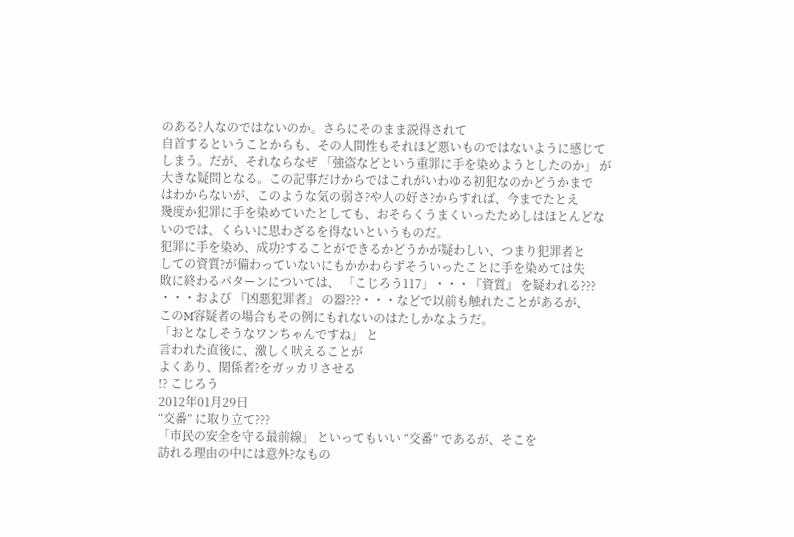のある?人なのではないのか。さらにそのまま説得されて
自首するということからも、その人間性もそれほど悪いものではないように感じて
しまう。だが、それならなぜ 「強盗などという重罪に手を染めようとしたのか」 が
大きな疑問となる。この記事だけからではこれがいわゆる初犯なのかどうかまで
はわからないが、このような気の弱さ?や人の好さ?からすれば、今までたとえ
幾度か犯罪に手を染めていたとしても、おそらくうまくいったためしはほとんどな
いのでは、くらいに思わざるを得ないというものだ。
犯罪に手を染め、成功?することができるかどうかが疑わしい、つまり犯罪者と
しての資質?が備わっていないにもかかわらずそういったことに手を染めては失
敗に終わるパターンについては、 「こじろう117」・・・『資質』 を疑われる???
・・・および 『凶悪犯罪者』 の器???・・・などで以前も触れたことがあるが、
このM容疑者の場合もその例にもれないのはたしかなようだ。
「おとなしそうなワンちゃんですね」 と
言われた直後に、激しく吠えることが
よくあり、関係者?をガッカリさせる
!? こじろう
2012年01月29日
“交番” に取り立て???
「市民の安全を守る最前線」 といってもいい “交番” であるが、そこを
訪れる理由の中には意外?なもの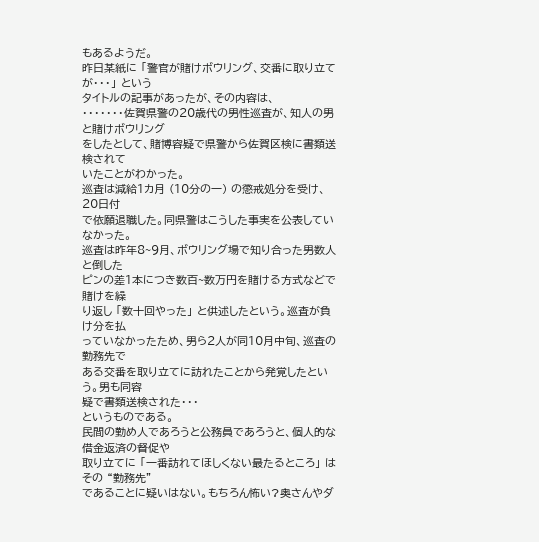もあるようだ。
昨日某紙に 「警官が賭けボウリング、交番に取り立てが・・・」 という
タイトルの記事があったが、その内容は、
・・・・・・・佐賀県警の20歳代の男性巡査が、知人の男と賭けボウリング
をしたとして、賭博容疑で県警から佐賀区検に書類送検されて
いたことがわかった。
巡査は減給1カ月 (10分の一) の懲戒処分を受け、20日付
で依願退職した。同県警はこうした事実を公表していなかった。
巡査は昨年8~9月、ボウリング場で知り合った男数人と倒した
ピンの差1本につき数百~数万円を賭ける方式などで賭けを繰
り返し 「数十回やった」 と供述したという。巡査が負け分を払
っていなかったため、男ら2人が同10月中旬、巡査の勤務先で
ある交番を取り立てに訪れたことから発覚したという。男も同容
疑で書類送検された・・・
というものである。
民間の勤め人であろうと公務員であろうと、個人的な借金返済の督促や
取り立てに 「一番訪れてほしくない最たるところ」 はその “勤務先”
であることに疑いはない。もちろん怖い?奥さんやダ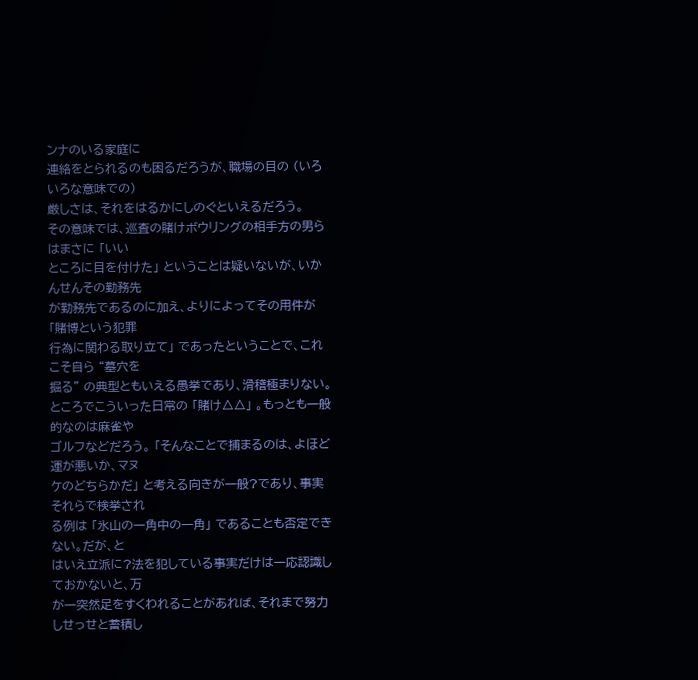ンナのいる家庭に
連絡をとられるのも困るだろうが、職場の目の (いろいろな意味での)
厳しさは、それをはるかにしのぐといえるだろう。
その意味では、巡査の賭けボウリングの相手方の男らはまさに 「いい
ところに目を付けた」 ということは疑いないが、いかんせんその勤務先
が勤務先であるのに加え、よりによってその用件が 「賭博という犯罪
行為に関わる取り立て」 であったということで、これこそ自ら “墓穴を
掘る” の典型ともいえる愚挙であり、滑稽極まりない。
ところでこういった日常の 「賭け△△」 。もっとも一般的なのは麻雀や
ゴルフなどだろう。 「そんなことで捕まるのは、よほど運が悪いか、マヌ
ケのどちらかだ」 と考える向きが一般?であり、事実それらで検挙され
る例は 「氷山の一角中の一角」 であることも否定できない。だが、と
はいえ立派に?法を犯している事実だけは一応認識しておかないと、万
が一突然足をすくわれることがあれば、それまで努力しせっせと蓄積し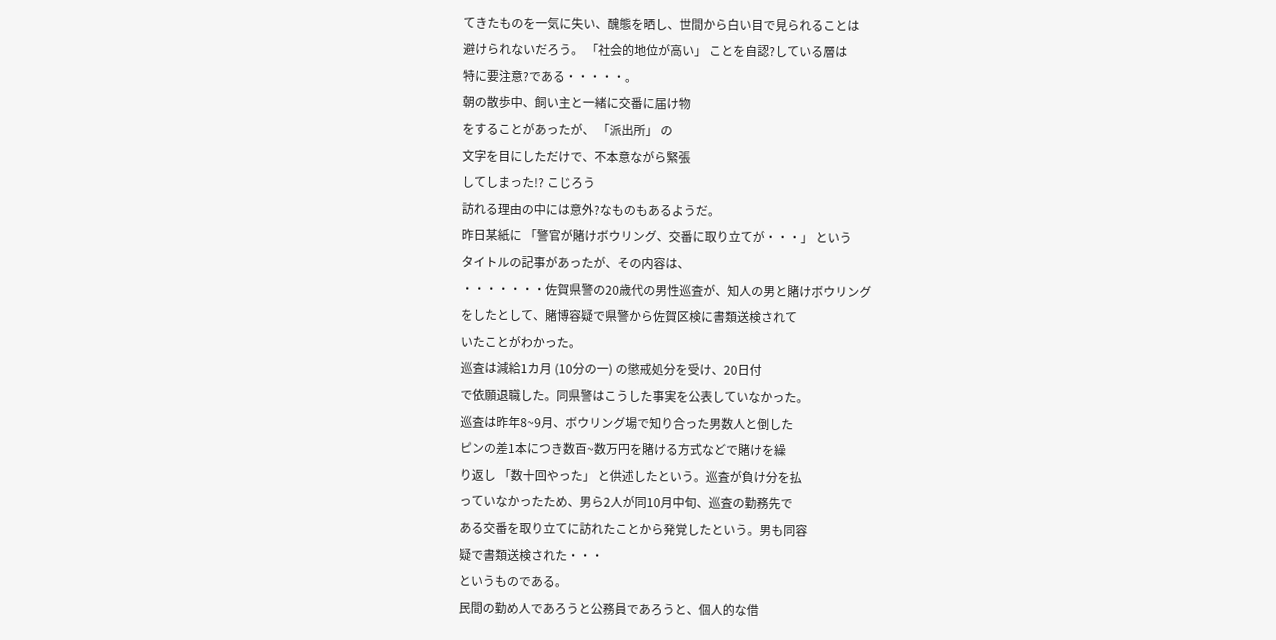てきたものを一気に失い、醜態を晒し、世間から白い目で見られることは
避けられないだろう。 「社会的地位が高い」 ことを自認?している層は
特に要注意?である・・・・・。
朝の散歩中、飼い主と一緒に交番に届け物
をすることがあったが、 「派出所」 の
文字を目にしただけで、不本意ながら緊張
してしまった!? こじろう
訪れる理由の中には意外?なものもあるようだ。
昨日某紙に 「警官が賭けボウリング、交番に取り立てが・・・」 という
タイトルの記事があったが、その内容は、
・・・・・・・佐賀県警の20歳代の男性巡査が、知人の男と賭けボウリング
をしたとして、賭博容疑で県警から佐賀区検に書類送検されて
いたことがわかった。
巡査は減給1カ月 (10分の一) の懲戒処分を受け、20日付
で依願退職した。同県警はこうした事実を公表していなかった。
巡査は昨年8~9月、ボウリング場で知り合った男数人と倒した
ピンの差1本につき数百~数万円を賭ける方式などで賭けを繰
り返し 「数十回やった」 と供述したという。巡査が負け分を払
っていなかったため、男ら2人が同10月中旬、巡査の勤務先で
ある交番を取り立てに訪れたことから発覚したという。男も同容
疑で書類送検された・・・
というものである。
民間の勤め人であろうと公務員であろうと、個人的な借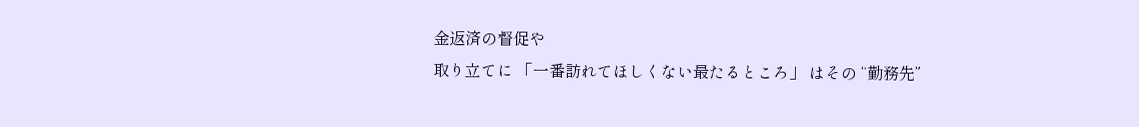金返済の督促や
取り立てに 「一番訪れてほしくない最たるところ」 はその “勤務先”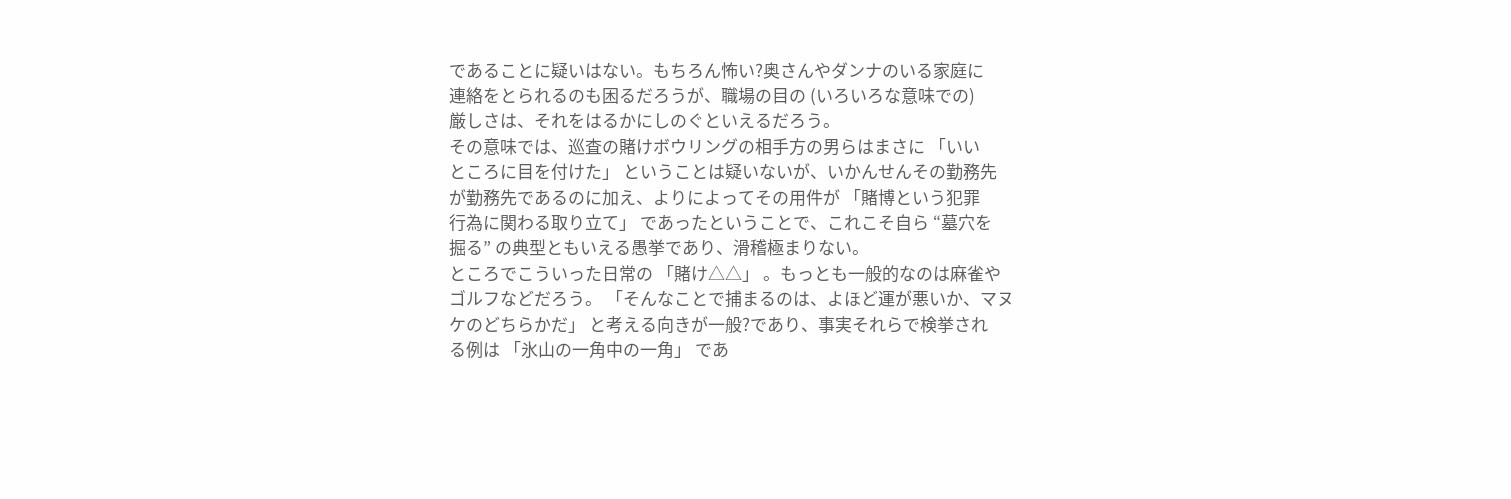であることに疑いはない。もちろん怖い?奥さんやダンナのいる家庭に
連絡をとられるのも困るだろうが、職場の目の (いろいろな意味での)
厳しさは、それをはるかにしのぐといえるだろう。
その意味では、巡査の賭けボウリングの相手方の男らはまさに 「いい
ところに目を付けた」 ということは疑いないが、いかんせんその勤務先
が勤務先であるのに加え、よりによってその用件が 「賭博という犯罪
行為に関わる取り立て」 であったということで、これこそ自ら “墓穴を
掘る” の典型ともいえる愚挙であり、滑稽極まりない。
ところでこういった日常の 「賭け△△」 。もっとも一般的なのは麻雀や
ゴルフなどだろう。 「そんなことで捕まるのは、よほど運が悪いか、マヌ
ケのどちらかだ」 と考える向きが一般?であり、事実それらで検挙され
る例は 「氷山の一角中の一角」 であ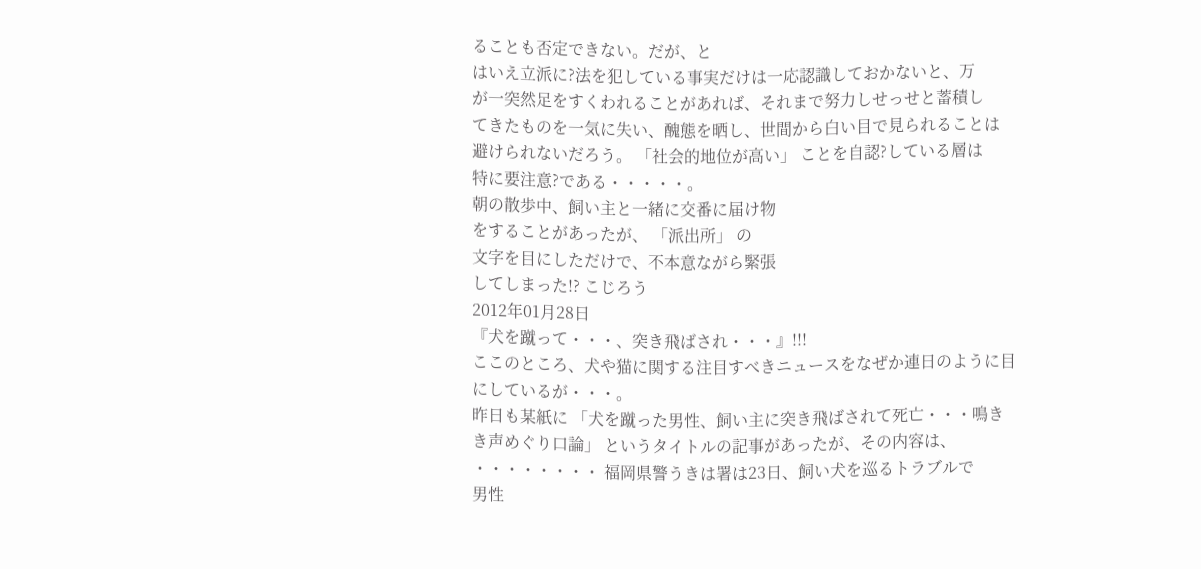ることも否定できない。だが、と
はいえ立派に?法を犯している事実だけは一応認識しておかないと、万
が一突然足をすくわれることがあれば、それまで努力しせっせと蓄積し
てきたものを一気に失い、醜態を晒し、世間から白い目で見られることは
避けられないだろう。 「社会的地位が高い」 ことを自認?している層は
特に要注意?である・・・・・。
朝の散歩中、飼い主と一緒に交番に届け物
をすることがあったが、 「派出所」 の
文字を目にしただけで、不本意ながら緊張
してしまった!? こじろう
2012年01月28日
『犬を蹴って・・・、突き飛ばされ・・・』!!!
ここのところ、犬や猫に関する注目すべきニュースをなぜか連日のように目
にしているが・・・。
昨日も某紙に 「犬を蹴った男性、飼い主に突き飛ばされて死亡・・・鳴き
き声めぐり口論」 というタイトルの記事があったが、その内容は、
・・・・・・・・ 福岡県警うきは署は23日、飼い犬を巡るトラブルで
男性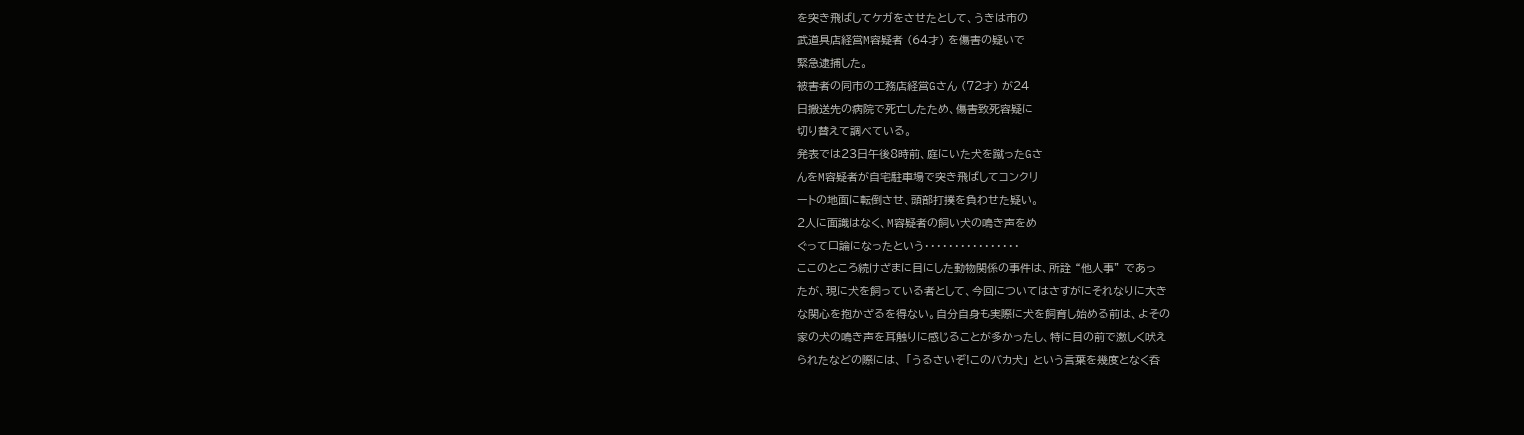を突き飛ばしてケガをさせたとして、うきは市の
武道具店経営M容疑者 (64才) を傷害の疑いで
緊急逮捕した。
被害者の同市の工務店経営Gさん (72才) が24
日搬送先の病院で死亡したため、傷害致死容疑に
切り替えて調べている。
発表では23日午後8時前、庭にいた犬を蹴ったGさ
んをM容疑者が自宅駐車場で突き飛ばしてコンクリ
ートの地面に転倒させ、頭部打撲を負わせた疑い。
2人に面識はなく、M容疑者の飼い犬の鳴き声をめ
ぐって口論になったという・・・・・・・・・・・・・・・・
ここのところ続けざまに目にした動物関係の事件は、所詮 “他人事” であっ
たが、現に犬を飼っている者として、今回についてはさすがにそれなりに大き
な関心を抱かざるを得ない。自分自身も実際に犬を飼育し始める前は、よその
家の犬の鳴き声を耳触りに感じることが多かったし、特に目の前で激しく吠え
られたなどの際には、 「うるさいぞ!このバカ犬」 という言葉を幾度となく呑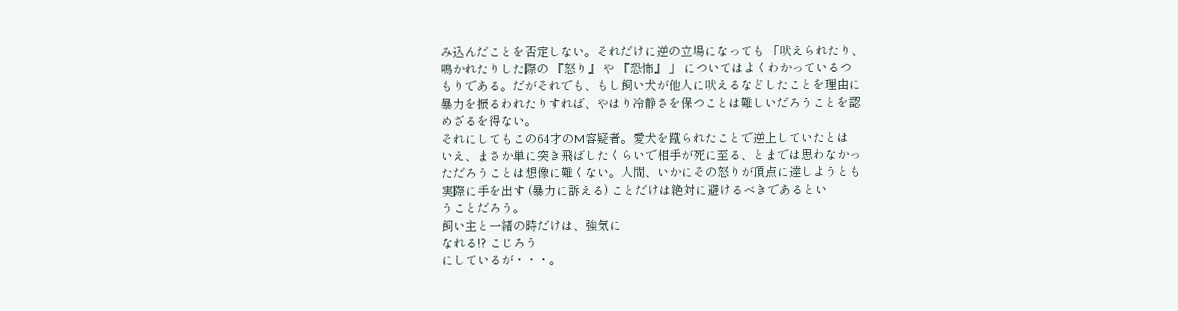み込んだことを否定しない。それだけに逆の立場になっても 「吠えられたり、
鳴かれたりした際の 『怒り』 や 『恐怖』 」 についてはよくわかっているつ
もりである。だがそれでも、もし飼い犬が他人に吠えるなどしたことを理由に
暴力を振るわれたりすれば、やはり冷静さを保つことは難しいだろうことを認
めざるを得ない。
それにしてもこの64才のM容疑者。愛犬を蹴られたことで逆上していたとは
いえ、まさか単に突き飛ばしたくらいで相手が死に至る、とまでは思わなかっ
ただろうことは想像に難くない。人間、いかにその怒りが頂点に達しようとも
実際に手を出す (暴力に訴える) ことだけは絶対に避けるべきであるとい
うことだろう。
飼い主と一緒の時だけは、強気に
なれる!? こじろう
にしているが・・・。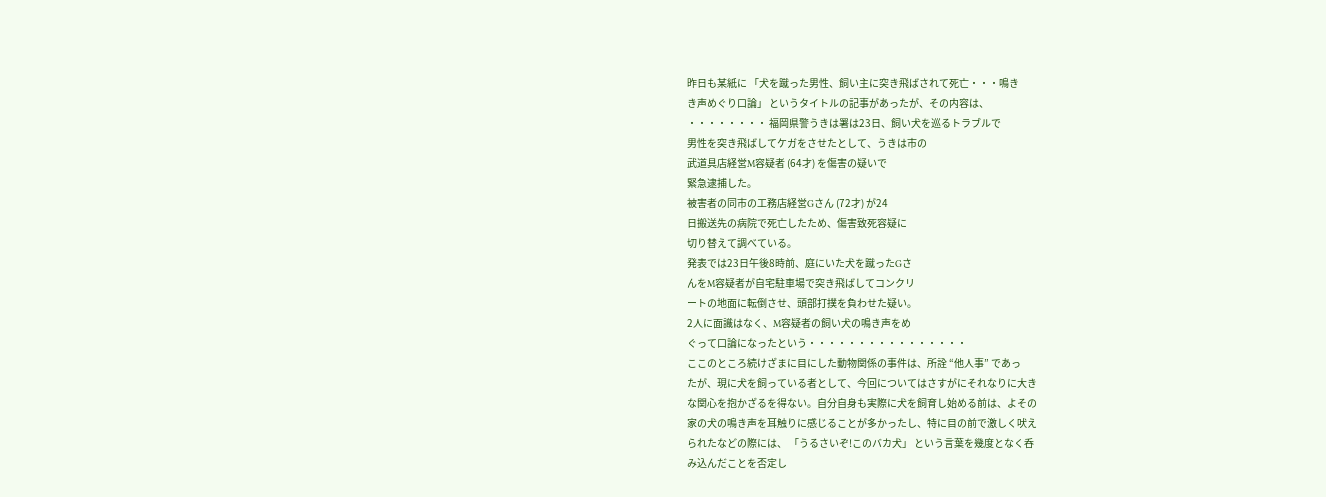昨日も某紙に 「犬を蹴った男性、飼い主に突き飛ばされて死亡・・・鳴き
き声めぐり口論」 というタイトルの記事があったが、その内容は、
・・・・・・・・ 福岡県警うきは署は23日、飼い犬を巡るトラブルで
男性を突き飛ばしてケガをさせたとして、うきは市の
武道具店経営M容疑者 (64才) を傷害の疑いで
緊急逮捕した。
被害者の同市の工務店経営Gさん (72才) が24
日搬送先の病院で死亡したため、傷害致死容疑に
切り替えて調べている。
発表では23日午後8時前、庭にいた犬を蹴ったGさ
んをM容疑者が自宅駐車場で突き飛ばしてコンクリ
ートの地面に転倒させ、頭部打撲を負わせた疑い。
2人に面識はなく、M容疑者の飼い犬の鳴き声をめ
ぐって口論になったという・・・・・・・・・・・・・・・・
ここのところ続けざまに目にした動物関係の事件は、所詮 “他人事” であっ
たが、現に犬を飼っている者として、今回についてはさすがにそれなりに大き
な関心を抱かざるを得ない。自分自身も実際に犬を飼育し始める前は、よその
家の犬の鳴き声を耳触りに感じることが多かったし、特に目の前で激しく吠え
られたなどの際には、 「うるさいぞ!このバカ犬」 という言葉を幾度となく呑
み込んだことを否定し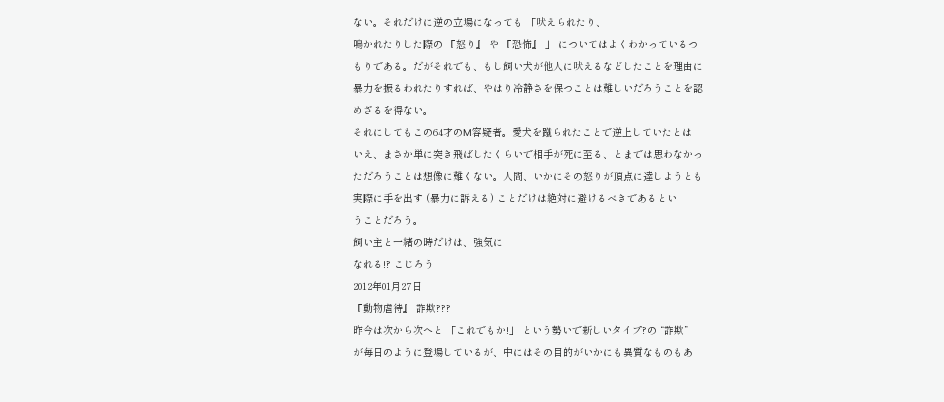ない。それだけに逆の立場になっても 「吠えられたり、
鳴かれたりした際の 『怒り』 や 『恐怖』 」 についてはよくわかっているつ
もりである。だがそれでも、もし飼い犬が他人に吠えるなどしたことを理由に
暴力を振るわれたりすれば、やはり冷静さを保つことは難しいだろうことを認
めざるを得ない。
それにしてもこの64才のM容疑者。愛犬を蹴られたことで逆上していたとは
いえ、まさか単に突き飛ばしたくらいで相手が死に至る、とまでは思わなかっ
ただろうことは想像に難くない。人間、いかにその怒りが頂点に達しようとも
実際に手を出す (暴力に訴える) ことだけは絶対に避けるべきであるとい
うことだろう。
飼い主と一緒の時だけは、強気に
なれる!? こじろう
2012年01月27日
『動物虐待』 詐欺???
昨今は次から次へと 「これでもか!」 という勢いで新しいタイプ?の “詐欺”
が毎日のように登場しているが、中にはその目的がいかにも異質なものもあ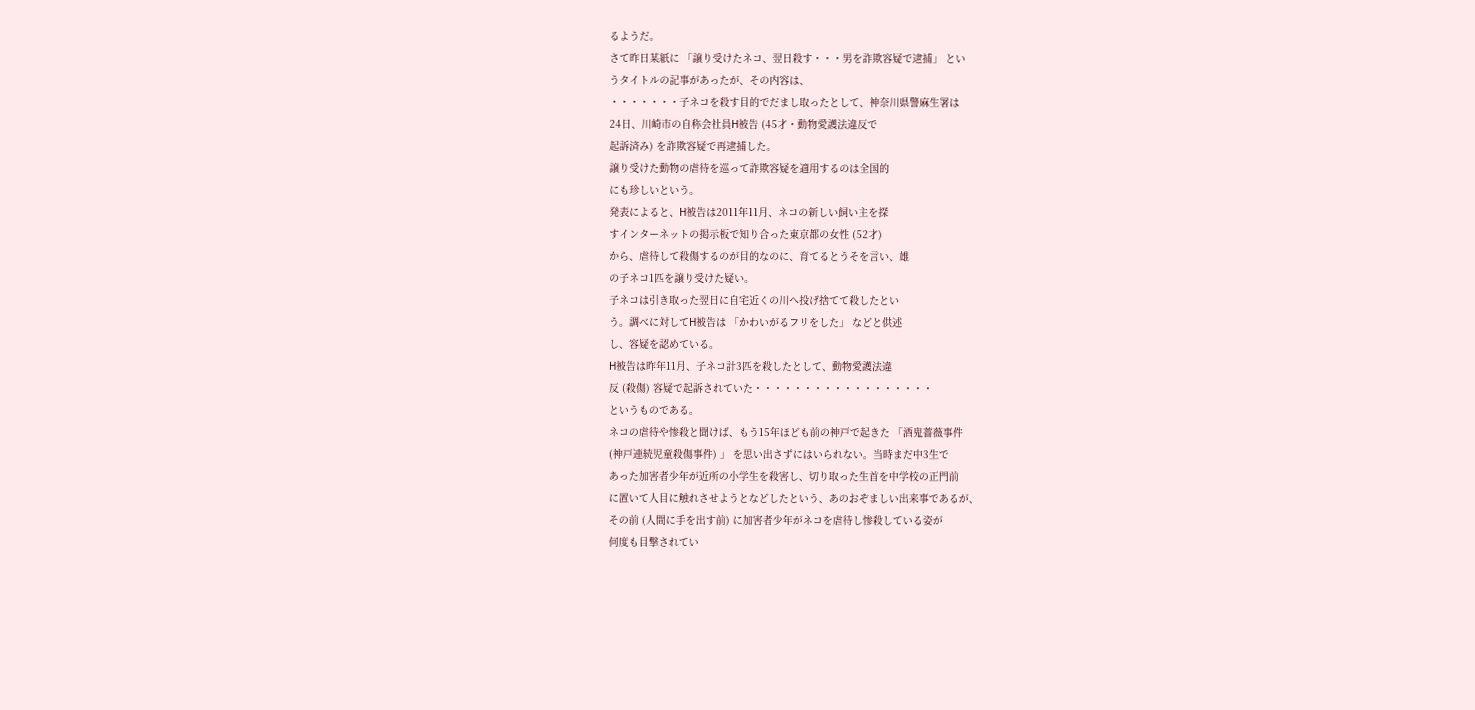るようだ。
さて昨日某紙に 「譲り受けたネコ、翌日殺す・・・男を詐欺容疑で逮捕」 とい
うタイトルの記事があったが、その内容は、
・・・・・・・子ネコを殺す目的でだまし取ったとして、神奈川県警麻生署は
24日、川崎市の自称会社員H被告 (45才・動物愛護法違反で
起訴済み) を詐欺容疑で再逮捕した。
譲り受けた動物の虐待を巡って詐欺容疑を適用するのは全国的
にも珍しいという。
発表によると、H被告は2011年11月、ネコの新しい飼い主を探
すインターネットの掲示板で知り合った東京都の女性 (52才)
から、虐待して殺傷するのが目的なのに、育てるとうそを言い、雄
の子ネコ1匹を譲り受けた疑い。
子ネコは引き取った翌日に自宅近くの川へ投げ捨てて殺したとい
う。調べに対してH被告は 「かわいがるフリをした」 などと供述
し、容疑を認めている。
H被告は昨年11月、子ネコ計3匹を殺したとして、動物愛護法違
反 (殺傷) 容疑で起訴されていた・・・・・・・・・・・・・・・・・・
というものである。
ネコの虐待や惨殺と聞けば、もう15年ほども前の神戸で起きた 「酒鬼薔薇事件
(神戸連続児童殺傷事件) 」 を思い出さずにはいられない。当時まだ中3生で
あった加害者少年が近所の小学生を殺害し、切り取った生首を中学校の正門前
に置いて人目に触れさせようとなどしたという、あのおぞましい出来事であるが、
その前 (人間に手を出す前) に加害者少年がネコを虐待し惨殺している姿が
何度も目撃されてい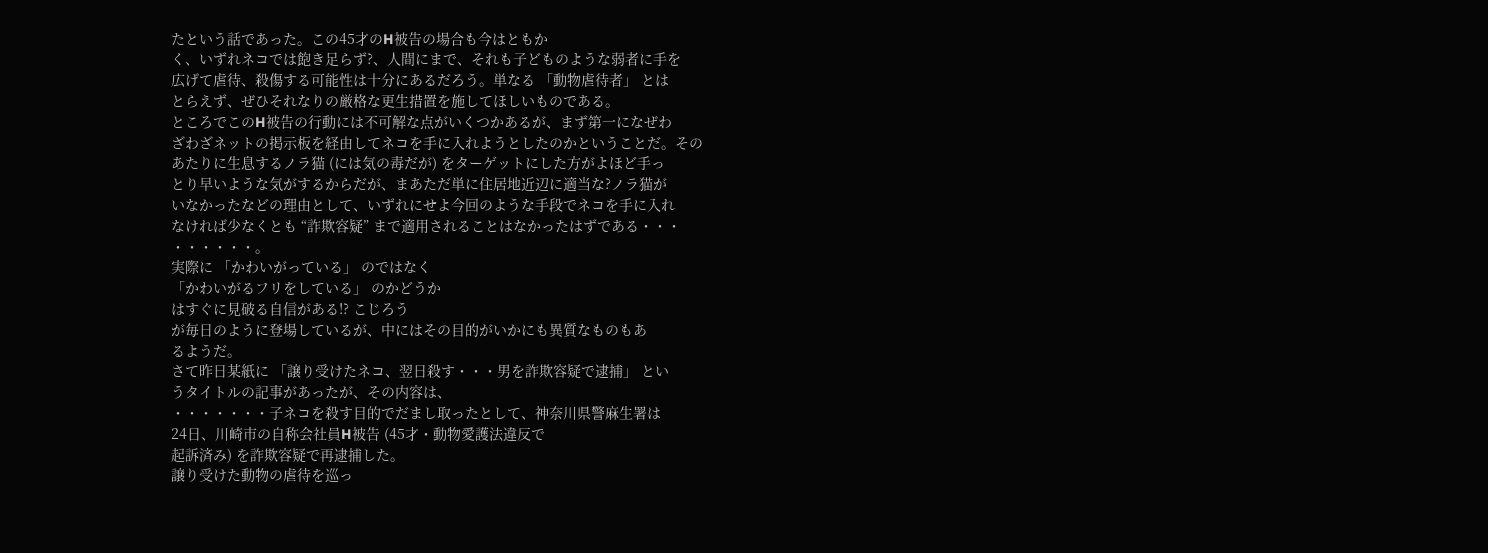たという話であった。この45才のH被告の場合も今はともか
く、いずれネコでは飽き足らず?、人間にまで、それも子どものような弱者に手を
広げて虐待、殺傷する可能性は十分にあるだろう。単なる 「動物虐待者」 とは
とらえず、ぜひそれなりの厳格な更生措置を施してほしいものである。
ところでこのH被告の行動には不可解な点がいくつかあるが、まず第一になぜわ
ざわざネットの掲示板を経由してネコを手に入れようとしたのかということだ。その
あたりに生息するノラ猫 (には気の毒だが) をターゲットにした方がよほど手っ
とり早いような気がするからだが、まあただ単に住居地近辺に適当な?ノラ猫が
いなかったなどの理由として、いずれにせよ今回のような手段でネコを手に入れ
なければ少なくとも “詐欺容疑” まで適用されることはなかったはずである・・・
・・・・・・。
実際に 「かわいがっている」 のではなく
「かわいがるフリをしている」 のかどうか
はすぐに見破る自信がある!? こじろう
が毎日のように登場しているが、中にはその目的がいかにも異質なものもあ
るようだ。
さて昨日某紙に 「譲り受けたネコ、翌日殺す・・・男を詐欺容疑で逮捕」 とい
うタイトルの記事があったが、その内容は、
・・・・・・・子ネコを殺す目的でだまし取ったとして、神奈川県警麻生署は
24日、川崎市の自称会社員H被告 (45才・動物愛護法違反で
起訴済み) を詐欺容疑で再逮捕した。
譲り受けた動物の虐待を巡っ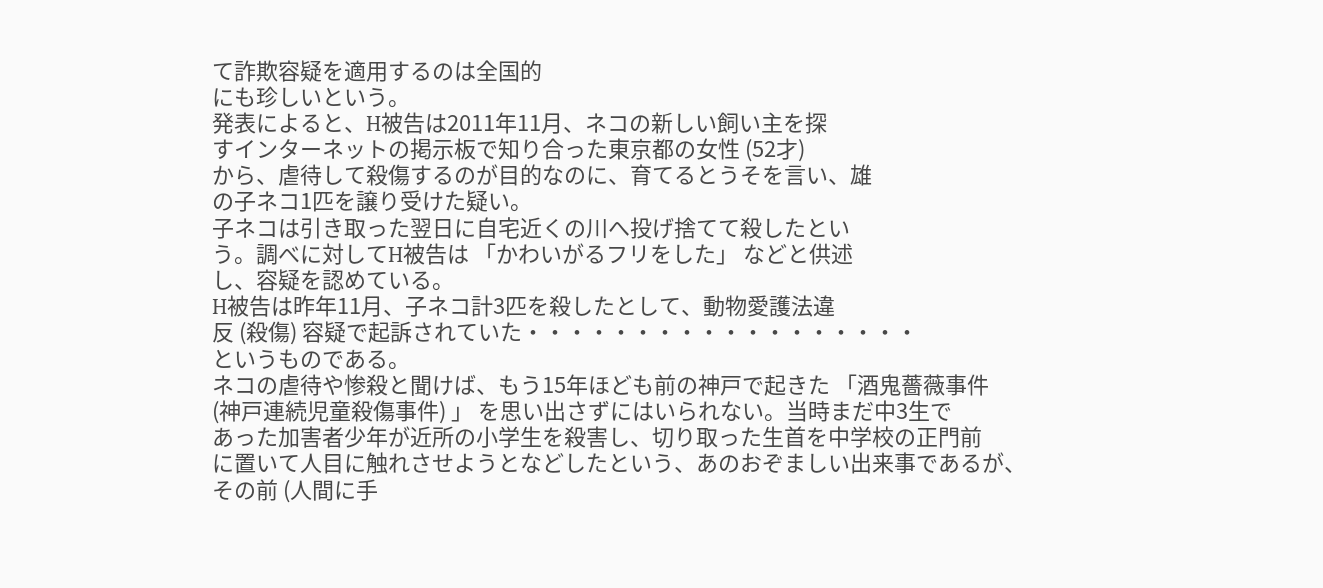て詐欺容疑を適用するのは全国的
にも珍しいという。
発表によると、H被告は2011年11月、ネコの新しい飼い主を探
すインターネットの掲示板で知り合った東京都の女性 (52才)
から、虐待して殺傷するのが目的なのに、育てるとうそを言い、雄
の子ネコ1匹を譲り受けた疑い。
子ネコは引き取った翌日に自宅近くの川へ投げ捨てて殺したとい
う。調べに対してH被告は 「かわいがるフリをした」 などと供述
し、容疑を認めている。
H被告は昨年11月、子ネコ計3匹を殺したとして、動物愛護法違
反 (殺傷) 容疑で起訴されていた・・・・・・・・・・・・・・・・・・
というものである。
ネコの虐待や惨殺と聞けば、もう15年ほども前の神戸で起きた 「酒鬼薔薇事件
(神戸連続児童殺傷事件) 」 を思い出さずにはいられない。当時まだ中3生で
あった加害者少年が近所の小学生を殺害し、切り取った生首を中学校の正門前
に置いて人目に触れさせようとなどしたという、あのおぞましい出来事であるが、
その前 (人間に手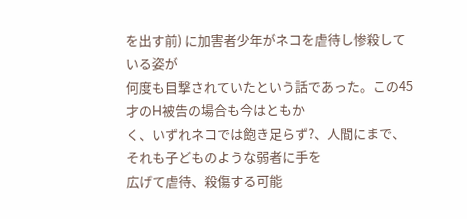を出す前) に加害者少年がネコを虐待し惨殺している姿が
何度も目撃されていたという話であった。この45才のH被告の場合も今はともか
く、いずれネコでは飽き足らず?、人間にまで、それも子どものような弱者に手を
広げて虐待、殺傷する可能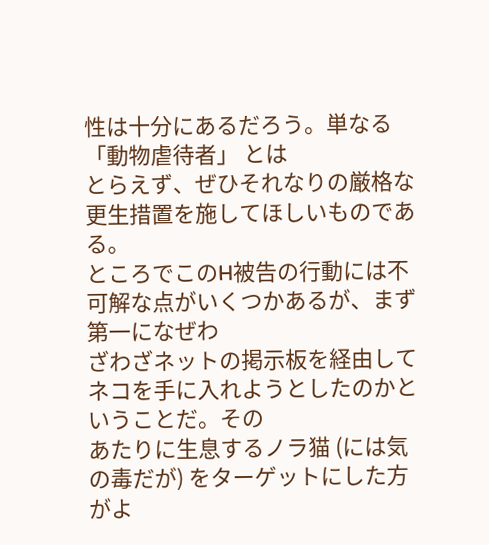性は十分にあるだろう。単なる 「動物虐待者」 とは
とらえず、ぜひそれなりの厳格な更生措置を施してほしいものである。
ところでこのH被告の行動には不可解な点がいくつかあるが、まず第一になぜわ
ざわざネットの掲示板を経由してネコを手に入れようとしたのかということだ。その
あたりに生息するノラ猫 (には気の毒だが) をターゲットにした方がよ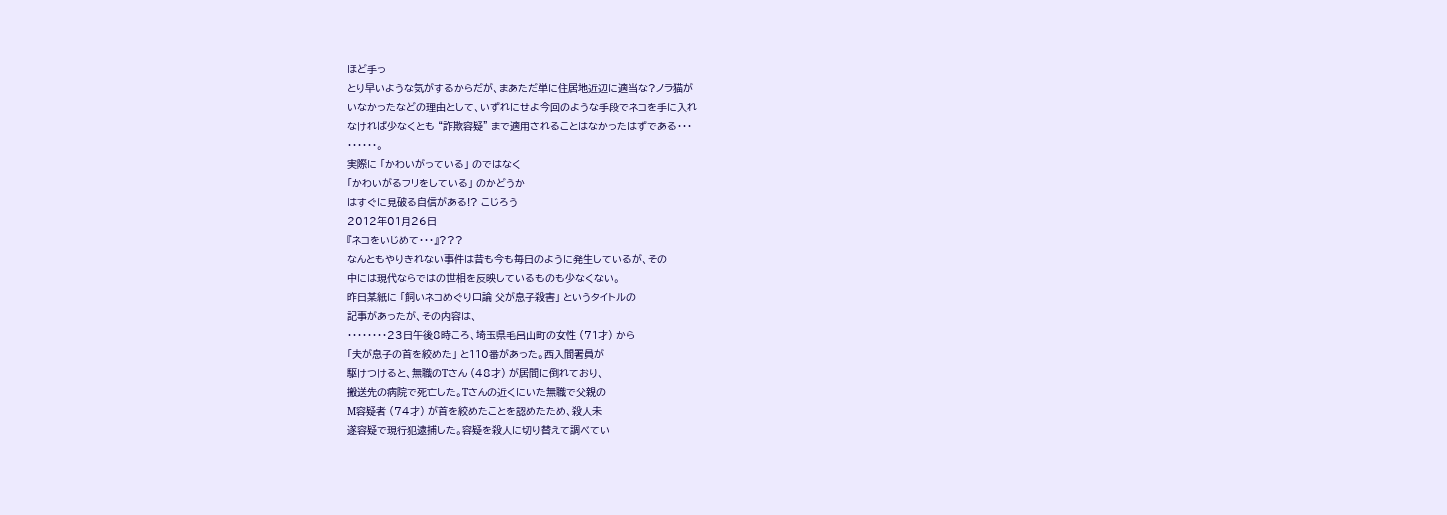ほど手っ
とり早いような気がするからだが、まあただ単に住居地近辺に適当な?ノラ猫が
いなかったなどの理由として、いずれにせよ今回のような手段でネコを手に入れ
なければ少なくとも “詐欺容疑” まで適用されることはなかったはずである・・・
・・・・・・。
実際に 「かわいがっている」 のではなく
「かわいがるフリをしている」 のかどうか
はすぐに見破る自信がある!? こじろう
2012年01月26日
『ネコをいじめて・・・』???
なんともやりきれない事件は昔も今も毎日のように発生しているが、その
中には現代ならではの世相を反映しているものも少なくない。
昨日某紙に 「飼いネコめぐり口論 父が息子殺害」 というタイトルの
記事があったが、その内容は、
・・・・・・・・23日午後8時ころ、埼玉県毛呂山町の女性 (71才) から
「夫が息子の首を絞めた」 と110番があった。西入間署員が
駆けつけると、無職のTさん (48才) が居間に倒れており、
搬送先の病院で死亡した。Tさんの近くにいた無職で父親の
M容疑者 (74才) が首を絞めたことを認めたため、殺人未
遂容疑で現行犯逮捕した。容疑を殺人に切り替えて調べてい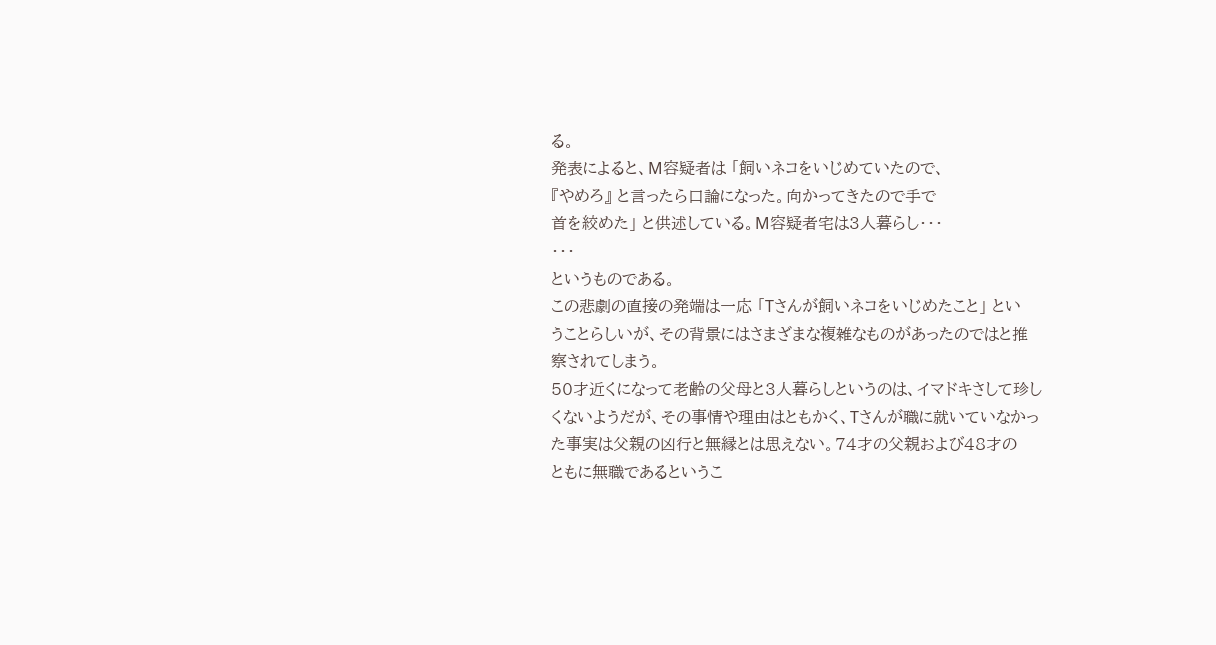る。
発表によると、M容疑者は 「飼いネコをいじめていたので、
『やめろ』 と言ったら口論になった。向かってきたので手で
首を絞めた」 と供述している。M容疑者宅は3人暮らし・・・
・・・
というものである。
この悲劇の直接の発端は一応 「Tさんが飼いネコをいじめたこと」 とい
うことらしいが、その背景にはさまざまな複雑なものがあったのではと推
察されてしまう。
50才近くになって老齢の父母と3人暮らしというのは、イマドキさして珍し
くないようだが、その事情や理由はともかく、Tさんが職に就いていなかっ
た事実は父親の凶行と無縁とは思えない。74才の父親および48才の
ともに無職であるというこ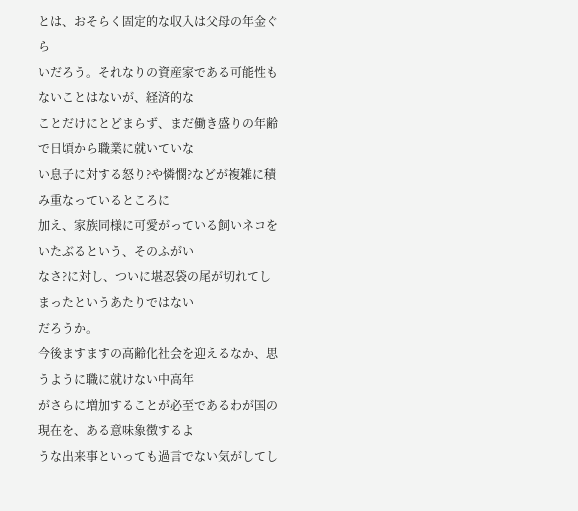とは、おそらく固定的な収入は父母の年金ぐら
いだろう。それなりの資産家である可能性もないことはないが、経済的な
ことだけにとどまらず、まだ働き盛りの年齢で日頃から職業に就いていな
い息子に対する怒り?や憐憫?などが複雑に積み重なっているところに
加え、家族同様に可愛がっている飼いネコをいたぶるという、そのふがい
なさ?に対し、ついに堪忍袋の尾が切れてしまったというあたりではない
だろうか。
今後ますますの高齢化社会を迎えるなか、思うように職に就けない中高年
がさらに増加することが必至であるわが国の現在を、ある意味象徴するよ
うな出来事といっても過言でない気がしてし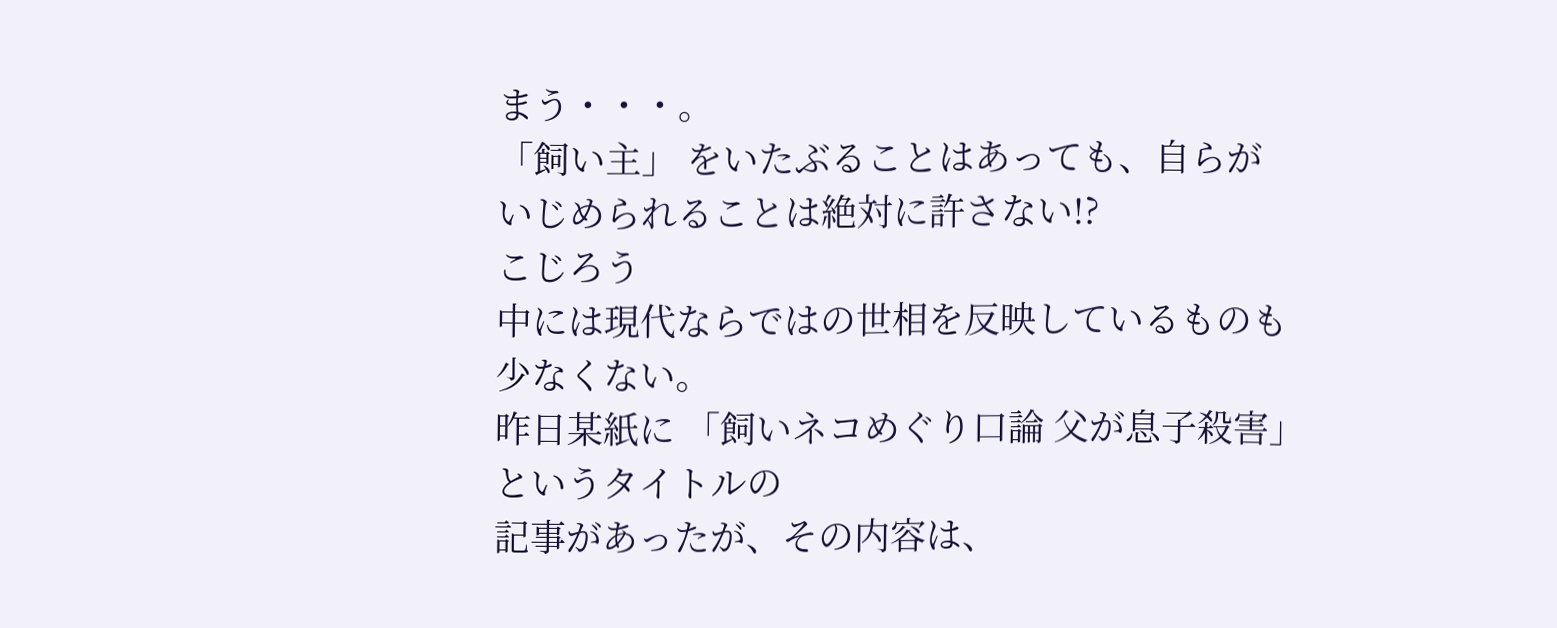まう・・・。
「飼い主」 をいたぶることはあっても、自らが
いじめられることは絶対に許さない!?
こじろう
中には現代ならではの世相を反映しているものも少なくない。
昨日某紙に 「飼いネコめぐり口論 父が息子殺害」 というタイトルの
記事があったが、その内容は、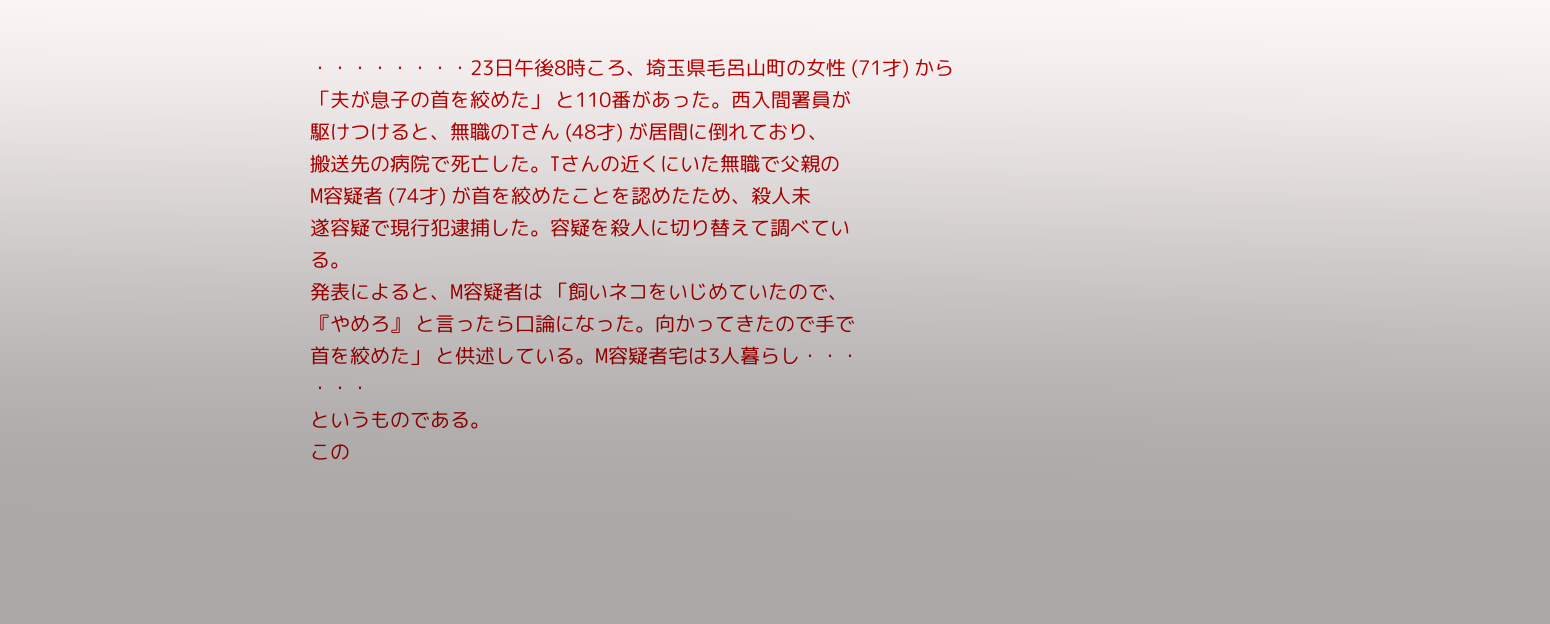・・・・・・・・23日午後8時ころ、埼玉県毛呂山町の女性 (71才) から
「夫が息子の首を絞めた」 と110番があった。西入間署員が
駆けつけると、無職のTさん (48才) が居間に倒れており、
搬送先の病院で死亡した。Tさんの近くにいた無職で父親の
M容疑者 (74才) が首を絞めたことを認めたため、殺人未
遂容疑で現行犯逮捕した。容疑を殺人に切り替えて調べてい
る。
発表によると、M容疑者は 「飼いネコをいじめていたので、
『やめろ』 と言ったら口論になった。向かってきたので手で
首を絞めた」 と供述している。M容疑者宅は3人暮らし・・・
・・・
というものである。
この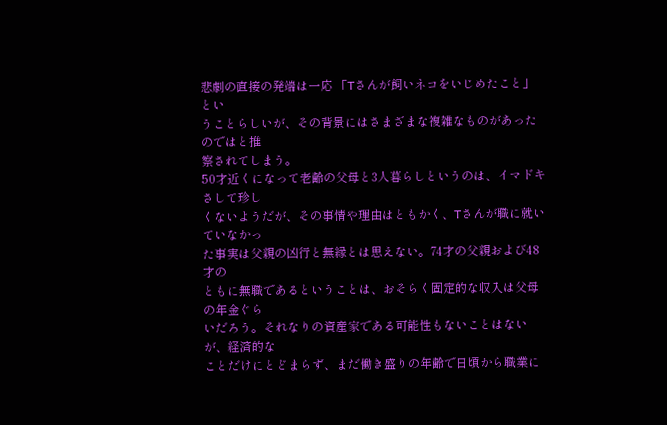悲劇の直接の発端は一応 「Tさんが飼いネコをいじめたこと」 とい
うことらしいが、その背景にはさまざまな複雑なものがあったのではと推
察されてしまう。
50才近くになって老齢の父母と3人暮らしというのは、イマドキさして珍し
くないようだが、その事情や理由はともかく、Tさんが職に就いていなかっ
た事実は父親の凶行と無縁とは思えない。74才の父親および48才の
ともに無職であるということは、おそらく固定的な収入は父母の年金ぐら
いだろう。それなりの資産家である可能性もないことはないが、経済的な
ことだけにとどまらず、まだ働き盛りの年齢で日頃から職業に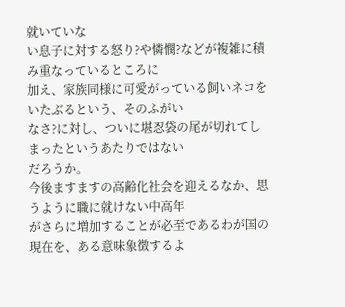就いていな
い息子に対する怒り?や憐憫?などが複雑に積み重なっているところに
加え、家族同様に可愛がっている飼いネコをいたぶるという、そのふがい
なさ?に対し、ついに堪忍袋の尾が切れてしまったというあたりではない
だろうか。
今後ますますの高齢化社会を迎えるなか、思うように職に就けない中高年
がさらに増加することが必至であるわが国の現在を、ある意味象徴するよ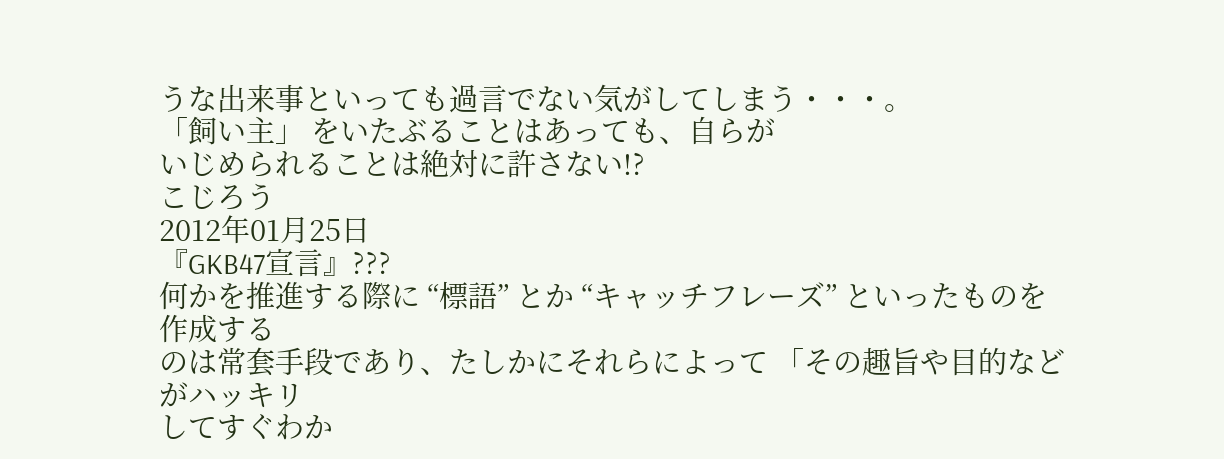うな出来事といっても過言でない気がしてしまう・・・。
「飼い主」 をいたぶることはあっても、自らが
いじめられることは絶対に許さない!?
こじろう
2012年01月25日
『GKB47宣言』???
何かを推進する際に “標語” とか “キャッチフレーズ” といったものを作成する
のは常套手段であり、たしかにそれらによって 「その趣旨や目的などがハッキリ
してすぐわか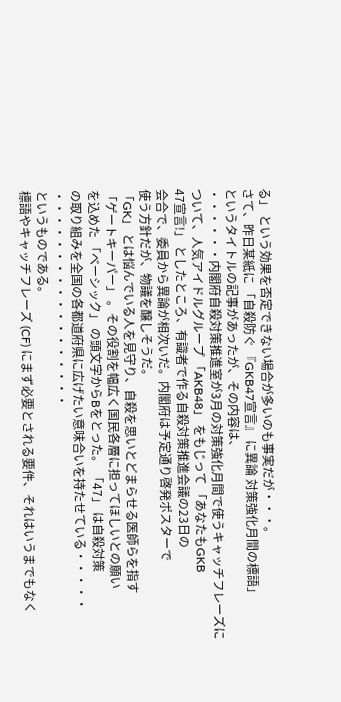る」 という効果を否定できない場合が多いのも事実だが・・・。
さて、昨日某紙に 「自殺防ぐ 『GKB47宣言』 に異論 対策強化月間の標語」
というタイトルの記事があったが、その内容は、
・・・・・・内閣府自殺対策推進室が3月の対策強化月間で使うキャッチフレーズに
ついて、人気アイドルグループ 「AKB48」 をもじって 「あなたもGKB
47宣言!」 としたところ、有識者で作る自殺対策推進会議の23日の
会合で、委員から異論が相次いだ。内閣府は予定通り啓発ポスターで
使う方針だが、物議を醸しそうだ。
「GK」 とは悩んでいる人を見守り、自殺を思いとどまらせる医師らを指す
「ゲートキーパー」 。その役割を幅広く国民各層に担ってほしいとの願い
を込めた 「ベーシック」 の頭文字からBをとった。 「47」 は自殺対策
の取り組みを全国の各都道府県に広げたい意味合いを持たせている・・・・・
・・・・・・・・・・・・・・・・・・
というものである。
標語やキャッチフレーズ (CF) にまず必要とされる要件、それはいうまでもなく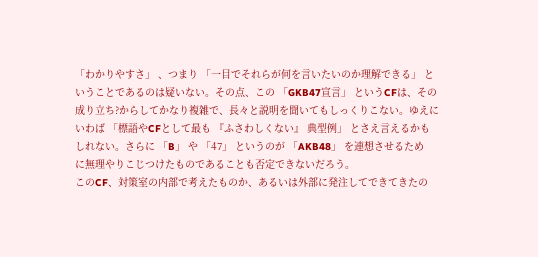「わかりやすさ」 、つまり 「一目でそれらが何を言いたいのか理解できる」 と
いうことであるのは疑いない。その点、この 「GKB47宣言」 というCFは、その
成り立ち?からしてかなり複雑で、長々と説明を聞いてもしっくりこない。ゆえに
いわば 「標語やCFとして最も 『ふさわしくない』 典型例」 とさえ言えるかも
しれない。さらに 「B」 や 「47」 というのが 「AKB48」 を連想させるため
に無理やりこじつけたものであることも否定できないだろう。
このCF、対策室の内部で考えたものか、あるいは外部に発注してできてきたの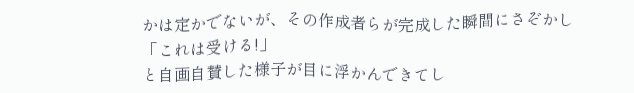かは定かでないが、その作成者らが完成した瞬間にさぞかし 「これは受ける!」
と自画自賛した様子が目に浮かんできてし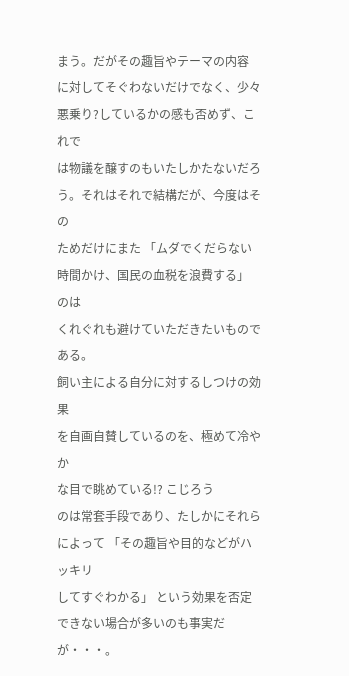まう。だがその趣旨やテーマの内容
に対してそぐわないだけでなく、少々悪乗り?しているかの感も否めず、これで
は物議を醸すのもいたしかたないだろう。それはそれで結構だが、今度はその
ためだけにまた 「ムダでくだらない時間かけ、国民の血税を浪費する」 のは
くれぐれも避けていただきたいものである。
飼い主による自分に対するしつけの効果
を自画自賛しているのを、極めて冷やか
な目で眺めている!? こじろう
のは常套手段であり、たしかにそれらによって 「その趣旨や目的などがハッキリ
してすぐわかる」 という効果を否定できない場合が多いのも事実だが・・・。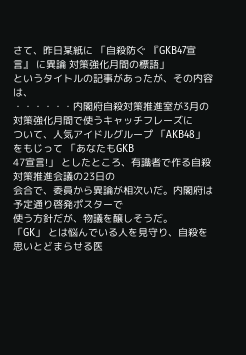さて、昨日某紙に 「自殺防ぐ 『GKB47宣言』 に異論 対策強化月間の標語」
というタイトルの記事があったが、その内容は、
・・・・・・内閣府自殺対策推進室が3月の対策強化月間で使うキャッチフレーズに
ついて、人気アイドルグループ 「AKB48」 をもじって 「あなたもGKB
47宣言!」 としたところ、有識者で作る自殺対策推進会議の23日の
会合で、委員から異論が相次いだ。内閣府は予定通り啓発ポスターで
使う方針だが、物議を醸しそうだ。
「GK」 とは悩んでいる人を見守り、自殺を思いとどまらせる医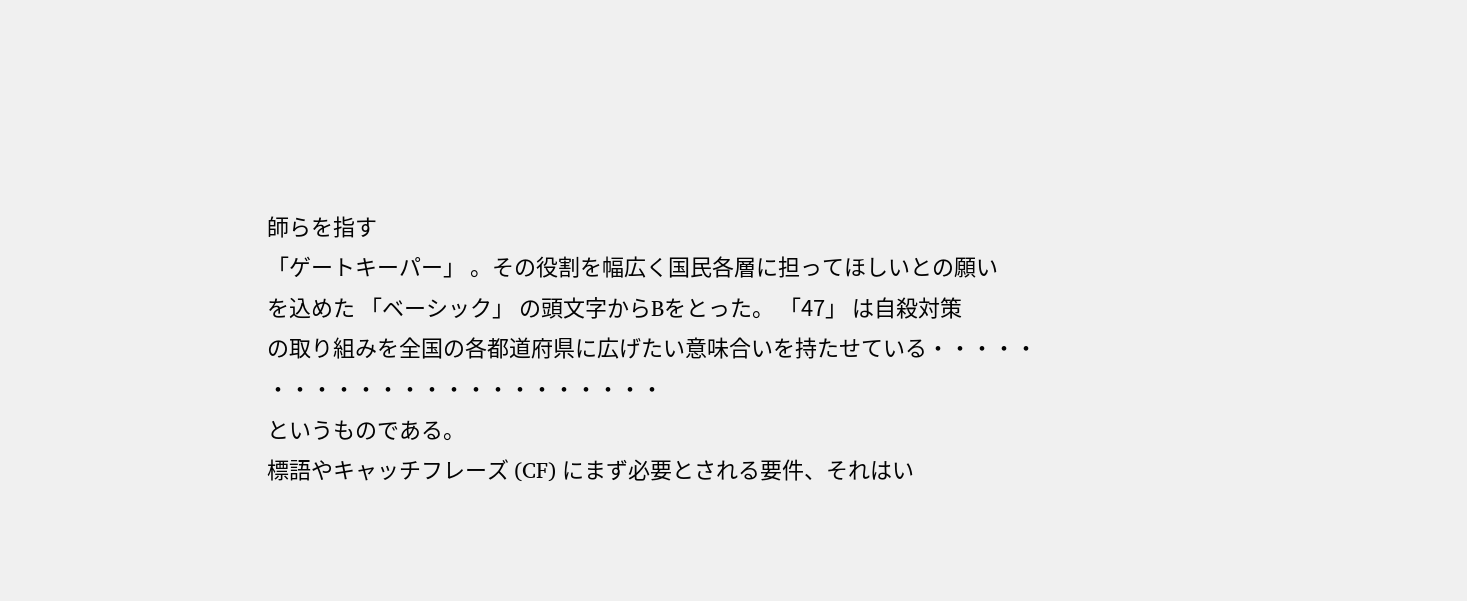師らを指す
「ゲートキーパー」 。その役割を幅広く国民各層に担ってほしいとの願い
を込めた 「ベーシック」 の頭文字からBをとった。 「47」 は自殺対策
の取り組みを全国の各都道府県に広げたい意味合いを持たせている・・・・・
・・・・・・・・・・・・・・・・・・
というものである。
標語やキャッチフレーズ (CF) にまず必要とされる要件、それはい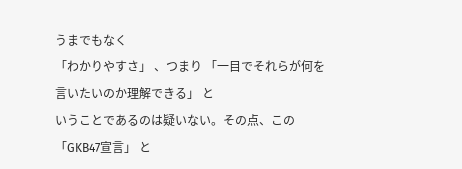うまでもなく
「わかりやすさ」 、つまり 「一目でそれらが何を言いたいのか理解できる」 と
いうことであるのは疑いない。その点、この 「GKB47宣言」 と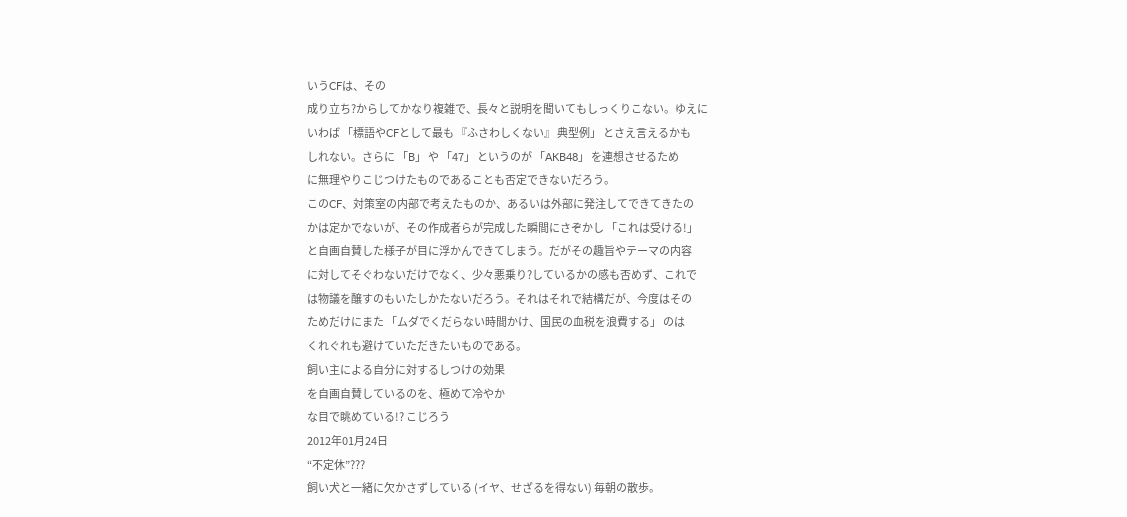いうCFは、その
成り立ち?からしてかなり複雑で、長々と説明を聞いてもしっくりこない。ゆえに
いわば 「標語やCFとして最も 『ふさわしくない』 典型例」 とさえ言えるかも
しれない。さらに 「B」 や 「47」 というのが 「AKB48」 を連想させるため
に無理やりこじつけたものであることも否定できないだろう。
このCF、対策室の内部で考えたものか、あるいは外部に発注してできてきたの
かは定かでないが、その作成者らが完成した瞬間にさぞかし 「これは受ける!」
と自画自賛した様子が目に浮かんできてしまう。だがその趣旨やテーマの内容
に対してそぐわないだけでなく、少々悪乗り?しているかの感も否めず、これで
は物議を醸すのもいたしかたないだろう。それはそれで結構だが、今度はその
ためだけにまた 「ムダでくだらない時間かけ、国民の血税を浪費する」 のは
くれぐれも避けていただきたいものである。
飼い主による自分に対するしつけの効果
を自画自賛しているのを、極めて冷やか
な目で眺めている!? こじろう
2012年01月24日
“不定休”???
飼い犬と一緒に欠かさずしている (イヤ、せざるを得ない) 毎朝の散歩。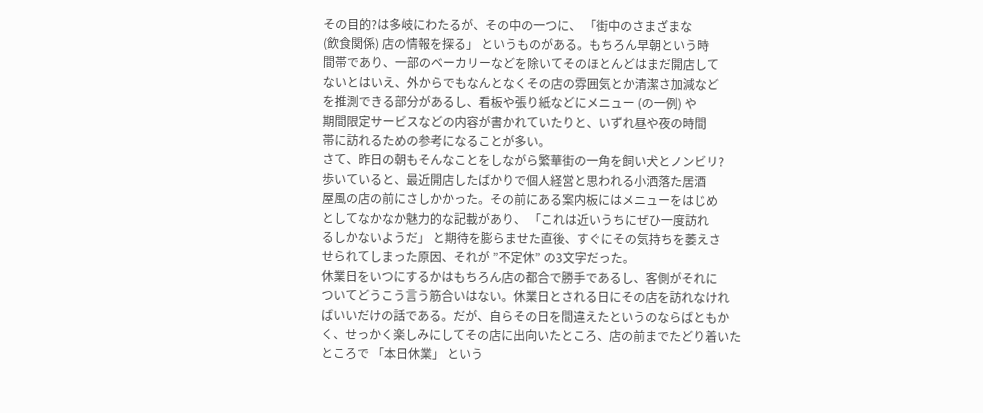その目的?は多岐にわたるが、その中の一つに、 「街中のさまざまな
(飲食関係) 店の情報を探る」 というものがある。もちろん早朝という時
間帯であり、一部のベーカリーなどを除いてそのほとんどはまだ開店して
ないとはいえ、外からでもなんとなくその店の雰囲気とか清潔さ加減など
を推測できる部分があるし、看板や張り紙などにメニュー (の一例) や
期間限定サービスなどの内容が書かれていたりと、いずれ昼や夜の時間
帯に訪れるための参考になることが多い。
さて、昨日の朝もそんなことをしながら繁華街の一角を飼い犬とノンビリ?
歩いていると、最近開店したばかりで個人経営と思われる小洒落た居酒
屋風の店の前にさしかかった。その前にある案内板にはメニューをはじめ
としてなかなか魅力的な記載があり、 「これは近いうちにぜひ一度訪れ
るしかないようだ」 と期待を膨らませた直後、すぐにその気持ちを萎えさ
せられてしまった原因、それが ”不定休” の3文字だった。
休業日をいつにするかはもちろん店の都合で勝手であるし、客側がそれに
ついてどうこう言う筋合いはない。休業日とされる日にその店を訪れなけれ
ばいいだけの話である。だが、自らその日を間違えたというのならばともか
く、せっかく楽しみにしてその店に出向いたところ、店の前までたどり着いた
ところで 「本日休業」 という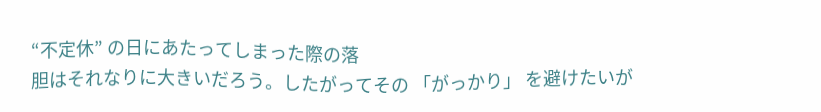“不定休” の日にあたってしまった際の落
胆はそれなりに大きいだろう。したがってその 「がっかり」 を避けたいが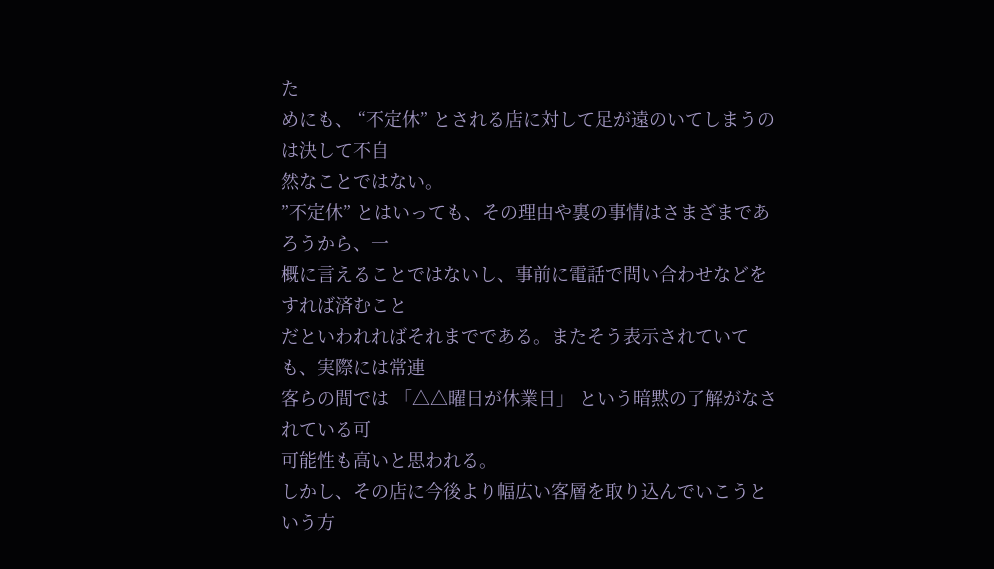た
めにも、 “不定休” とされる店に対して足が遠のいてしまうのは決して不自
然なことではない。
”不定休” とはいっても、その理由や裏の事情はさまざまであろうから、一
概に言えることではないし、事前に電話で問い合わせなどをすれば済むこと
だといわれればそれまでである。またそう表示されていても、実際には常連
客らの間では 「△△曜日が休業日」 という暗黙の了解がなされている可
可能性も高いと思われる。
しかし、その店に今後より幅広い客層を取り込んでいこうという方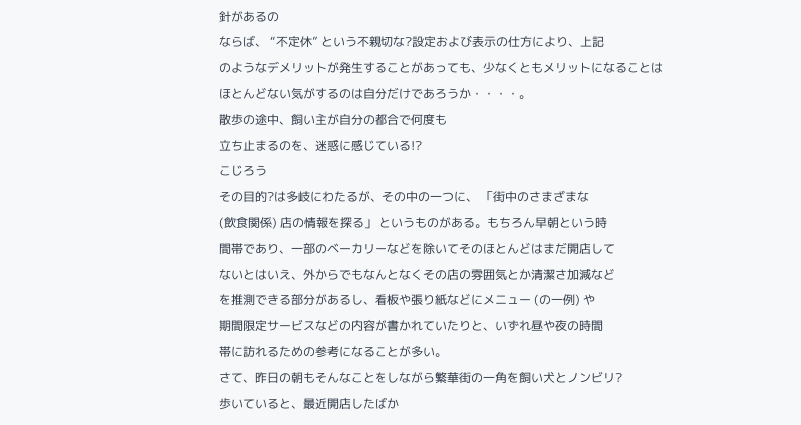針があるの
ならば、 “不定休” という不親切な?設定および表示の仕方により、上記
のようなデメリットが発生することがあっても、少なくともメリットになることは
ほとんどない気がするのは自分だけであろうか・・・・。
散歩の途中、飼い主が自分の都合で何度も
立ち止まるのを、迷惑に感じている!?
こじろう
その目的?は多岐にわたるが、その中の一つに、 「街中のさまざまな
(飲食関係) 店の情報を探る」 というものがある。もちろん早朝という時
間帯であり、一部のベーカリーなどを除いてそのほとんどはまだ開店して
ないとはいえ、外からでもなんとなくその店の雰囲気とか清潔さ加減など
を推測できる部分があるし、看板や張り紙などにメニュー (の一例) や
期間限定サービスなどの内容が書かれていたりと、いずれ昼や夜の時間
帯に訪れるための参考になることが多い。
さて、昨日の朝もそんなことをしながら繁華街の一角を飼い犬とノンビリ?
歩いていると、最近開店したばか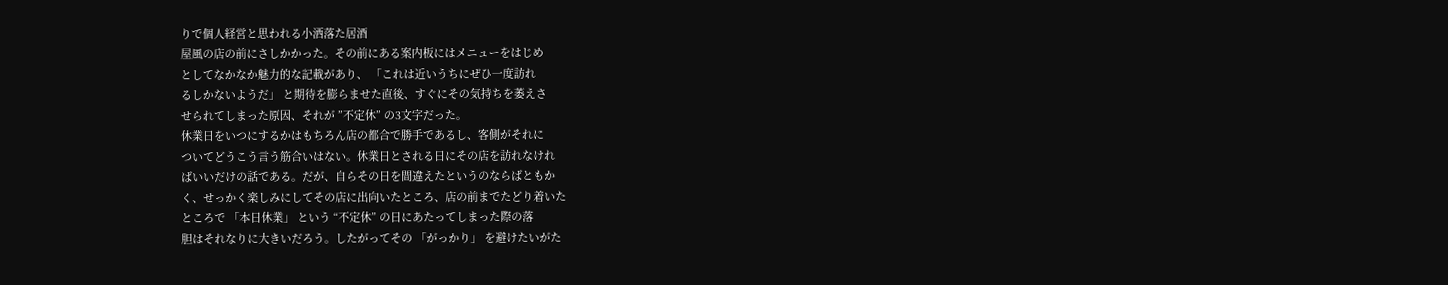りで個人経営と思われる小洒落た居酒
屋風の店の前にさしかかった。その前にある案内板にはメニューをはじめ
としてなかなか魅力的な記載があり、 「これは近いうちにぜひ一度訪れ
るしかないようだ」 と期待を膨らませた直後、すぐにその気持ちを萎えさ
せられてしまった原因、それが ”不定休” の3文字だった。
休業日をいつにするかはもちろん店の都合で勝手であるし、客側がそれに
ついてどうこう言う筋合いはない。休業日とされる日にその店を訪れなけれ
ばいいだけの話である。だが、自らその日を間違えたというのならばともか
く、せっかく楽しみにしてその店に出向いたところ、店の前までたどり着いた
ところで 「本日休業」 という “不定休” の日にあたってしまった際の落
胆はそれなりに大きいだろう。したがってその 「がっかり」 を避けたいがた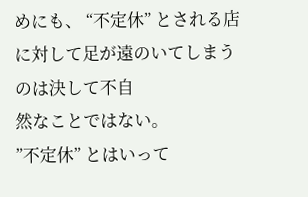めにも、 “不定休” とされる店に対して足が遠のいてしまうのは決して不自
然なことではない。
”不定休” とはいって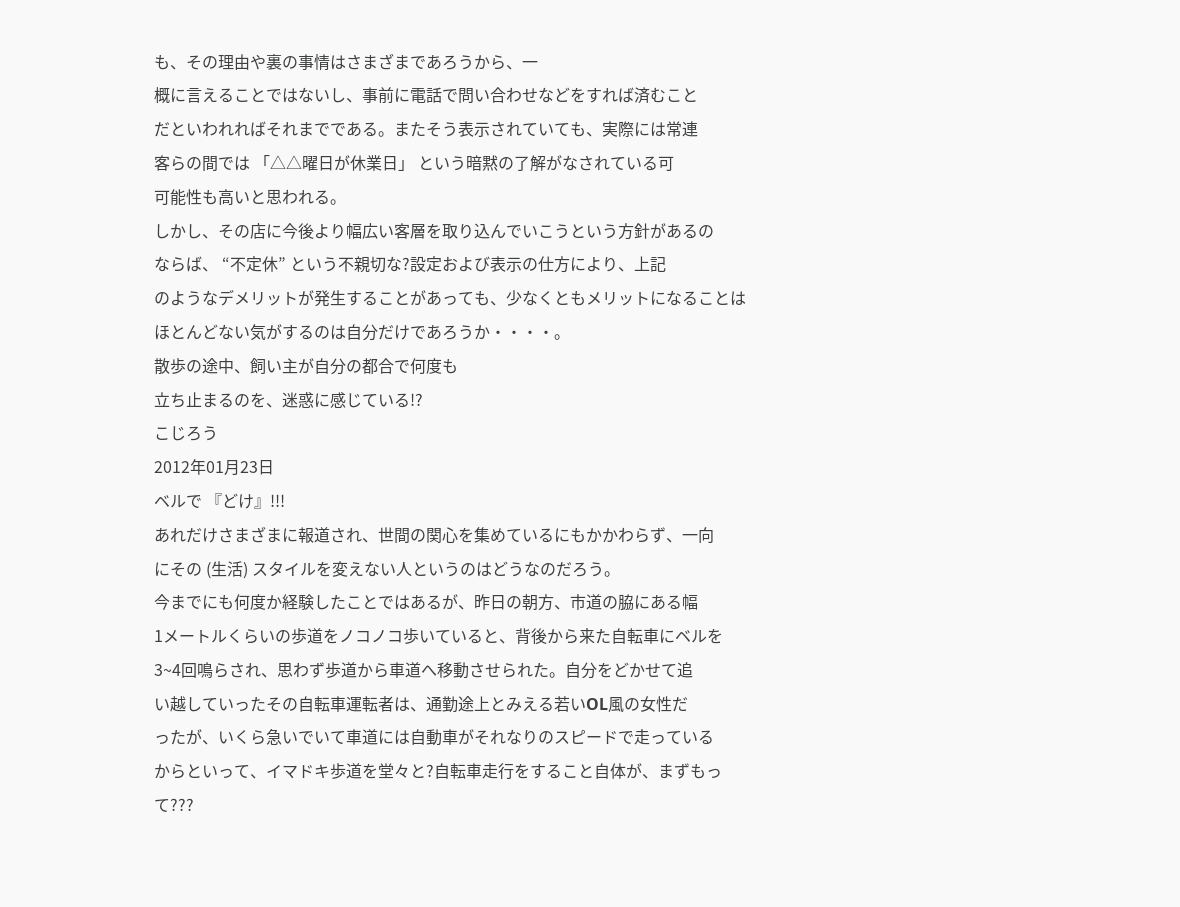も、その理由や裏の事情はさまざまであろうから、一
概に言えることではないし、事前に電話で問い合わせなどをすれば済むこと
だといわれればそれまでである。またそう表示されていても、実際には常連
客らの間では 「△△曜日が休業日」 という暗黙の了解がなされている可
可能性も高いと思われる。
しかし、その店に今後より幅広い客層を取り込んでいこうという方針があるの
ならば、 “不定休” という不親切な?設定および表示の仕方により、上記
のようなデメリットが発生することがあっても、少なくともメリットになることは
ほとんどない気がするのは自分だけであろうか・・・・。
散歩の途中、飼い主が自分の都合で何度も
立ち止まるのを、迷惑に感じている!?
こじろう
2012年01月23日
ベルで 『どけ』!!!
あれだけさまざまに報道され、世間の関心を集めているにもかかわらず、一向
にその (生活) スタイルを変えない人というのはどうなのだろう。
今までにも何度か経験したことではあるが、昨日の朝方、市道の脇にある幅
1メートルくらいの歩道をノコノコ歩いていると、背後から来た自転車にベルを
3~4回鳴らされ、思わず歩道から車道へ移動させられた。自分をどかせて追
い越していったその自転車運転者は、通勤途上とみえる若いOL風の女性だ
ったが、いくら急いでいて車道には自動車がそれなりのスピードで走っている
からといって、イマドキ歩道を堂々と?自転車走行をすること自体が、まずもっ
て???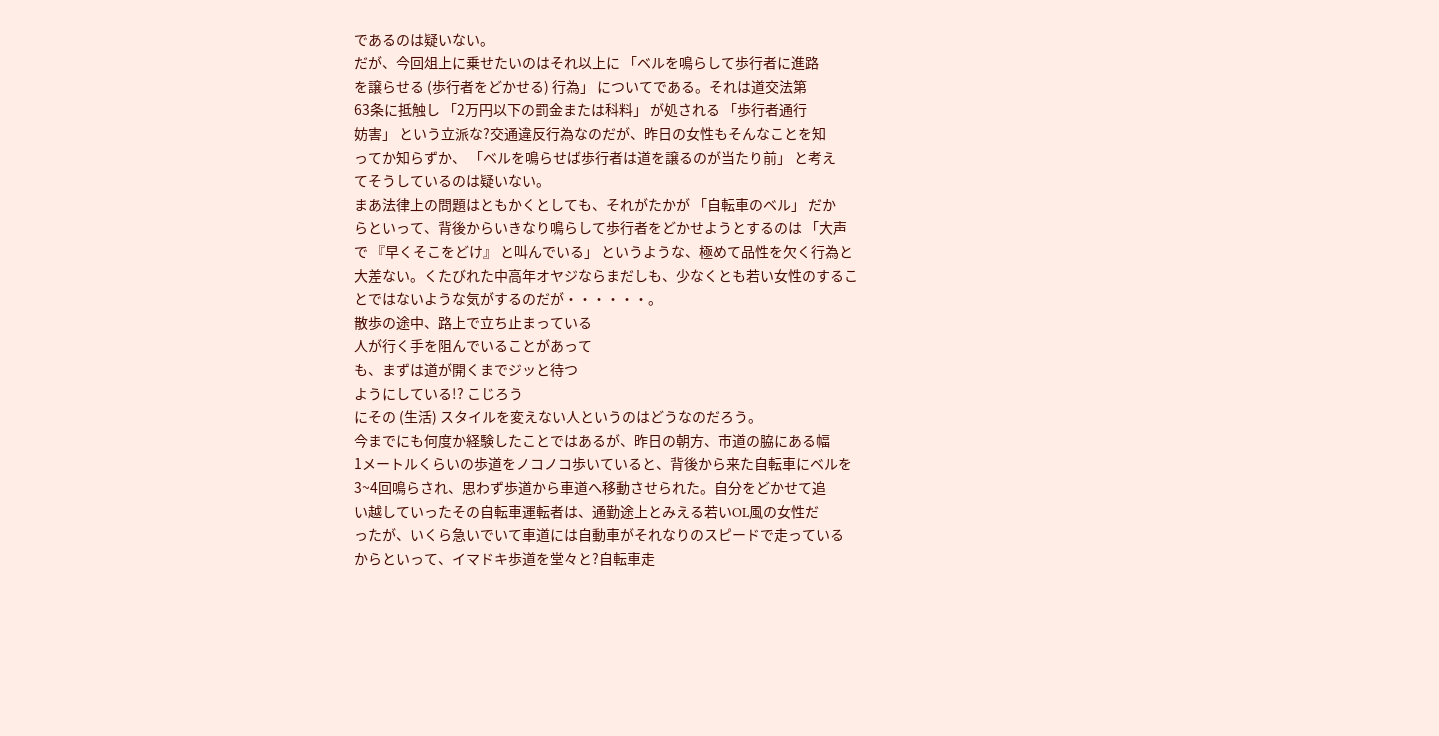であるのは疑いない。
だが、今回俎上に乗せたいのはそれ以上に 「ベルを鳴らして歩行者に進路
を譲らせる (歩行者をどかせる) 行為」 についてである。それは道交法第
63条に抵触し 「2万円以下の罰金または科料」 が処される 「歩行者通行
妨害」 という立派な?交通違反行為なのだが、昨日の女性もそんなことを知
ってか知らずか、 「ベルを鳴らせば歩行者は道を譲るのが当たり前」 と考え
てそうしているのは疑いない。
まあ法律上の問題はともかくとしても、それがたかが 「自転車のベル」 だか
らといって、背後からいきなり鳴らして歩行者をどかせようとするのは 「大声
で 『早くそこをどけ』 と叫んでいる」 というような、極めて品性を欠く行為と
大差ない。くたびれた中高年オヤジならまだしも、少なくとも若い女性のするこ
とではないような気がするのだが・・・・・・。
散歩の途中、路上で立ち止まっている
人が行く手を阻んでいることがあって
も、まずは道が開くまでジッと待つ
ようにしている!? こじろう
にその (生活) スタイルを変えない人というのはどうなのだろう。
今までにも何度か経験したことではあるが、昨日の朝方、市道の脇にある幅
1メートルくらいの歩道をノコノコ歩いていると、背後から来た自転車にベルを
3~4回鳴らされ、思わず歩道から車道へ移動させられた。自分をどかせて追
い越していったその自転車運転者は、通勤途上とみえる若いOL風の女性だ
ったが、いくら急いでいて車道には自動車がそれなりのスピードで走っている
からといって、イマドキ歩道を堂々と?自転車走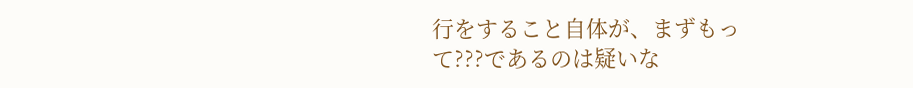行をすること自体が、まずもっ
て???であるのは疑いな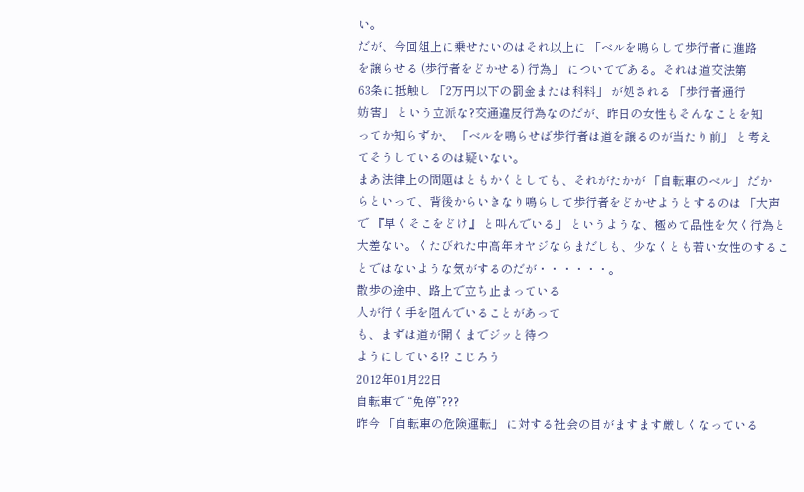い。
だが、今回俎上に乗せたいのはそれ以上に 「ベルを鳴らして歩行者に進路
を譲らせる (歩行者をどかせる) 行為」 についてである。それは道交法第
63条に抵触し 「2万円以下の罰金または科料」 が処される 「歩行者通行
妨害」 という立派な?交通違反行為なのだが、昨日の女性もそんなことを知
ってか知らずか、 「ベルを鳴らせば歩行者は道を譲るのが当たり前」 と考え
てそうしているのは疑いない。
まあ法律上の問題はともかくとしても、それがたかが 「自転車のベル」 だか
らといって、背後からいきなり鳴らして歩行者をどかせようとするのは 「大声
で 『早くそこをどけ』 と叫んでいる」 というような、極めて品性を欠く行為と
大差ない。くたびれた中高年オヤジならまだしも、少なくとも若い女性のするこ
とではないような気がするのだが・・・・・・。
散歩の途中、路上で立ち止まっている
人が行く手を阻んでいることがあって
も、まずは道が開くまでジッと待つ
ようにしている!? こじろう
2012年01月22日
自転車で “免停”???
昨今 「自転車の危険運転」 に対する社会の目がますます厳しくなっている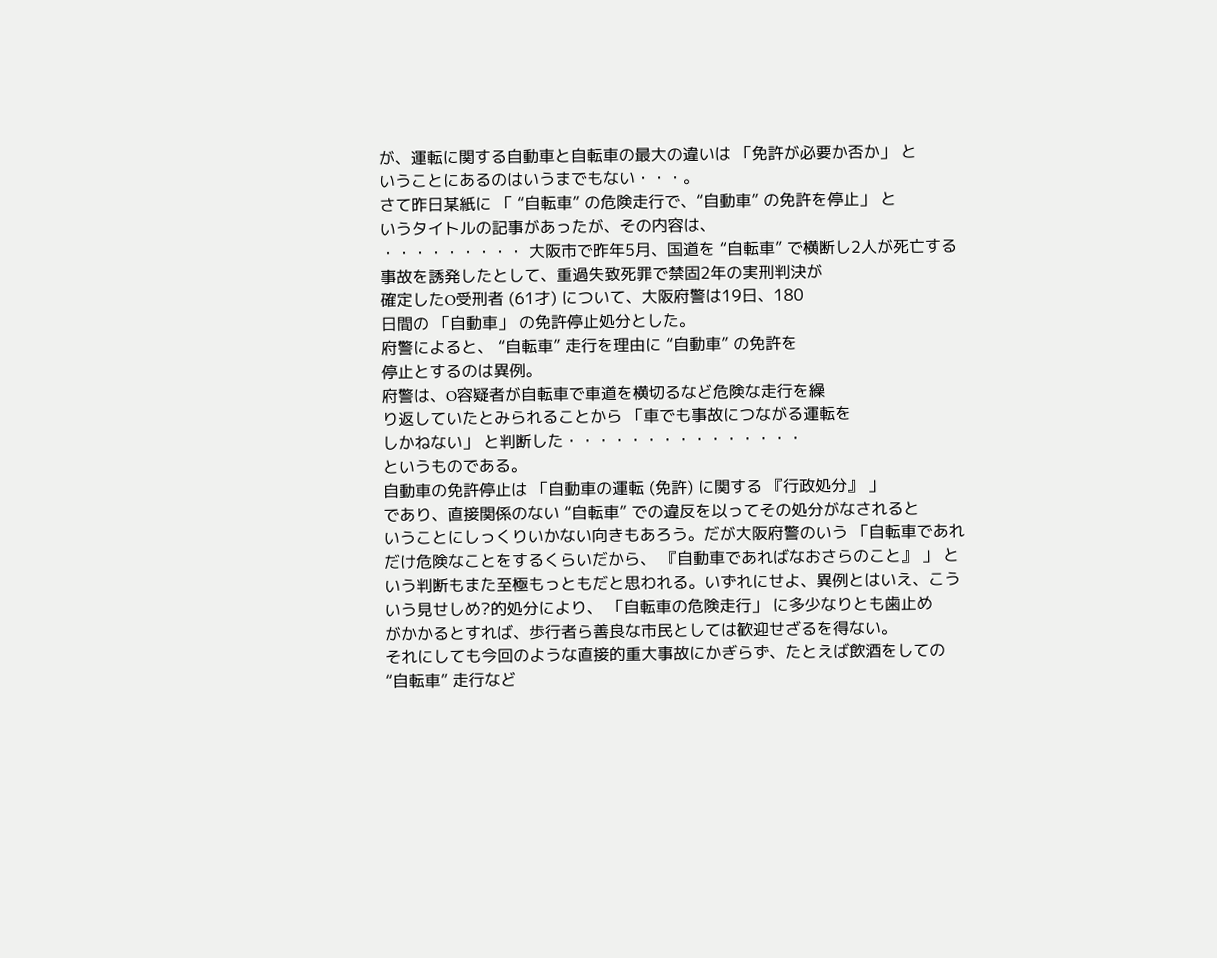が、運転に関する自動車と自転車の最大の違いは 「免許が必要か否か」 と
いうことにあるのはいうまでもない・・・。
さて昨日某紙に 「 “自転車” の危険走行で、“自動車” の免許を停止」 と
いうタイトルの記事があったが、その内容は、
・・・・・・・・・ 大阪市で昨年5月、国道を “自転車” で横断し2人が死亡する
事故を誘発したとして、重過失致死罪で禁固2年の実刑判決が
確定したO受刑者 (61才) について、大阪府警は19日、180
日間の 「自動車」 の免許停止処分とした。
府警によると、 “自転車” 走行を理由に “自動車” の免許を
停止とするのは異例。
府警は、O容疑者が自転車で車道を横切るなど危険な走行を繰
り返していたとみられることから 「車でも事故につながる運転を
しかねない」 と判断した・・・・・・・・・・・・・・・
というものである。
自動車の免許停止は 「自動車の運転 (免許) に関する 『行政処分』 」
であり、直接関係のない “自転車” での違反を以ってその処分がなされると
いうことにしっくりいかない向きもあろう。だが大阪府警のいう 「自転車であれ
だけ危険なことをするくらいだから、 『自動車であればなおさらのこと』 」 と
いう判断もまた至極もっともだと思われる。いずれにせよ、異例とはいえ、こう
いう見せしめ?的処分により、 「自転車の危険走行」 に多少なりとも歯止め
がかかるとすれば、歩行者ら善良な市民としては歓迎せざるを得ない。
それにしても今回のような直接的重大事故にかぎらず、たとえば飲酒をしての
“自転車” 走行など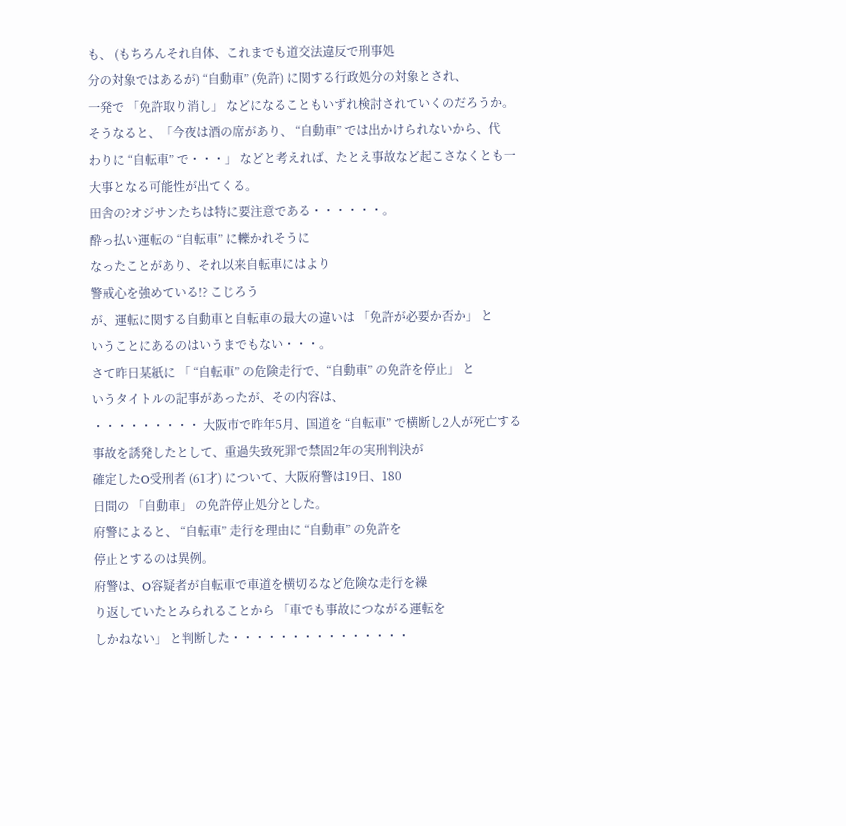も、 (もちろんそれ自体、これまでも道交法違反で刑事処
分の対象ではあるが) “自動車” (免許) に関する行政処分の対象とされ、
一発で 「免許取り消し」 などになることもいずれ検討されていくのだろうか。
そうなると、「今夜は酒の席があり、 “自動車” では出かけられないから、代
わりに “自転車” で・・・」 などと考えれば、たとえ事故など起こさなくとも一
大事となる可能性が出てくる。
田舎の?オジサンたちは特に要注意である・・・・・・。
酔っ払い運転の “自転車” に轢かれそうに
なったことがあり、それ以来自転車にはより
警戒心を強めている!? こじろう
が、運転に関する自動車と自転車の最大の違いは 「免許が必要か否か」 と
いうことにあるのはいうまでもない・・・。
さて昨日某紙に 「 “自転車” の危険走行で、“自動車” の免許を停止」 と
いうタイトルの記事があったが、その内容は、
・・・・・・・・・ 大阪市で昨年5月、国道を “自転車” で横断し2人が死亡する
事故を誘発したとして、重過失致死罪で禁固2年の実刑判決が
確定したO受刑者 (61才) について、大阪府警は19日、180
日間の 「自動車」 の免許停止処分とした。
府警によると、 “自転車” 走行を理由に “自動車” の免許を
停止とするのは異例。
府警は、O容疑者が自転車で車道を横切るなど危険な走行を繰
り返していたとみられることから 「車でも事故につながる運転を
しかねない」 と判断した・・・・・・・・・・・・・・・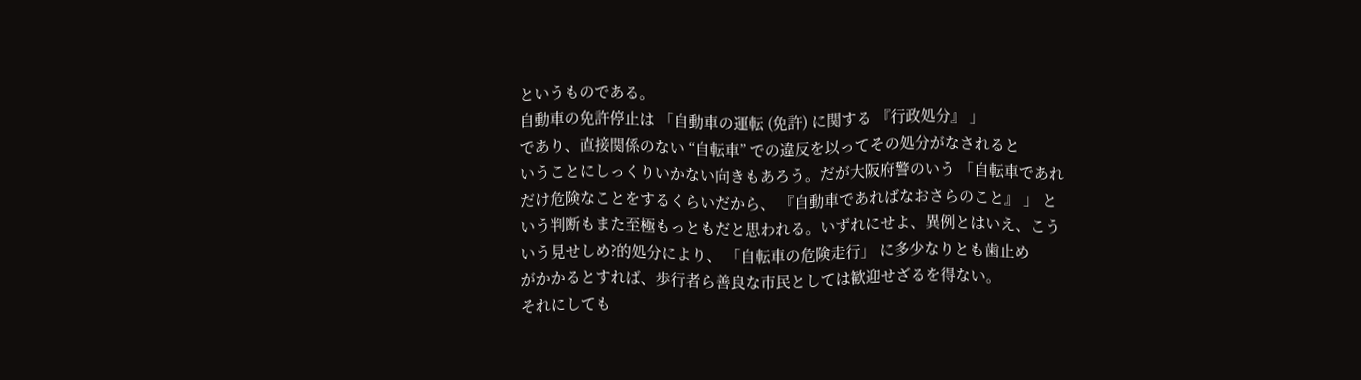というものである。
自動車の免許停止は 「自動車の運転 (免許) に関する 『行政処分』 」
であり、直接関係のない “自転車” での違反を以ってその処分がなされると
いうことにしっくりいかない向きもあろう。だが大阪府警のいう 「自転車であれ
だけ危険なことをするくらいだから、 『自動車であればなおさらのこと』 」 と
いう判断もまた至極もっともだと思われる。いずれにせよ、異例とはいえ、こう
いう見せしめ?的処分により、 「自転車の危険走行」 に多少なりとも歯止め
がかかるとすれば、歩行者ら善良な市民としては歓迎せざるを得ない。
それにしても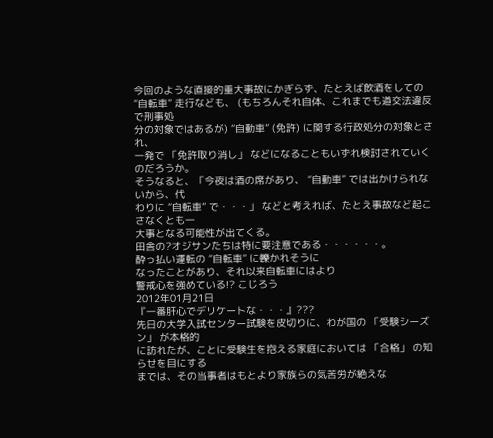今回のような直接的重大事故にかぎらず、たとえば飲酒をしての
“自転車” 走行なども、 (もちろんそれ自体、これまでも道交法違反で刑事処
分の対象ではあるが) “自動車” (免許) に関する行政処分の対象とされ、
一発で 「免許取り消し」 などになることもいずれ検討されていくのだろうか。
そうなると、「今夜は酒の席があり、 “自動車” では出かけられないから、代
わりに “自転車” で・・・」 などと考えれば、たとえ事故など起こさなくとも一
大事となる可能性が出てくる。
田舎の?オジサンたちは特に要注意である・・・・・・。
酔っ払い運転の “自転車” に轢かれそうに
なったことがあり、それ以来自転車にはより
警戒心を強めている!? こじろう
2012年01月21日
『一番肝心でデリケートな・・・』???
先日の大学入試センター試験を皮切りに、わが国の 「受験シーズン」 が本格的
に訪れたが、ことに受験生を抱える家庭においては 「合格」 の知らせを目にする
までは、その当事者はもとより家族らの気苦労が絶えな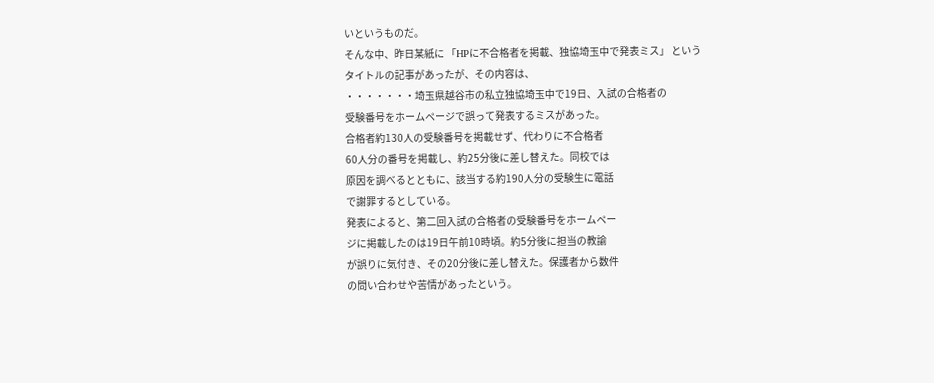いというものだ。
そんな中、昨日某紙に 「HPに不合格者を掲載、独協埼玉中で発表ミス」 という
タイトルの記事があったが、その内容は、
・・・・・・・埼玉県越谷市の私立独協埼玉中で19日、入試の合格者の
受験番号をホームページで誤って発表するミスがあった。
合格者約130人の受験番号を掲載せず、代わりに不合格者
60人分の番号を掲載し、約25分後に差し替えた。同校では
原因を調べるとともに、該当する約190人分の受験生に電話
で謝罪するとしている。
発表によると、第二回入試の合格者の受験番号をホームペー
ジに掲載したのは19日午前10時頃。約5分後に担当の教諭
が誤りに気付き、その20分後に差し替えた。保護者から数件
の問い合わせや苦情があったという。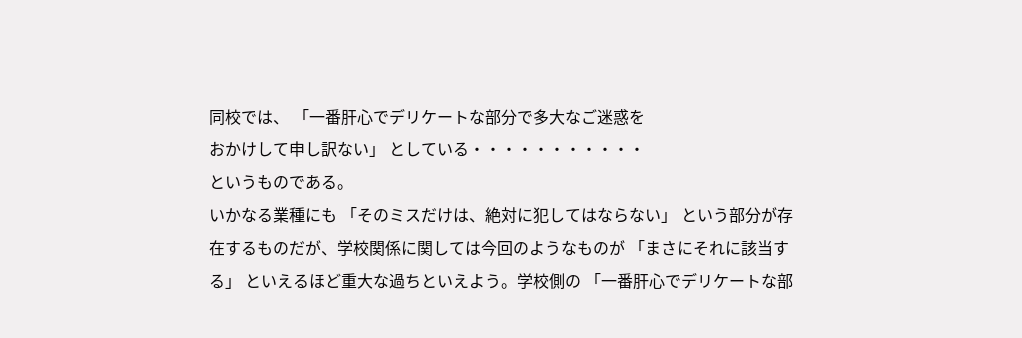同校では、 「一番肝心でデリケートな部分で多大なご迷惑を
おかけして申し訳ない」 としている・・・・・・・・・・・
というものである。
いかなる業種にも 「そのミスだけは、絶対に犯してはならない」 という部分が存
在するものだが、学校関係に関しては今回のようなものが 「まさにそれに該当す
る」 といえるほど重大な過ちといえよう。学校側の 「一番肝心でデリケートな部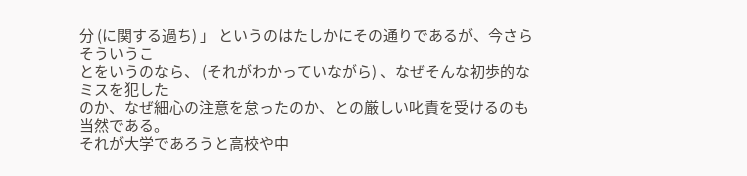分 (に関する過ち) 」 というのはたしかにその通りであるが、今さらそういうこ
とをいうのなら、 (それがわかっていながら) 、なぜそんな初歩的なミスを犯した
のか、なぜ細心の注意を怠ったのか、との厳しい叱責を受けるのも当然である。
それが大学であろうと高校や中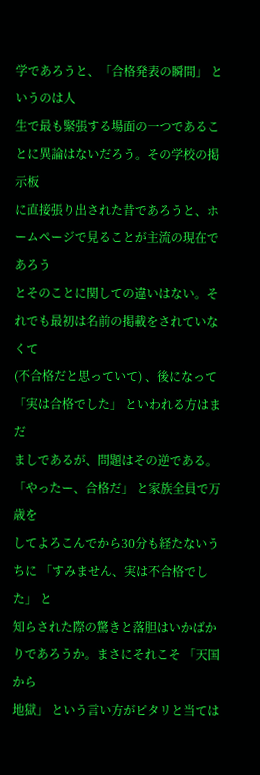学であろうと、「合格発表の瞬間」 というのは人
生で最も緊張する場面の一つであることに異論はないだろう。その学校の掲示板
に直接張り出された昔であろうと、ホームページで見ることが主流の現在であろう
とそのことに関しての違いはない。それでも最初は名前の掲載をされていなくて
(不合格だと思っていて) 、後になって 「実は合格でした」 といわれる方はまだ
ましであるが、問題はその逆である。 「やったー、合格だ」 と家族全員で万歳を
してよろこんでから30分も経たないうちに 「すみません、実は不合格でした」 と
知らされた際の驚きと落胆はいかばかりであろうか。まさにそれこそ 「天国から
地獄」 という言い方がピタリと当ては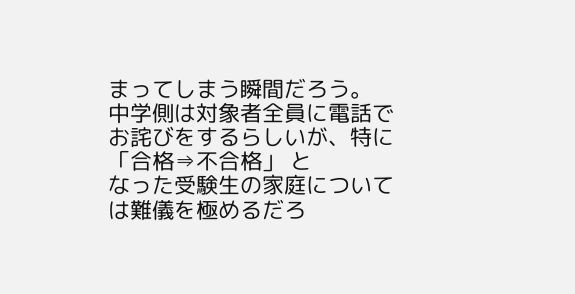まってしまう瞬間だろう。
中学側は対象者全員に電話でお詫びをするらしいが、特に 「合格⇒不合格」 と
なった受験生の家庭については難儀を極めるだろ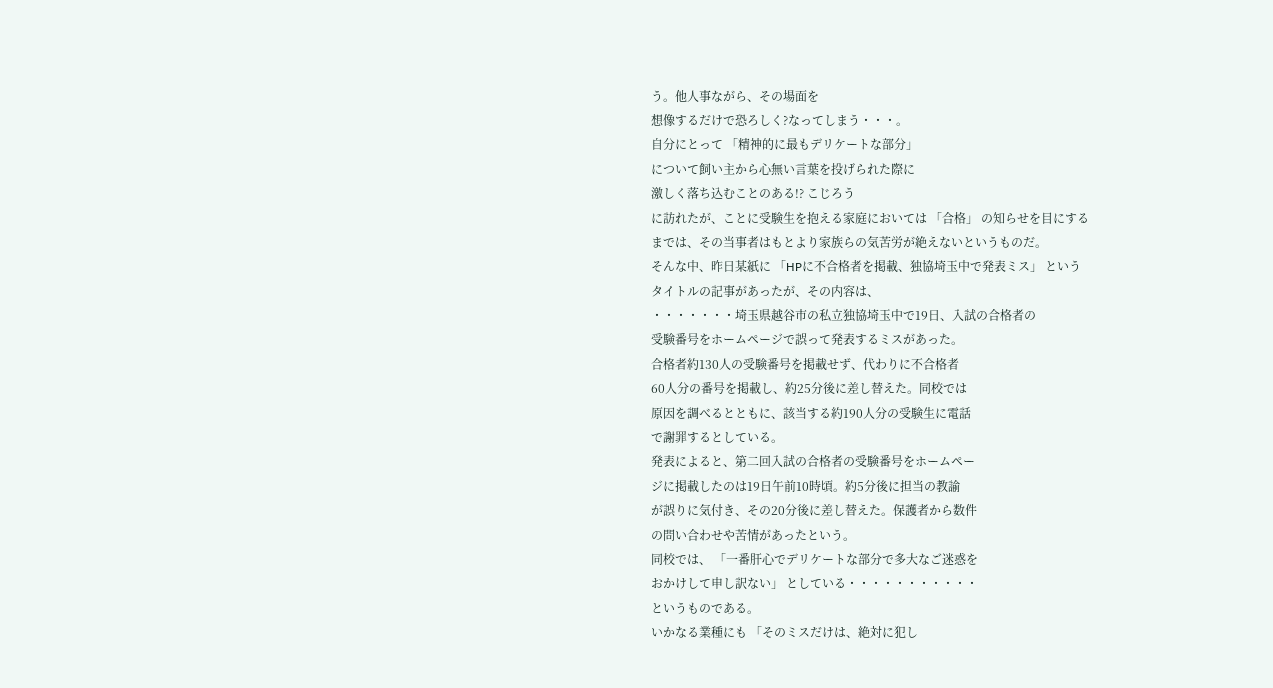う。他人事ながら、その場面を
想像するだけで恐ろしく?なってしまう・・・。
自分にとって 「精神的に最もデリケートな部分」
について飼い主から心無い言葉を投げられた際に
激しく落ち込むことのある!? こじろう
に訪れたが、ことに受験生を抱える家庭においては 「合格」 の知らせを目にする
までは、その当事者はもとより家族らの気苦労が絶えないというものだ。
そんな中、昨日某紙に 「HPに不合格者を掲載、独協埼玉中で発表ミス」 という
タイトルの記事があったが、その内容は、
・・・・・・・埼玉県越谷市の私立独協埼玉中で19日、入試の合格者の
受験番号をホームページで誤って発表するミスがあった。
合格者約130人の受験番号を掲載せず、代わりに不合格者
60人分の番号を掲載し、約25分後に差し替えた。同校では
原因を調べるとともに、該当する約190人分の受験生に電話
で謝罪するとしている。
発表によると、第二回入試の合格者の受験番号をホームペー
ジに掲載したのは19日午前10時頃。約5分後に担当の教諭
が誤りに気付き、その20分後に差し替えた。保護者から数件
の問い合わせや苦情があったという。
同校では、 「一番肝心でデリケートな部分で多大なご迷惑を
おかけして申し訳ない」 としている・・・・・・・・・・・
というものである。
いかなる業種にも 「そのミスだけは、絶対に犯し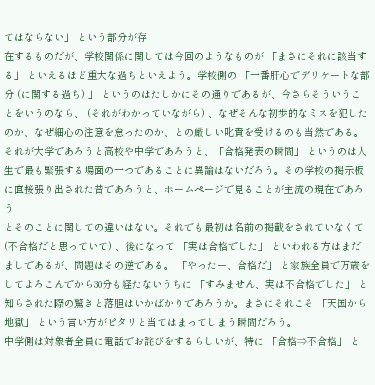てはならない」 という部分が存
在するものだが、学校関係に関しては今回のようなものが 「まさにそれに該当す
る」 といえるほど重大な過ちといえよう。学校側の 「一番肝心でデリケートな部
分 (に関する過ち) 」 というのはたしかにその通りであるが、今さらそういうこ
とをいうのなら、 (それがわかっていながら) 、なぜそんな初歩的なミスを犯した
のか、なぜ細心の注意を怠ったのか、との厳しい叱責を受けるのも当然である。
それが大学であろうと高校や中学であろうと、「合格発表の瞬間」 というのは人
生で最も緊張する場面の一つであることに異論はないだろう。その学校の掲示板
に直接張り出された昔であろうと、ホームページで見ることが主流の現在であろう
とそのことに関しての違いはない。それでも最初は名前の掲載をされていなくて
(不合格だと思っていて) 、後になって 「実は合格でした」 といわれる方はまだ
ましであるが、問題はその逆である。 「やったー、合格だ」 と家族全員で万歳を
してよろこんでから30分も経たないうちに 「すみません、実は不合格でした」 と
知らされた際の驚きと落胆はいかばかりであろうか。まさにそれこそ 「天国から
地獄」 という言い方がピタリと当てはまってしまう瞬間だろう。
中学側は対象者全員に電話でお詫びをするらしいが、特に 「合格⇒不合格」 と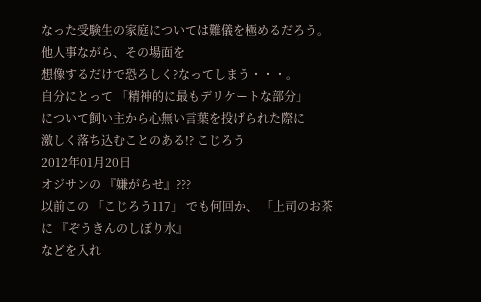なった受験生の家庭については難儀を極めるだろう。他人事ながら、その場面を
想像するだけで恐ろしく?なってしまう・・・。
自分にとって 「精神的に最もデリケートな部分」
について飼い主から心無い言葉を投げられた際に
激しく落ち込むことのある!? こじろう
2012年01月20日
オジサンの 『嫌がらせ』???
以前この 「こじろう117」 でも何回か、 「上司のお茶に 『ぞうきんのしぼり水』
などを入れ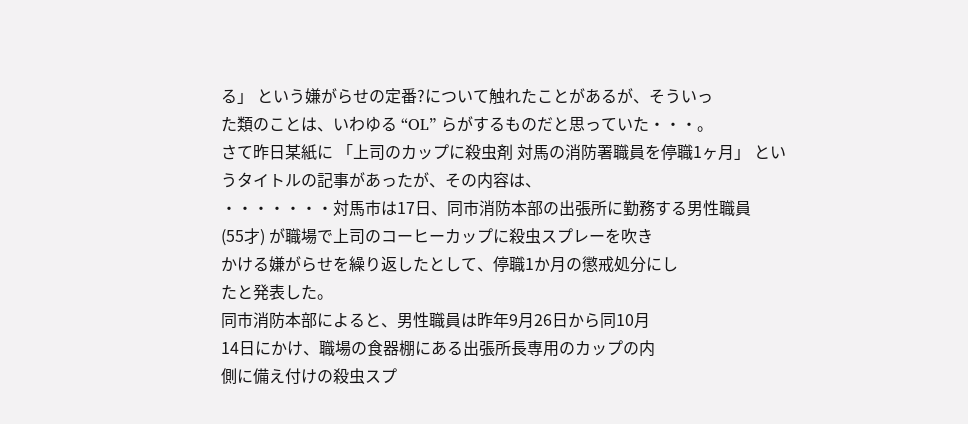る」 という嫌がらせの定番?について触れたことがあるが、そういっ
た類のことは、いわゆる “OL” らがするものだと思っていた・・・。
さて昨日某紙に 「上司のカップに殺虫剤 対馬の消防署職員を停職1ヶ月」 とい
うタイトルの記事があったが、その内容は、
・・・・・・・対馬市は17日、同市消防本部の出張所に勤務する男性職員
(55才) が職場で上司のコーヒーカップに殺虫スプレーを吹き
かける嫌がらせを繰り返したとして、停職1か月の懲戒処分にし
たと発表した。
同市消防本部によると、男性職員は昨年9月26日から同10月
14日にかけ、職場の食器棚にある出張所長専用のカップの内
側に備え付けの殺虫スプ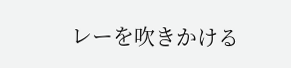レーを吹きかける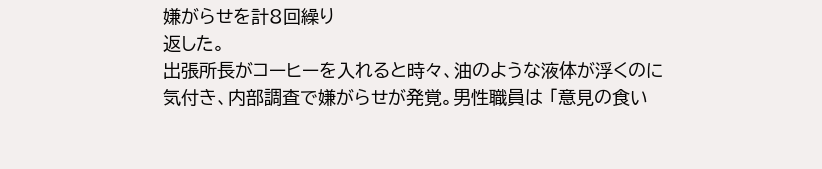嫌がらせを計8回繰り
返した。
出張所長がコーヒーを入れると時々、油のような液体が浮くのに
気付き、内部調査で嫌がらせが発覚。男性職員は 「意見の食い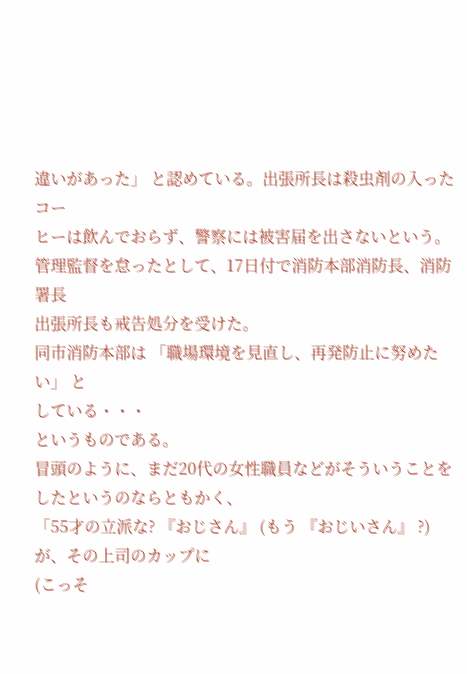違いがあった」 と認めている。出張所長は殺虫剤の入ったコー
ヒーは飲んでおらず、警察には被害届を出さないという。
管理監督を怠ったとして、17日付で消防本部消防長、消防署長
出張所長も戒告処分を受けた。
同市消防本部は 「職場環境を見直し、再発防止に努めたい」 と
している・・・
というものである。
冒頭のように、まだ20代の女性職員などがそういうことをしたというのならともかく、
「55才の立派な? 『おじさん』 (もう 『おじいさん』 ?) が、その上司のカップに
(こっそ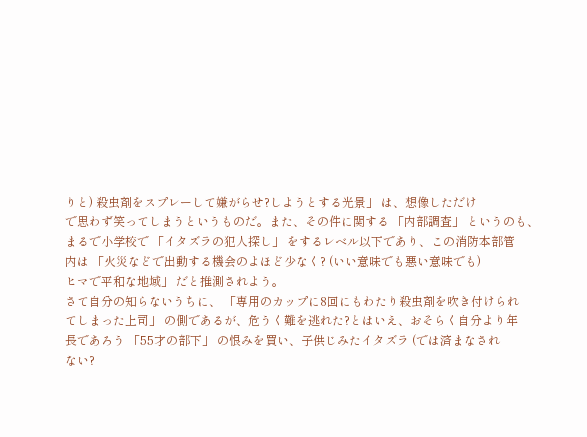りと) 殺虫剤をスプレーして嫌がらせ?しようとする光景」 は、想像しただけ
で思わず笑ってしまうというものだ。また、その件に関する 「内部調査」 というのも、
まるで小学校で 「イタズラの犯人探し」 をするレベル以下であり、この消防本部管
内は 「火災などで出動する機会のよほど少なく? (いい意味でも悪い意味でも)
ヒマで平和な地域」 だと推測されよう。
さて自分の知らないうちに、 「専用のカップに8回にもわたり殺虫剤を吹き付けられ
てしまった上司」 の側であるが、危うく難を逃れた?とはいえ、おそらく自分より年
長であろう 「55才の部下」 の恨みを買い、子供じみたイタズラ (では済まなされ
ない?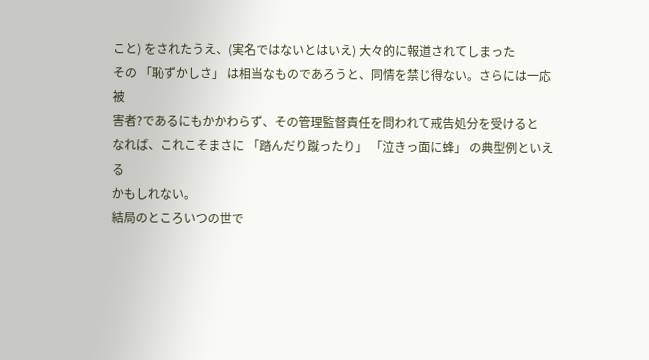こと) をされたうえ、(実名ではないとはいえ) 大々的に報道されてしまった
その 「恥ずかしさ」 は相当なものであろうと、同情を禁じ得ない。さらには一応被
害者?であるにもかかわらず、その管理監督責任を問われて戒告処分を受けると
なれば、これこそまさに 「踏んだり蹴ったり」 「泣きっ面に蜂」 の典型例といえる
かもしれない。
結局のところいつの世で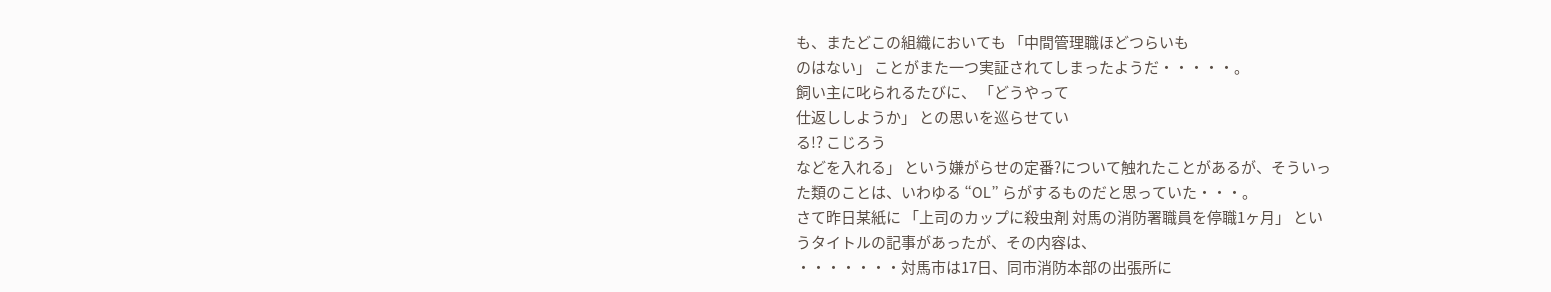も、またどこの組織においても 「中間管理職ほどつらいも
のはない」 ことがまた一つ実証されてしまったようだ・・・・・。
飼い主に叱られるたびに、 「どうやって
仕返ししようか」 との思いを巡らせてい
る!? こじろう
などを入れる」 という嫌がらせの定番?について触れたことがあるが、そういっ
た類のことは、いわゆる “OL” らがするものだと思っていた・・・。
さて昨日某紙に 「上司のカップに殺虫剤 対馬の消防署職員を停職1ヶ月」 とい
うタイトルの記事があったが、その内容は、
・・・・・・・対馬市は17日、同市消防本部の出張所に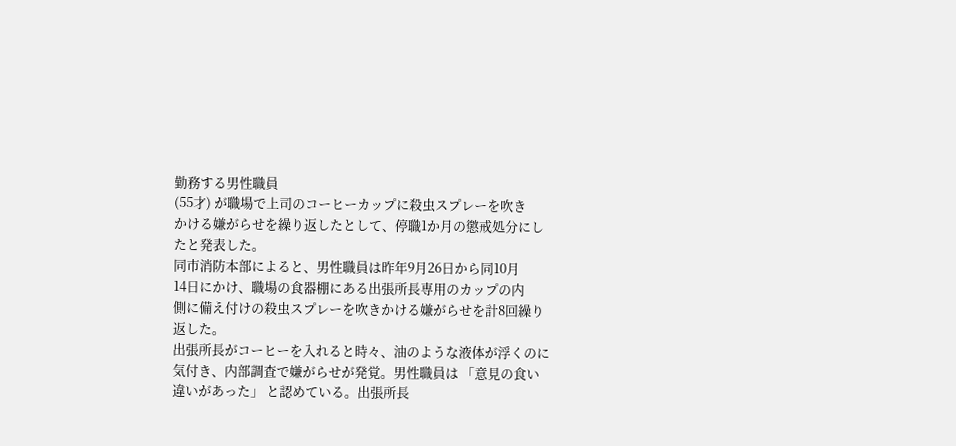勤務する男性職員
(55才) が職場で上司のコーヒーカップに殺虫スプレーを吹き
かける嫌がらせを繰り返したとして、停職1か月の懲戒処分にし
たと発表した。
同市消防本部によると、男性職員は昨年9月26日から同10月
14日にかけ、職場の食器棚にある出張所長専用のカップの内
側に備え付けの殺虫スプレーを吹きかける嫌がらせを計8回繰り
返した。
出張所長がコーヒーを入れると時々、油のような液体が浮くのに
気付き、内部調査で嫌がらせが発覚。男性職員は 「意見の食い
違いがあった」 と認めている。出張所長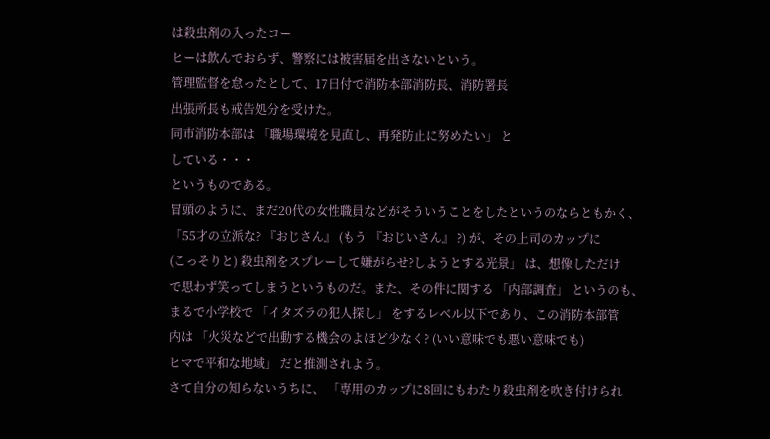は殺虫剤の入ったコー
ヒーは飲んでおらず、警察には被害届を出さないという。
管理監督を怠ったとして、17日付で消防本部消防長、消防署長
出張所長も戒告処分を受けた。
同市消防本部は 「職場環境を見直し、再発防止に努めたい」 と
している・・・
というものである。
冒頭のように、まだ20代の女性職員などがそういうことをしたというのならともかく、
「55才の立派な? 『おじさん』 (もう 『おじいさん』 ?) が、その上司のカップに
(こっそりと) 殺虫剤をスプレーして嫌がらせ?しようとする光景」 は、想像しただけ
で思わず笑ってしまうというものだ。また、その件に関する 「内部調査」 というのも、
まるで小学校で 「イタズラの犯人探し」 をするレベル以下であり、この消防本部管
内は 「火災などで出動する機会のよほど少なく? (いい意味でも悪い意味でも)
ヒマで平和な地域」 だと推測されよう。
さて自分の知らないうちに、 「専用のカップに8回にもわたり殺虫剤を吹き付けられ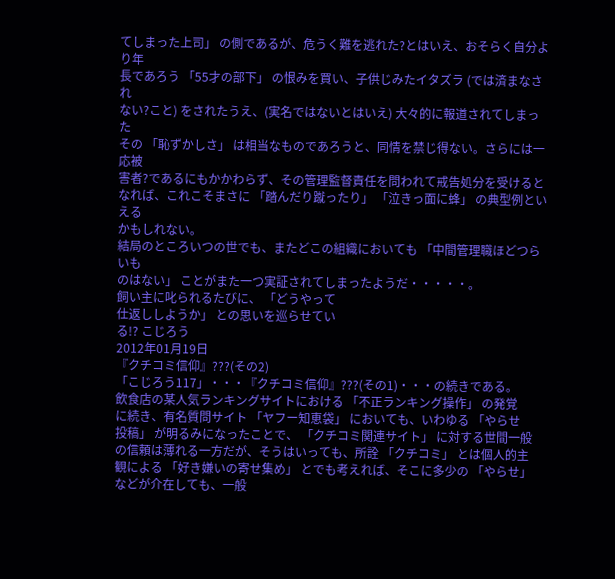てしまった上司」 の側であるが、危うく難を逃れた?とはいえ、おそらく自分より年
長であろう 「55才の部下」 の恨みを買い、子供じみたイタズラ (では済まなされ
ない?こと) をされたうえ、(実名ではないとはいえ) 大々的に報道されてしまった
その 「恥ずかしさ」 は相当なものであろうと、同情を禁じ得ない。さらには一応被
害者?であるにもかかわらず、その管理監督責任を問われて戒告処分を受けると
なれば、これこそまさに 「踏んだり蹴ったり」 「泣きっ面に蜂」 の典型例といえる
かもしれない。
結局のところいつの世でも、またどこの組織においても 「中間管理職ほどつらいも
のはない」 ことがまた一つ実証されてしまったようだ・・・・・。
飼い主に叱られるたびに、 「どうやって
仕返ししようか」 との思いを巡らせてい
る!? こじろう
2012年01月19日
『クチコミ信仰』???(その2)
「こじろう117」・・・『クチコミ信仰』???(その1)・・・の続きである。
飲食店の某人気ランキングサイトにおける 「不正ランキング操作」 の発覚
に続き、有名質問サイト 「ヤフー知恵袋」 においても、いわゆる 「やらせ
投稿」 が明るみになったことで、 「クチコミ関連サイト」 に対する世間一般
の信頼は薄れる一方だが、そうはいっても、所詮 「クチコミ」 とは個人的主
観による 「好き嫌いの寄せ集め」 とでも考えれば、そこに多少の 「やらせ」
などが介在しても、一般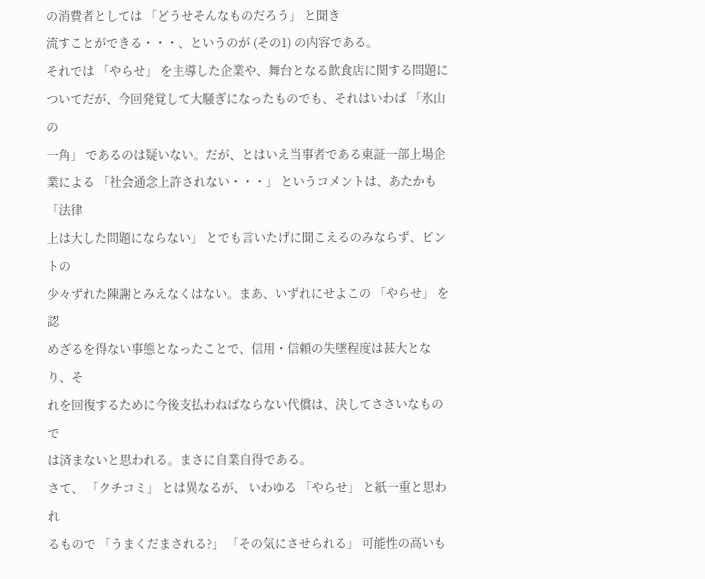の消費者としては 「どうせそんなものだろう」 と聞き
流すことができる・・・、というのが (その1) の内容である。
それでは 「やらせ」 を主導した企業や、舞台となる飲食店に関する問題に
ついてだが、今回発覚して大騒ぎになったものでも、それはいわば 「氷山の
一角」 であるのは疑いない。だが、とはいえ当事者である東証一部上場企
業による 「社会通念上許されない・・・」 というコメントは、あたかも 「法律
上は大した問題にならない」 とでも言いたげに聞こえるのみならず、ピントの
少々ずれた陳謝とみえなくはない。まあ、いずれにせよこの 「やらせ」 を認
めざるを得ない事態となったことで、信用・信頼の失墜程度は甚大となり、そ
れを回復するために今後支払わねばならない代償は、決してささいなもので
は済まないと思われる。まさに自業自得である。
さて、 「クチコミ」 とは異なるが、 いわゆる 「やらせ」 と紙一重と思われ
るもので 「うまくだまされる?」 「その気にさせられる」 可能性の高いも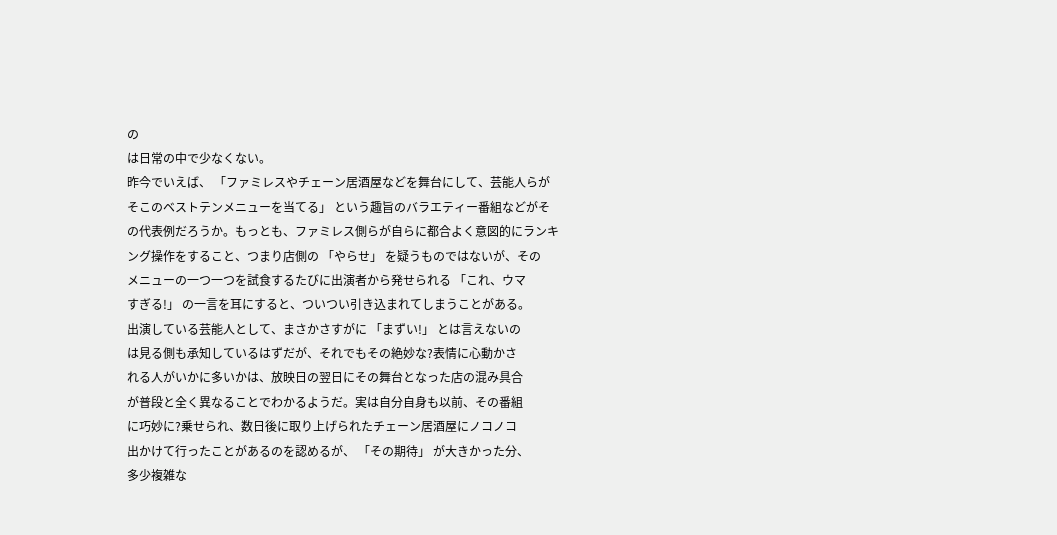の
は日常の中で少なくない。
昨今でいえば、 「ファミレスやチェーン居酒屋などを舞台にして、芸能人らが
そこのベストテンメニューを当てる」 という趣旨のバラエティー番組などがそ
の代表例だろうか。もっとも、ファミレス側らが自らに都合よく意図的にランキ
ング操作をすること、つまり店側の 「やらせ」 を疑うものではないが、その
メニューの一つ一つを試食するたびに出演者から発せられる 「これ、ウマ
すぎる!」 の一言を耳にすると、ついつい引き込まれてしまうことがある。
出演している芸能人として、まさかさすがに 「まずい!」 とは言えないの
は見る側も承知しているはずだが、それでもその絶妙な?表情に心動かさ
れる人がいかに多いかは、放映日の翌日にその舞台となった店の混み具合
が普段と全く異なることでわかるようだ。実は自分自身も以前、その番組
に巧妙に?乗せられ、数日後に取り上げられたチェーン居酒屋にノコノコ
出かけて行ったことがあるのを認めるが、 「その期待」 が大きかった分、
多少複雑な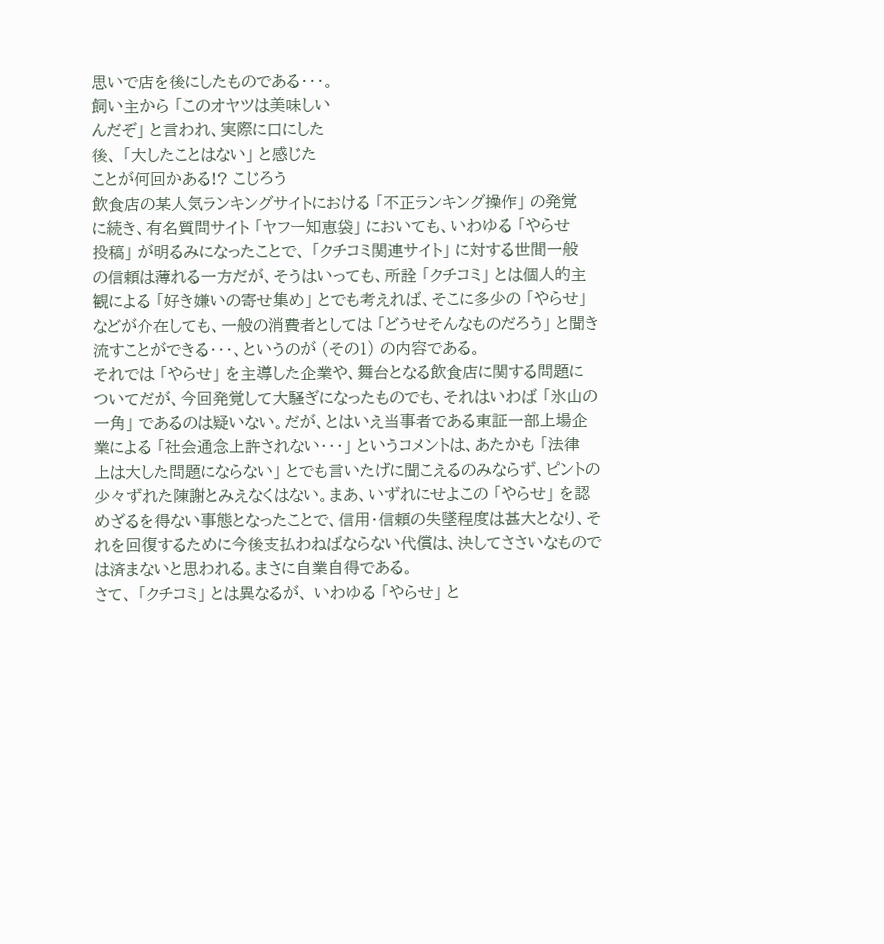思いで店を後にしたものである・・・。
飼い主から 「このオヤツは美味しい
んだぞ」 と言われ、実際に口にした
後、 「大したことはない」 と感じた
ことが何回かある!? こじろう
飲食店の某人気ランキングサイトにおける 「不正ランキング操作」 の発覚
に続き、有名質問サイト 「ヤフー知恵袋」 においても、いわゆる 「やらせ
投稿」 が明るみになったことで、 「クチコミ関連サイト」 に対する世間一般
の信頼は薄れる一方だが、そうはいっても、所詮 「クチコミ」 とは個人的主
観による 「好き嫌いの寄せ集め」 とでも考えれば、そこに多少の 「やらせ」
などが介在しても、一般の消費者としては 「どうせそんなものだろう」 と聞き
流すことができる・・・、というのが (その1) の内容である。
それでは 「やらせ」 を主導した企業や、舞台となる飲食店に関する問題に
ついてだが、今回発覚して大騒ぎになったものでも、それはいわば 「氷山の
一角」 であるのは疑いない。だが、とはいえ当事者である東証一部上場企
業による 「社会通念上許されない・・・」 というコメントは、あたかも 「法律
上は大した問題にならない」 とでも言いたげに聞こえるのみならず、ピントの
少々ずれた陳謝とみえなくはない。まあ、いずれにせよこの 「やらせ」 を認
めざるを得ない事態となったことで、信用・信頼の失墜程度は甚大となり、そ
れを回復するために今後支払わねばならない代償は、決してささいなもので
は済まないと思われる。まさに自業自得である。
さて、 「クチコミ」 とは異なるが、 いわゆる 「やらせ」 と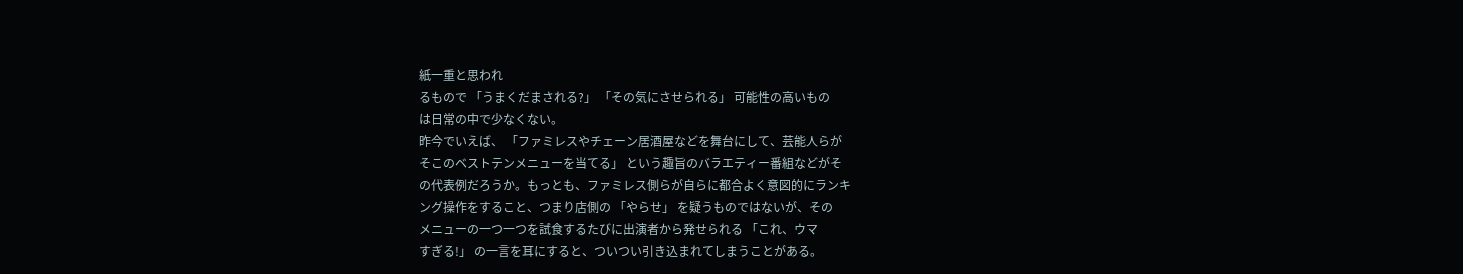紙一重と思われ
るもので 「うまくだまされる?」 「その気にさせられる」 可能性の高いもの
は日常の中で少なくない。
昨今でいえば、 「ファミレスやチェーン居酒屋などを舞台にして、芸能人らが
そこのベストテンメニューを当てる」 という趣旨のバラエティー番組などがそ
の代表例だろうか。もっとも、ファミレス側らが自らに都合よく意図的にランキ
ング操作をすること、つまり店側の 「やらせ」 を疑うものではないが、その
メニューの一つ一つを試食するたびに出演者から発せられる 「これ、ウマ
すぎる!」 の一言を耳にすると、ついつい引き込まれてしまうことがある。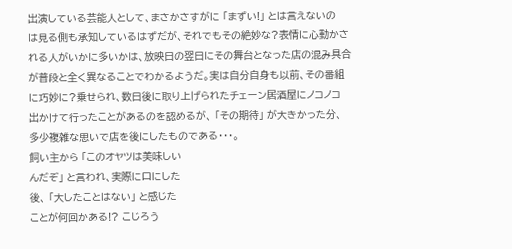出演している芸能人として、まさかさすがに 「まずい!」 とは言えないの
は見る側も承知しているはずだが、それでもその絶妙な?表情に心動かさ
れる人がいかに多いかは、放映日の翌日にその舞台となった店の混み具合
が普段と全く異なることでわかるようだ。実は自分自身も以前、その番組
に巧妙に?乗せられ、数日後に取り上げられたチェーン居酒屋にノコノコ
出かけて行ったことがあるのを認めるが、 「その期待」 が大きかった分、
多少複雑な思いで店を後にしたものである・・・。
飼い主から 「このオヤツは美味しい
んだぞ」 と言われ、実際に口にした
後、 「大したことはない」 と感じた
ことが何回かある!? こじろう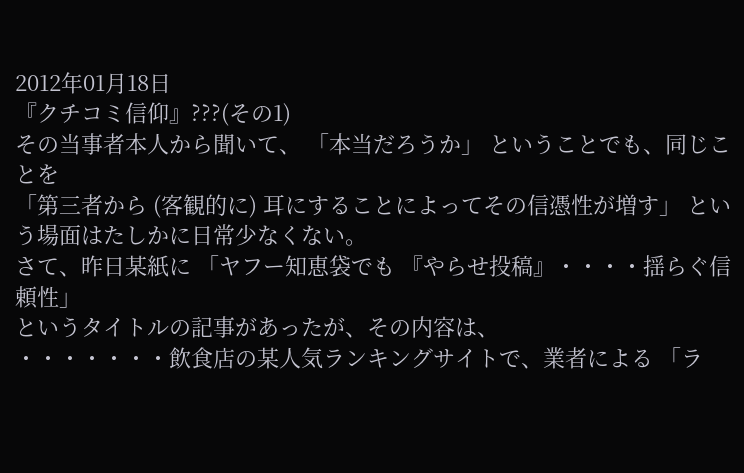2012年01月18日
『クチコミ信仰』???(その1)
その当事者本人から聞いて、 「本当だろうか」 ということでも、同じことを
「第三者から (客観的に) 耳にすることによってその信憑性が増す」 とい
う場面はたしかに日常少なくない。
さて、昨日某紙に 「ヤフー知恵袋でも 『やらせ投稿』・・・・揺らぐ信頼性」
というタイトルの記事があったが、その内容は、
・・・・・・・飲食店の某人気ランキングサイトで、業者による 「ラ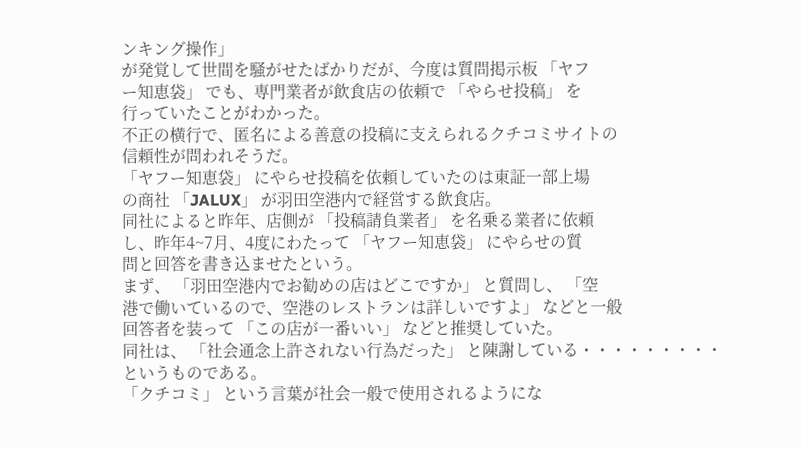ンキング操作」
が発覚して世間を騒がせたばかりだが、今度は質問掲示板 「ヤフ
ー知恵袋」 でも、専門業者が飲食店の依頼で 「やらせ投稿」 を
行っていたことがわかった。
不正の横行で、匿名による善意の投稿に支えられるクチコミサイトの
信頼性が問われそうだ。
「ヤフー知恵袋」 にやらせ投稿を依頼していたのは東証一部上場
の商社 「JALUX」 が羽田空港内で経営する飲食店。
同社によると昨年、店側が 「投稿請負業者」 を名乗る業者に依頼
し、昨年4~7月、4度にわたって 「ヤフー知恵袋」 にやらせの質
問と回答を書き込ませたという。
まず、 「羽田空港内でお勧めの店はどこですか」 と質問し、 「空
港で働いているので、空港のレストランは詳しいですよ」 などと一般
回答者を装って 「この店が一番いい」 などと推奨していた。
同社は、 「社会通念上許されない行為だった」 と陳謝している・・・・・・・・・
というものである。
「クチコミ」 という言葉が社会一般で使用されるようにな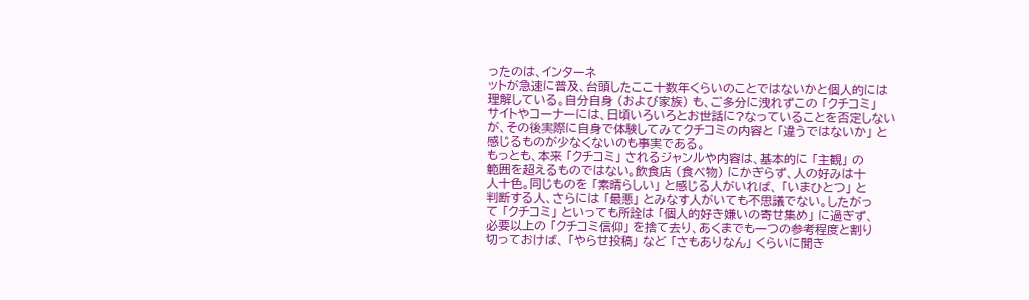ったのは、インターネ
ットが急速に普及、台頭したここ十数年くらいのことではないかと個人的には
理解している。自分自身 (および家族) も、ご多分に洩れずこの 「クチコミ」
サイトやコーナーには、日頃いろいろとお世話に?なっていることを否定しない
が、その後実際に自身で体験してみてクチコミの内容と 「違うではないか」 と
感じるものが少なくないのも事実である。
もっとも、本来 「クチコミ」 されるジャンルや内容は、基本的に 「主観」 の
範囲を超えるものではない。飲食店 (食べ物) にかぎらず、人の好みは十
人十色。同じものを 「素晴らしい」 と感じる人がいれば、 「いまひとつ」 と
判断する人、さらには 「最悪」 とみなす人がいても不思議でない。したがっ
て 「クチコミ」 といっても所詮は 「個人的好き嫌いの寄せ集め」 に過ぎず、
必要以上の 「クチコミ信仰」 を捨て去り、あくまでも一つの参考程度と割り
切っておけば、 「やらせ投稿」 など 「さもありなん」 くらいに聞き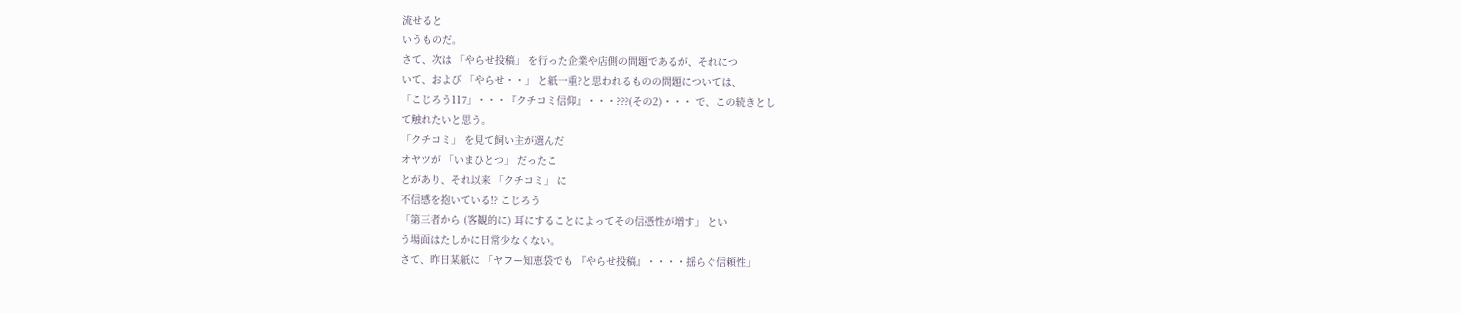流せると
いうものだ。
さて、次は 「やらせ投稿」 を行った企業や店側の問題であるが、それにつ
いて、および 「やらせ・・」 と紙一重?と思われるものの問題については、
「こじろう117」・・・『クチコミ信仰』・・・???(その2)・・・ で、この続きとし
て触れたいと思う。
「クチコミ」 を見て飼い主が選んだ
オヤツが 「いまひとつ」 だったこ
とがあり、それ以来 「クチコミ」 に
不信感を抱いている!? こじろう
「第三者から (客観的に) 耳にすることによってその信憑性が増す」 とい
う場面はたしかに日常少なくない。
さて、昨日某紙に 「ヤフー知恵袋でも 『やらせ投稿』・・・・揺らぐ信頼性」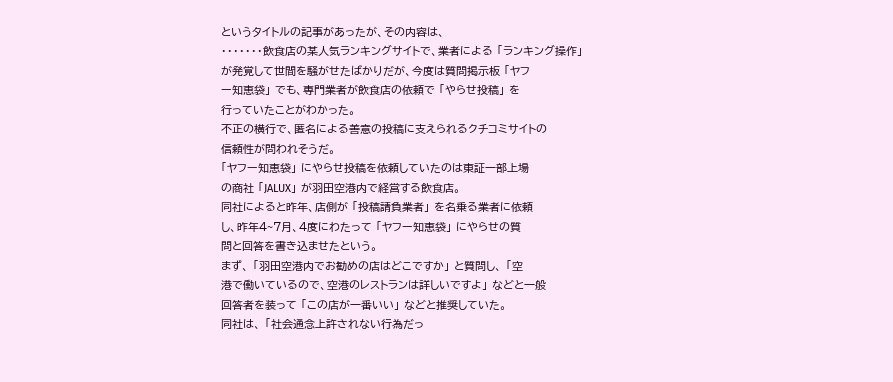というタイトルの記事があったが、その内容は、
・・・・・・・飲食店の某人気ランキングサイトで、業者による 「ランキング操作」
が発覚して世間を騒がせたばかりだが、今度は質問掲示板 「ヤフ
ー知恵袋」 でも、専門業者が飲食店の依頼で 「やらせ投稿」 を
行っていたことがわかった。
不正の横行で、匿名による善意の投稿に支えられるクチコミサイトの
信頼性が問われそうだ。
「ヤフー知恵袋」 にやらせ投稿を依頼していたのは東証一部上場
の商社 「JALUX」 が羽田空港内で経営する飲食店。
同社によると昨年、店側が 「投稿請負業者」 を名乗る業者に依頼
し、昨年4~7月、4度にわたって 「ヤフー知恵袋」 にやらせの質
問と回答を書き込ませたという。
まず、 「羽田空港内でお勧めの店はどこですか」 と質問し、 「空
港で働いているので、空港のレストランは詳しいですよ」 などと一般
回答者を装って 「この店が一番いい」 などと推奨していた。
同社は、 「社会通念上許されない行為だっ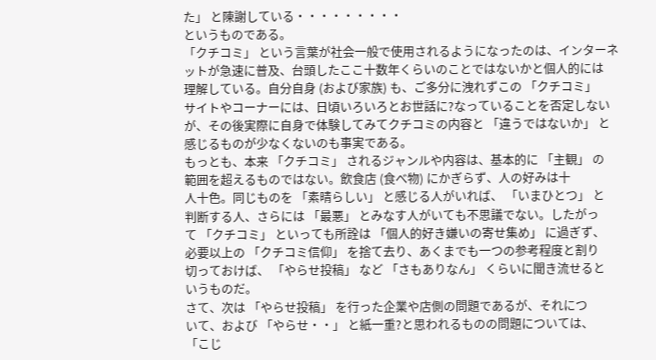た」 と陳謝している・・・・・・・・・
というものである。
「クチコミ」 という言葉が社会一般で使用されるようになったのは、インターネ
ットが急速に普及、台頭したここ十数年くらいのことではないかと個人的には
理解している。自分自身 (および家族) も、ご多分に洩れずこの 「クチコミ」
サイトやコーナーには、日頃いろいろとお世話に?なっていることを否定しない
が、その後実際に自身で体験してみてクチコミの内容と 「違うではないか」 と
感じるものが少なくないのも事実である。
もっとも、本来 「クチコミ」 されるジャンルや内容は、基本的に 「主観」 の
範囲を超えるものではない。飲食店 (食べ物) にかぎらず、人の好みは十
人十色。同じものを 「素晴らしい」 と感じる人がいれば、 「いまひとつ」 と
判断する人、さらには 「最悪」 とみなす人がいても不思議でない。したがっ
て 「クチコミ」 といっても所詮は 「個人的好き嫌いの寄せ集め」 に過ぎず、
必要以上の 「クチコミ信仰」 を捨て去り、あくまでも一つの参考程度と割り
切っておけば、 「やらせ投稿」 など 「さもありなん」 くらいに聞き流せると
いうものだ。
さて、次は 「やらせ投稿」 を行った企業や店側の問題であるが、それにつ
いて、および 「やらせ・・」 と紙一重?と思われるものの問題については、
「こじ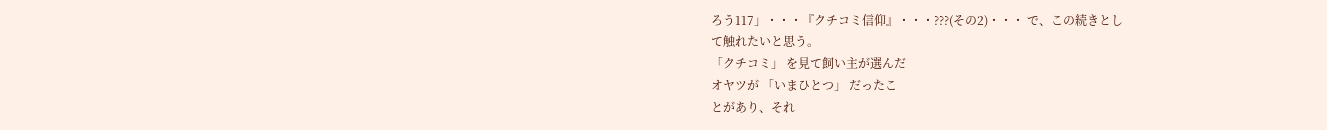ろう117」・・・『クチコミ信仰』・・・???(その2)・・・ で、この続きとし
て触れたいと思う。
「クチコミ」 を見て飼い主が選んだ
オヤツが 「いまひとつ」 だったこ
とがあり、それ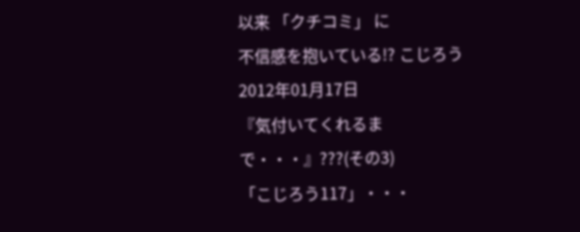以来 「クチコミ」 に
不信感を抱いている!? こじろう
2012年01月17日
『気付いてくれるまで・・・』???(その3)
「こじろう117」・・・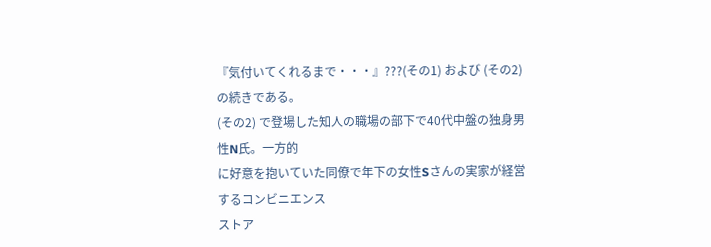『気付いてくれるまで・・・』???(その1) および (その2)
の続きである。
(その2) で登場した知人の職場の部下で40代中盤の独身男性N氏。一方的
に好意を抱いていた同僚で年下の女性Sさんの実家が経営するコンビニエンス
ストア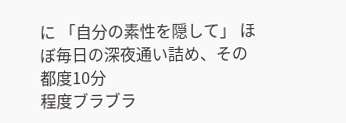に 「自分の素性を隠して」 ほぼ毎日の深夜通い詰め、その都度10分
程度ブラブラ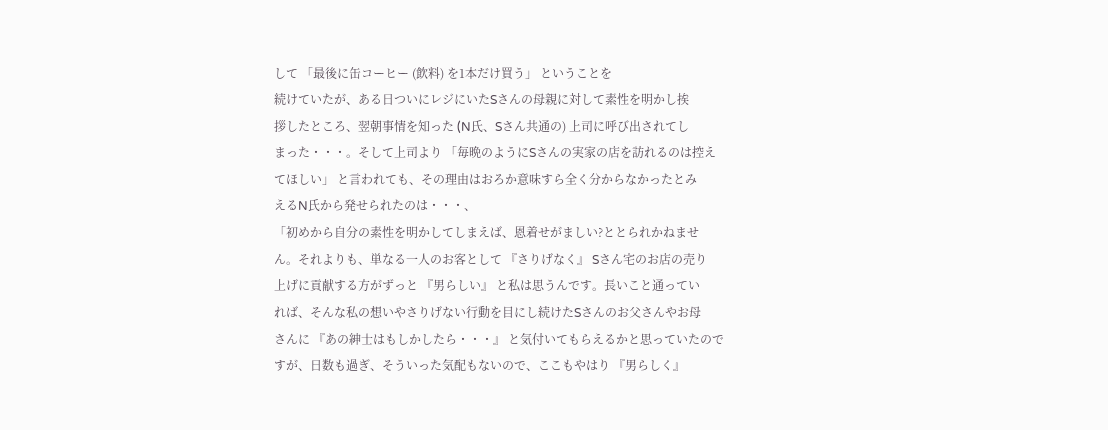して 「最後に缶コーヒー (飲料) を1本だけ買う」 ということを
続けていたが、ある日ついにレジにいたSさんの母親に対して素性を明かし挨
拶したところ、翌朝事情を知った (N氏、Sさん共通の) 上司に呼び出されてし
まった・・・。そして上司より 「毎晩のようにSさんの実家の店を訪れるのは控え
てほしい」 と言われても、その理由はおろか意味すら全く分からなかったとみ
えるN氏から発せられたのは・・・、
「初めから自分の素性を明かしてしまえば、恩着せがましい?ととられかねませ
ん。それよりも、単なる一人のお客として 『さりげなく』 Sさん宅のお店の売り
上げに貢献する方がずっと 『男らしい』 と私は思うんです。長いこと通ってい
れば、そんな私の想いやさりげない行動を目にし続けたSさんのお父さんやお母
さんに 『あの紳士はもしかしたら・・・』 と気付いてもらえるかと思っていたので
すが、日数も過ぎ、そういった気配もないので、ここもやはり 『男らしく』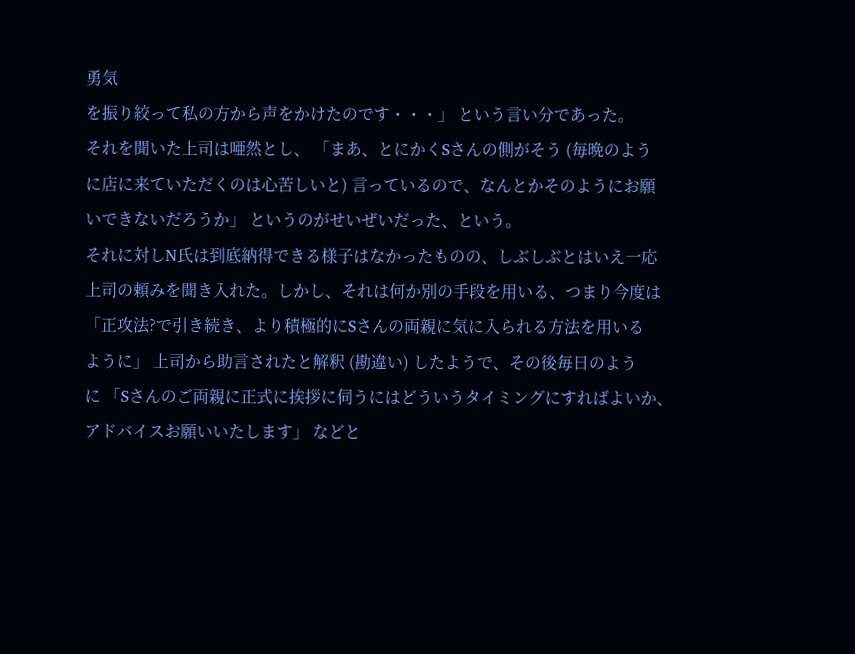勇気
を振り絞って私の方から声をかけたのです・・・」 という言い分であった。
それを聞いた上司は唖然とし、 「まあ、とにかくSさんの側がそう (毎晩のよう
に店に来ていただくのは心苦しいと) 言っているので、なんとかそのようにお願
いできないだろうか」 というのがせいぜいだった、という。
それに対しN氏は到底納得できる様子はなかったものの、しぶしぶとはいえ一応
上司の頼みを聞き入れた。しかし、それは何か別の手段を用いる、つまり今度は
「正攻法?で引き続き、より積極的にSさんの両親に気に入られる方法を用いる
ように」 上司から助言されたと解釈 (勘違い) したようで、その後毎日のよう
に 「Sさんのご両親に正式に挨拶に伺うにはどういうタイミングにすればよいか、
アドバイスお願いいたします」 などと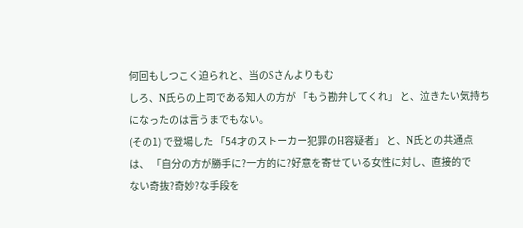何回もしつこく迫られと、当のSさんよりもむ
しろ、N氏らの上司である知人の方が 「もう勘弁してくれ」 と、泣きたい気持ち
になったのは言うまでもない。
(その1) で登場した 「54才のストーカー犯罪のH容疑者」 と、N氏との共通点
は、 「自分の方が勝手に?一方的に?好意を寄せている女性に対し、直接的で
ない奇抜?奇妙?な手段を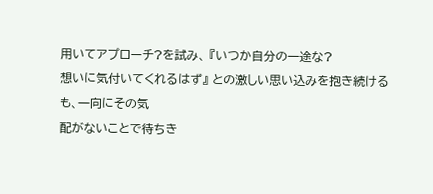用いてアプローチ?を試み、 『いつか自分の一途な?
想いに気付いてくれるはず』 との激しい思い込みを抱き続けるも、一向にその気
配がないことで待ちき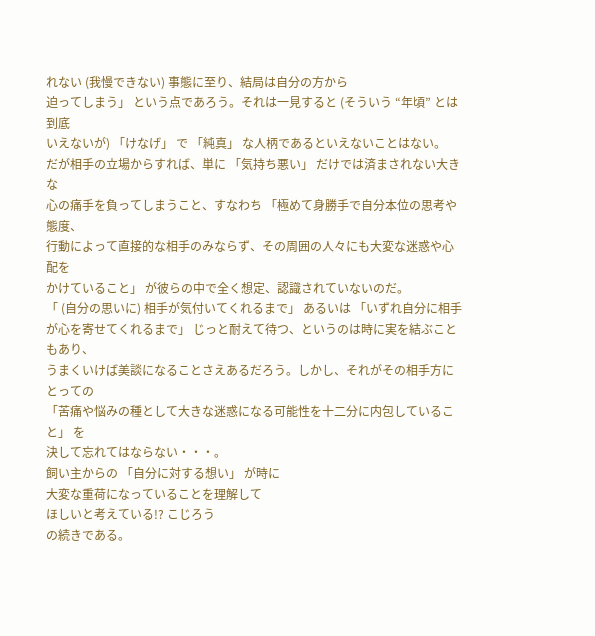れない (我慢できない) 事態に至り、結局は自分の方から
迫ってしまう」 という点であろう。それは一見すると (そういう “年頃” とは到底
いえないが) 「けなげ」 で 「純真」 な人柄であるといえないことはない。
だが相手の立場からすれば、単に 「気持ち悪い」 だけでは済まされない大きな
心の痛手を負ってしまうこと、すなわち 「極めて身勝手で自分本位の思考や態度、
行動によって直接的な相手のみならず、その周囲の人々にも大変な迷惑や心配を
かけていること」 が彼らの中で全く想定、認識されていないのだ。
「 (自分の思いに) 相手が気付いてくれるまで」 あるいは 「いずれ自分に相手
が心を寄せてくれるまで」 じっと耐えて待つ、というのは時に実を結ぶこともあり、
うまくいけば美談になることさえあるだろう。しかし、それがその相手方にとっての
「苦痛や悩みの種として大きな迷惑になる可能性を十二分に内包していること」 を
決して忘れてはならない・・・。
飼い主からの 「自分に対する想い」 が時に
大変な重荷になっていることを理解して
ほしいと考えている!? こじろう
の続きである。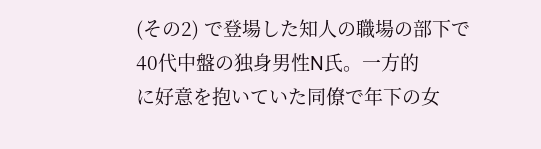(その2) で登場した知人の職場の部下で40代中盤の独身男性N氏。一方的
に好意を抱いていた同僚で年下の女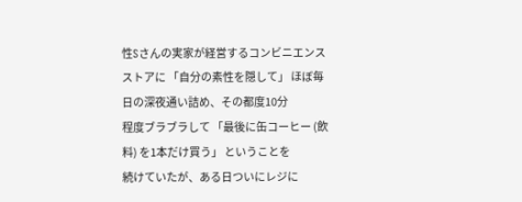性Sさんの実家が経営するコンビニエンス
ストアに 「自分の素性を隠して」 ほぼ毎日の深夜通い詰め、その都度10分
程度ブラブラして 「最後に缶コーヒー (飲料) を1本だけ買う」 ということを
続けていたが、ある日ついにレジに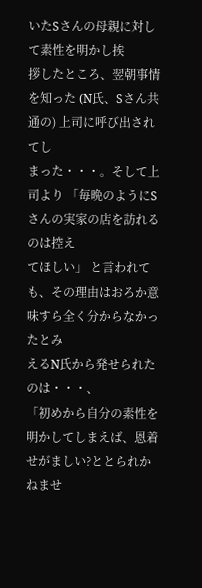いたSさんの母親に対して素性を明かし挨
拶したところ、翌朝事情を知った (N氏、Sさん共通の) 上司に呼び出されてし
まった・・・。そして上司より 「毎晩のようにSさんの実家の店を訪れるのは控え
てほしい」 と言われても、その理由はおろか意味すら全く分からなかったとみ
えるN氏から発せられたのは・・・、
「初めから自分の素性を明かしてしまえば、恩着せがましい?ととられかねませ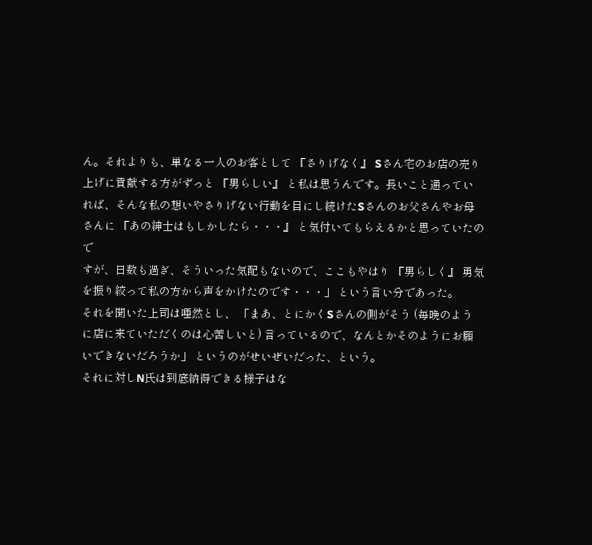ん。それよりも、単なる一人のお客として 『さりげなく』 Sさん宅のお店の売り
上げに貢献する方がずっと 『男らしい』 と私は思うんです。長いこと通ってい
れば、そんな私の想いやさりげない行動を目にし続けたSさんのお父さんやお母
さんに 『あの紳士はもしかしたら・・・』 と気付いてもらえるかと思っていたので
すが、日数も過ぎ、そういった気配もないので、ここもやはり 『男らしく』 勇気
を振り絞って私の方から声をかけたのです・・・」 という言い分であった。
それを聞いた上司は唖然とし、 「まあ、とにかくSさんの側がそう (毎晩のよう
に店に来ていただくのは心苦しいと) 言っているので、なんとかそのようにお願
いできないだろうか」 というのがせいぜいだった、という。
それに対しN氏は到底納得できる様子はな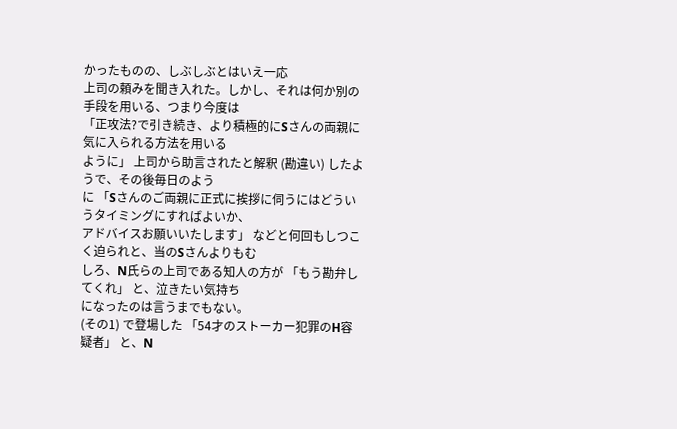かったものの、しぶしぶとはいえ一応
上司の頼みを聞き入れた。しかし、それは何か別の手段を用いる、つまり今度は
「正攻法?で引き続き、より積極的にSさんの両親に気に入られる方法を用いる
ように」 上司から助言されたと解釈 (勘違い) したようで、その後毎日のよう
に 「Sさんのご両親に正式に挨拶に伺うにはどういうタイミングにすればよいか、
アドバイスお願いいたします」 などと何回もしつこく迫られと、当のSさんよりもむ
しろ、N氏らの上司である知人の方が 「もう勘弁してくれ」 と、泣きたい気持ち
になったのは言うまでもない。
(その1) で登場した 「54才のストーカー犯罪のH容疑者」 と、N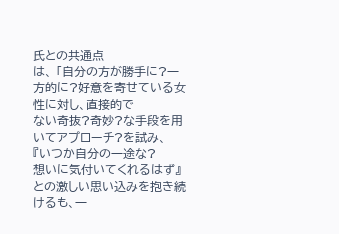氏との共通点
は、 「自分の方が勝手に?一方的に?好意を寄せている女性に対し、直接的で
ない奇抜?奇妙?な手段を用いてアプローチ?を試み、 『いつか自分の一途な?
想いに気付いてくれるはず』 との激しい思い込みを抱き続けるも、一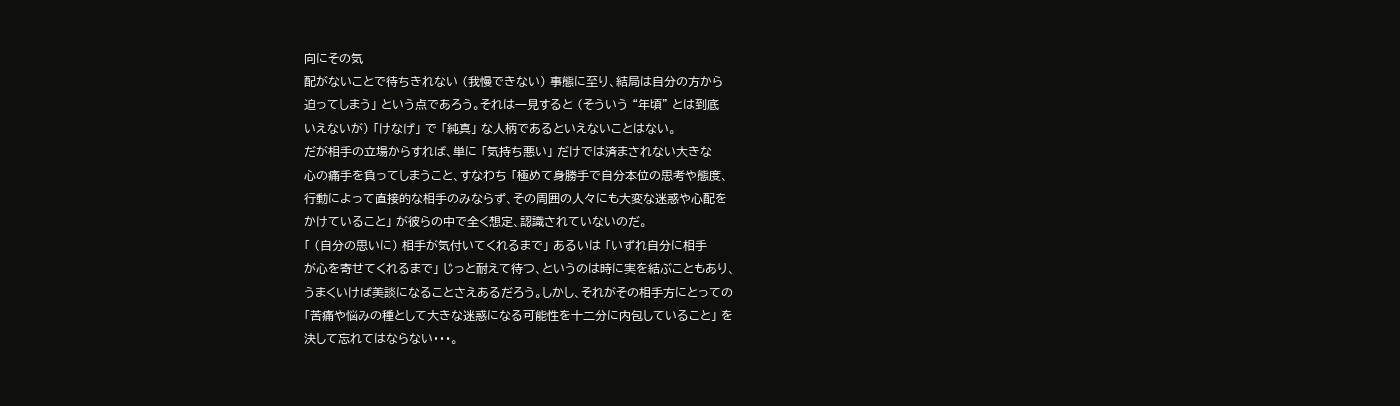向にその気
配がないことで待ちきれない (我慢できない) 事態に至り、結局は自分の方から
迫ってしまう」 という点であろう。それは一見すると (そういう “年頃” とは到底
いえないが) 「けなげ」 で 「純真」 な人柄であるといえないことはない。
だが相手の立場からすれば、単に 「気持ち悪い」 だけでは済まされない大きな
心の痛手を負ってしまうこと、すなわち 「極めて身勝手で自分本位の思考や態度、
行動によって直接的な相手のみならず、その周囲の人々にも大変な迷惑や心配を
かけていること」 が彼らの中で全く想定、認識されていないのだ。
「 (自分の思いに) 相手が気付いてくれるまで」 あるいは 「いずれ自分に相手
が心を寄せてくれるまで」 じっと耐えて待つ、というのは時に実を結ぶこともあり、
うまくいけば美談になることさえあるだろう。しかし、それがその相手方にとっての
「苦痛や悩みの種として大きな迷惑になる可能性を十二分に内包していること」 を
決して忘れてはならない・・・。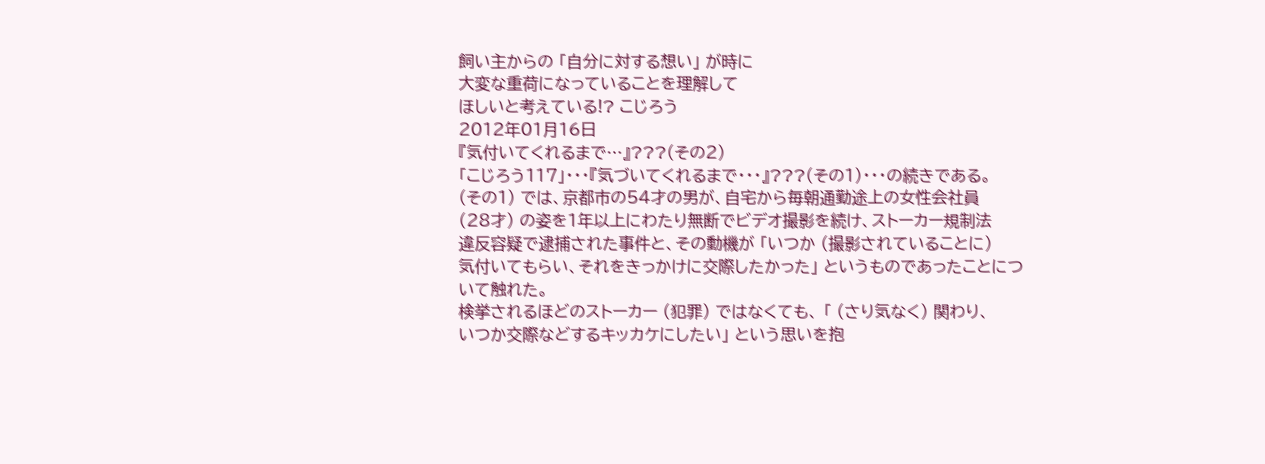飼い主からの 「自分に対する想い」 が時に
大変な重荷になっていることを理解して
ほしいと考えている!? こじろう
2012年01月16日
『気付いてくれるまで…』???(その2)
「こじろう117」・・・『気づいてくれるまで・・・』???(その1)・・・の続きである。
(その1) では、京都市の54才の男が、自宅から毎朝通勤途上の女性会社員
(28才) の姿を1年以上にわたり無断でビデオ撮影を続け、ストーカー規制法
違反容疑で逮捕された事件と、その動機が 「いつか (撮影されていることに)
気付いてもらい、それをきっかけに交際したかった」 というものであったことにつ
いて触れた。
検挙されるほどのストーカー (犯罪) ではなくても、 「 (さり気なく) 関わり、
いつか交際などするキッカケにしたい」 という思いを抱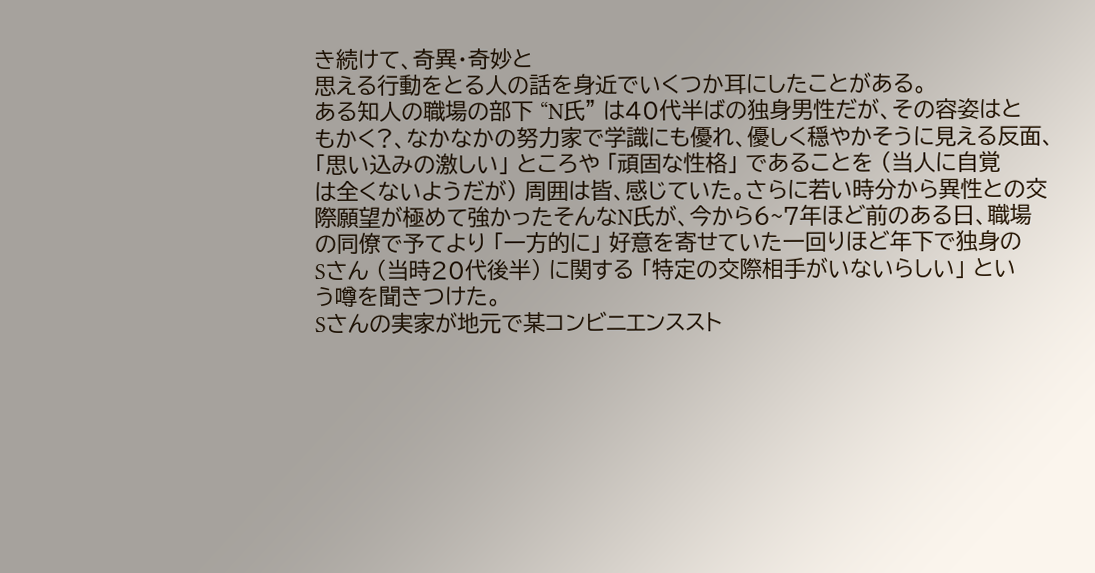き続けて、奇異・奇妙と
思える行動をとる人の話を身近でいくつか耳にしたことがある。
ある知人の職場の部下 “N氏” は40代半ばの独身男性だが、その容姿はと
もかく?、なかなかの努力家で学識にも優れ、優しく穏やかそうに見える反面、
「思い込みの激しい」 ところや 「頑固な性格」 であることを (当人に自覚
は全くないようだが) 周囲は皆、感じていた。さらに若い時分から異性との交
際願望が極めて強かったそんなN氏が、今から6~7年ほど前のある日、職場
の同僚で予てより 「一方的に」 好意を寄せていた一回りほど年下で独身の
Sさん (当時20代後半) に関する 「特定の交際相手がいないらしい」 とい
う噂を聞きつけた。
Sさんの実家が地元で某コンビニエンススト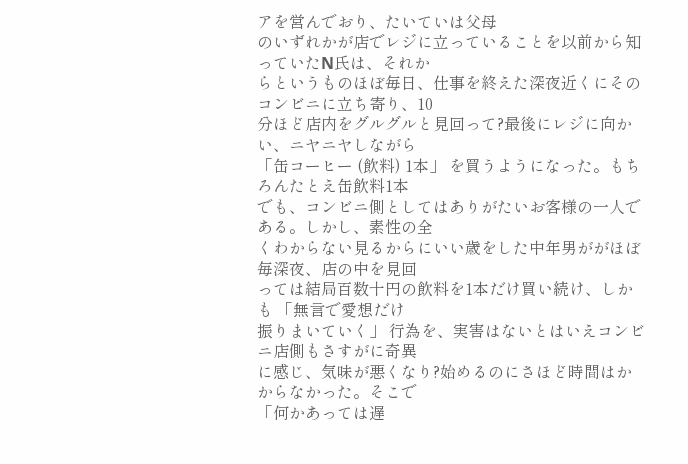アを営んでおり、たいていは父母
のいずれかが店でレジに立っていることを以前から知っていたN氏は、それか
らというものほぼ毎日、仕事を終えた深夜近くにそのコンビニに立ち寄り、10
分ほど店内をグルグルと見回って?最後にレジに向かい、ニヤニヤしながら
「缶コーヒー (飲料) 1本」 を買うようになった。もちろんたとえ缶飲料1本
でも、コンビニ側としてはありがたいお客様の一人である。しかし、素性の全
くわからない見るからにいい歳をした中年男ががほぼ毎深夜、店の中を見回
っては結局百数十円の飲料を1本だけ買い続け、しかも 「無言で愛想だけ
振りまいていく」 行為を、実害はないとはいえコンビニ店側もさすがに奇異
に感じ、気味が悪くなり?始めるのにさほど時間はかからなかった。そこで
「何かあっては遅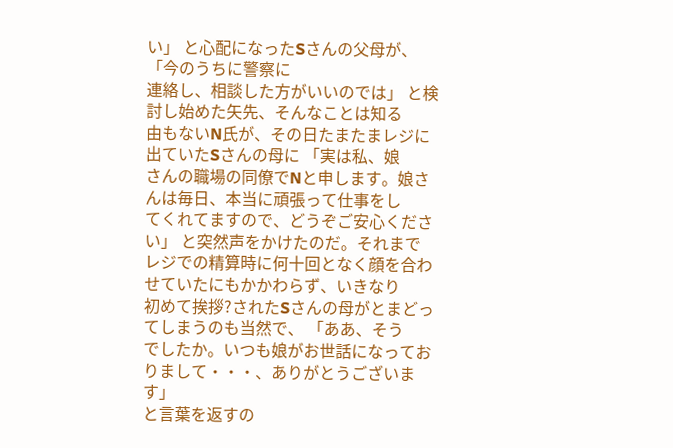い」 と心配になったSさんの父母が、 「今のうちに警察に
連絡し、相談した方がいいのでは」 と検討し始めた矢先、そんなことは知る
由もないN氏が、その日たまたまレジに出ていたSさんの母に 「実は私、娘
さんの職場の同僚でNと申します。娘さんは毎日、本当に頑張って仕事をし
てくれてますので、どうぞご安心ください」 と突然声をかけたのだ。それまで
レジでの精算時に何十回となく顔を合わせていたにもかかわらず、いきなり
初めて挨拶?されたSさんの母がとまどってしまうのも当然で、 「ああ、そう
でしたか。いつも娘がお世話になっておりまして・・・、ありがとうございます」
と言葉を返すの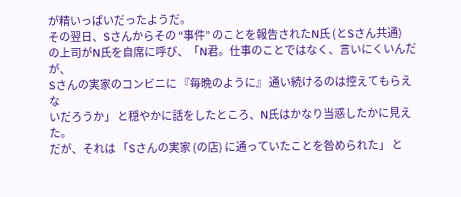が精いっぱいだったようだ。
その翌日、Sさんからその “事件” のことを報告されたN氏 (とSさん共通)
の上司がN氏を自席に呼び、「N君。仕事のことではなく、言いにくいんだが、
Sさんの実家のコンビニに 『毎晩のように』 通い続けるのは控えてもらえな
いだろうか」 と穏やかに話をしたところ、N氏はかなり当惑したかに見えた。
だが、それは 「Sさんの実家 (の店) に通っていたことを咎められた」 と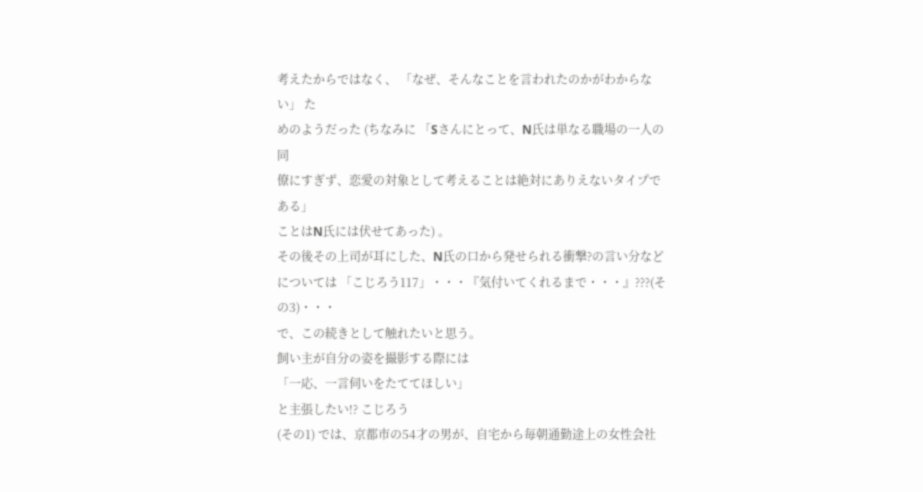考えたからではなく、 「なぜ、そんなことを言われたのかがわからない」 た
めのようだった (ちなみに 「Sさんにとって、N氏は単なる職場の一人の同
僚にすぎず、恋愛の対象として考えることは絶対にありえないタイプである」
ことはN氏には伏せてあった) 。
その後その上司が耳にした、N氏の口から発せられる衝撃?の言い分など
については 「こじろう117」・・・『気付いてくれるまで・・・』???(その3)・・・
で、この続きとして触れたいと思う。
飼い主が自分の姿を撮影する際には
「一応、一言伺いをたててほしい」
と主張したい!? こじろう
(その1) では、京都市の54才の男が、自宅から毎朝通勤途上の女性会社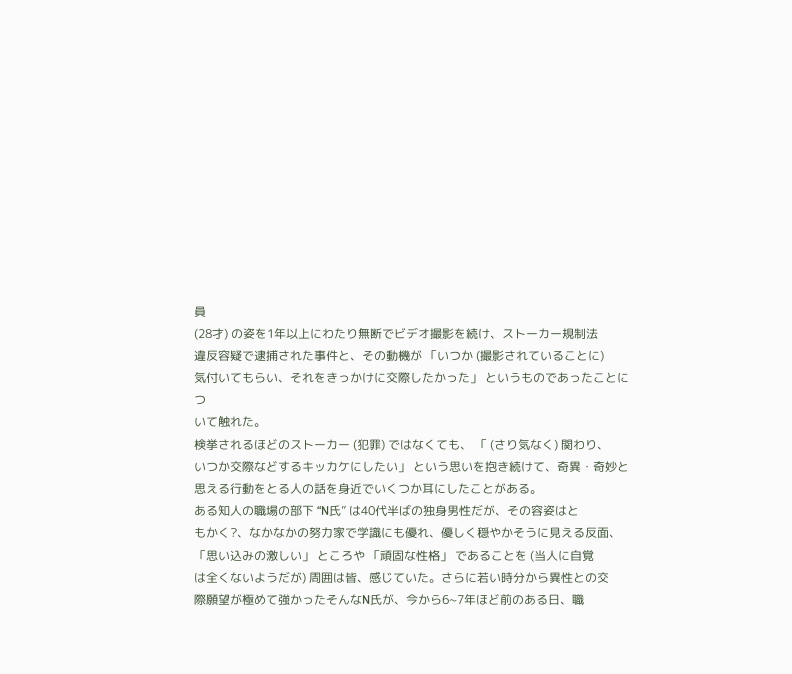員
(28才) の姿を1年以上にわたり無断でビデオ撮影を続け、ストーカー規制法
違反容疑で逮捕された事件と、その動機が 「いつか (撮影されていることに)
気付いてもらい、それをきっかけに交際したかった」 というものであったことにつ
いて触れた。
検挙されるほどのストーカー (犯罪) ではなくても、 「 (さり気なく) 関わり、
いつか交際などするキッカケにしたい」 という思いを抱き続けて、奇異・奇妙と
思える行動をとる人の話を身近でいくつか耳にしたことがある。
ある知人の職場の部下 “N氏” は40代半ばの独身男性だが、その容姿はと
もかく?、なかなかの努力家で学識にも優れ、優しく穏やかそうに見える反面、
「思い込みの激しい」 ところや 「頑固な性格」 であることを (当人に自覚
は全くないようだが) 周囲は皆、感じていた。さらに若い時分から異性との交
際願望が極めて強かったそんなN氏が、今から6~7年ほど前のある日、職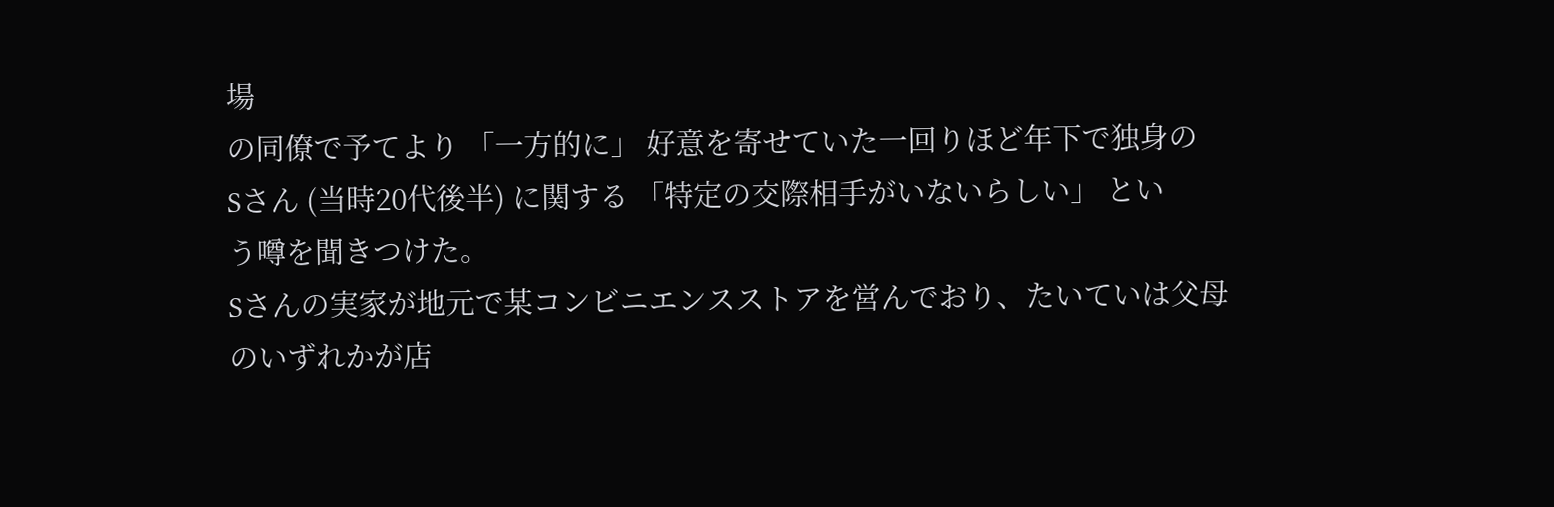場
の同僚で予てより 「一方的に」 好意を寄せていた一回りほど年下で独身の
Sさん (当時20代後半) に関する 「特定の交際相手がいないらしい」 とい
う噂を聞きつけた。
Sさんの実家が地元で某コンビニエンスストアを営んでおり、たいていは父母
のいずれかが店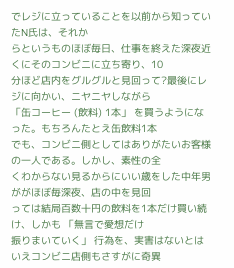でレジに立っていることを以前から知っていたN氏は、それか
らというものほぼ毎日、仕事を終えた深夜近くにそのコンビニに立ち寄り、10
分ほど店内をグルグルと見回って?最後にレジに向かい、ニヤニヤしながら
「缶コーヒー (飲料) 1本」 を買うようになった。もちろんたとえ缶飲料1本
でも、コンビニ側としてはありがたいお客様の一人である。しかし、素性の全
くわからない見るからにいい歳をした中年男ががほぼ毎深夜、店の中を見回
っては結局百数十円の飲料を1本だけ買い続け、しかも 「無言で愛想だけ
振りまいていく」 行為を、実害はないとはいえコンビニ店側もさすがに奇異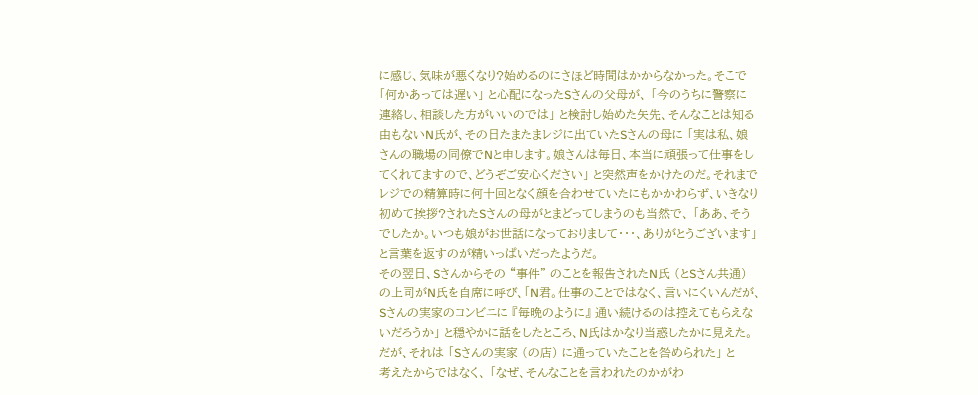に感じ、気味が悪くなり?始めるのにさほど時間はかからなかった。そこで
「何かあっては遅い」 と心配になったSさんの父母が、 「今のうちに警察に
連絡し、相談した方がいいのでは」 と検討し始めた矢先、そんなことは知る
由もないN氏が、その日たまたまレジに出ていたSさんの母に 「実は私、娘
さんの職場の同僚でNと申します。娘さんは毎日、本当に頑張って仕事をし
てくれてますので、どうぞご安心ください」 と突然声をかけたのだ。それまで
レジでの精算時に何十回となく顔を合わせていたにもかかわらず、いきなり
初めて挨拶?されたSさんの母がとまどってしまうのも当然で、 「ああ、そう
でしたか。いつも娘がお世話になっておりまして・・・、ありがとうございます」
と言葉を返すのが精いっぱいだったようだ。
その翌日、Sさんからその “事件” のことを報告されたN氏 (とSさん共通)
の上司がN氏を自席に呼び、「N君。仕事のことではなく、言いにくいんだが、
Sさんの実家のコンビニに 『毎晩のように』 通い続けるのは控えてもらえな
いだろうか」 と穏やかに話をしたところ、N氏はかなり当惑したかに見えた。
だが、それは 「Sさんの実家 (の店) に通っていたことを咎められた」 と
考えたからではなく、 「なぜ、そんなことを言われたのかがわ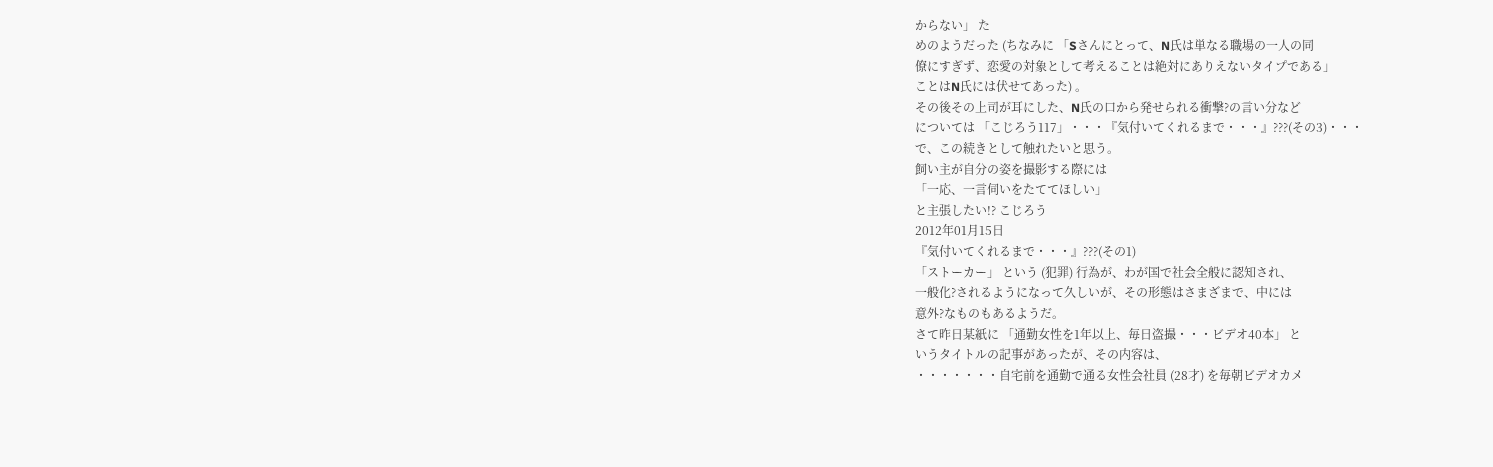からない」 た
めのようだった (ちなみに 「Sさんにとって、N氏は単なる職場の一人の同
僚にすぎず、恋愛の対象として考えることは絶対にありえないタイプである」
ことはN氏には伏せてあった) 。
その後その上司が耳にした、N氏の口から発せられる衝撃?の言い分など
については 「こじろう117」・・・『気付いてくれるまで・・・』???(その3)・・・
で、この続きとして触れたいと思う。
飼い主が自分の姿を撮影する際には
「一応、一言伺いをたててほしい」
と主張したい!? こじろう
2012年01月15日
『気付いてくれるまで・・・』???(その1)
「ストーカー」 という (犯罪) 行為が、わが国で社会全般に認知され、
一般化?されるようになって久しいが、その形態はさまざまで、中には
意外?なものもあるようだ。
さて昨日某紙に 「通勤女性を1年以上、毎日盗撮・・・ビデオ40本」 と
いうタイトルの記事があったが、その内容は、
・・・・・・・自宅前を通勤で通る女性会社員 (28才) を毎朝ビデオカメ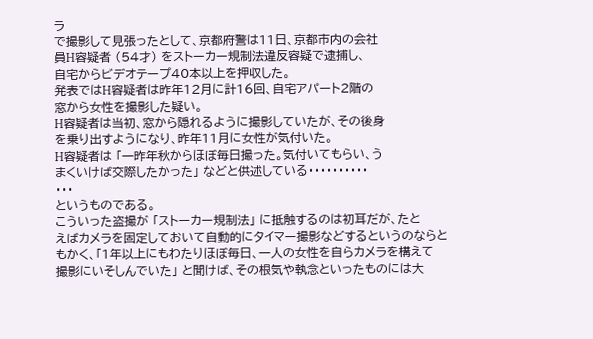ラ
で撮影して見張ったとして、京都府警は11日、京都市内の会社
員H容疑者 (54才) をストーカー規制法違反容疑で逮捕し、
自宅からビデオテープ40本以上を押収した。
発表ではH容疑者は昨年12月に計16回、自宅アパート2階の
窓から女性を撮影した疑い。
H容疑者は当初、窓から隠れるように撮影していたが、その後身
を乗り出すようになり、昨年11月に女性が気付いた。
H容疑者は 「一昨年秋からほぼ毎日撮った。気付いてもらい、う
まくいけば交際したかった」 などと供述している・・・・・・・・・・
・・・
というものである。
こういった盗撮が 「ストーカー規制法」 に抵触するのは初耳だが、たと
えばカメラを固定しておいて自動的にタイマー撮影などするというのならと
もかく、「1年以上にもわたりほぼ毎日、一人の女性を自らカメラを構えて
撮影にいそしんでいた」 と聞けば、その根気や執念といったものには大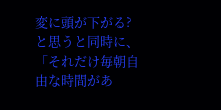変に頭が下がる?と思うと同時に、「それだけ毎朝自由な時間があ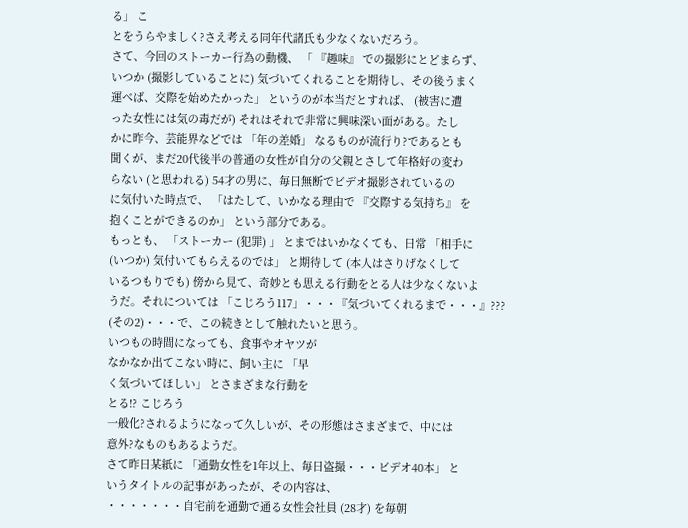る」 こ
とをうらやましく?さえ考える同年代諸氏も少なくないだろう。
さて、今回のストーカー行為の動機、 「 『趣味』 での撮影にとどまらず、
いつか (撮影していることに) 気づいてくれることを期待し、その後うまく
運べば、交際を始めたかった」 というのが本当だとすれば、 (被害に遭
った女性には気の毒だが) それはそれで非常に興味深い面がある。たし
かに昨今、芸能界などでは 「年の差婚」 なるものが流行り?であるとも
聞くが、まだ20代後半の普通の女性が自分の父親とさして年格好の変わ
らない (と思われる) 54才の男に、毎日無断でビデオ撮影されているの
に気付いた時点で、 「はたして、いかなる理由で 『交際する気持ち』 を
抱くことができるのか」 という部分である。
もっとも、 「ストーカー (犯罪) 」 とまではいかなくても、日常 「相手に
(いつか) 気付いてもらえるのでは」 と期待して (本人はさりげなくして
いるつもりでも) 傍から見て、奇妙とも思える行動をとる人は少なくないよ
うだ。それについては 「こじろう117」・・・『気づいてくれるまで・・・』???
(その2)・・・で、この続きとして触れたいと思う。
いつもの時間になっても、食事やオヤツが
なかなか出てこない時に、飼い主に 「早
く気づいてほしい」 とさまざまな行動を
とる!? こじろう
一般化?されるようになって久しいが、その形態はさまざまで、中には
意外?なものもあるようだ。
さて昨日某紙に 「通勤女性を1年以上、毎日盗撮・・・ビデオ40本」 と
いうタイトルの記事があったが、その内容は、
・・・・・・・自宅前を通勤で通る女性会社員 (28才) を毎朝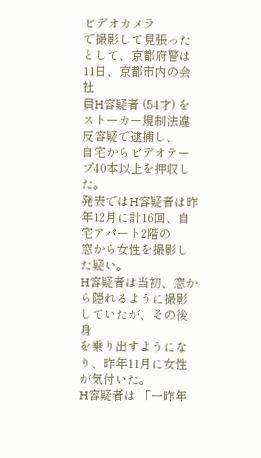ビデオカメラ
で撮影して見張ったとして、京都府警は11日、京都市内の会社
員H容疑者 (54才) をストーカー規制法違反容疑で逮捕し、
自宅からビデオテープ40本以上を押収した。
発表ではH容疑者は昨年12月に計16回、自宅アパート2階の
窓から女性を撮影した疑い。
H容疑者は当初、窓から隠れるように撮影していたが、その後身
を乗り出すようになり、昨年11月に女性が気付いた。
H容疑者は 「一昨年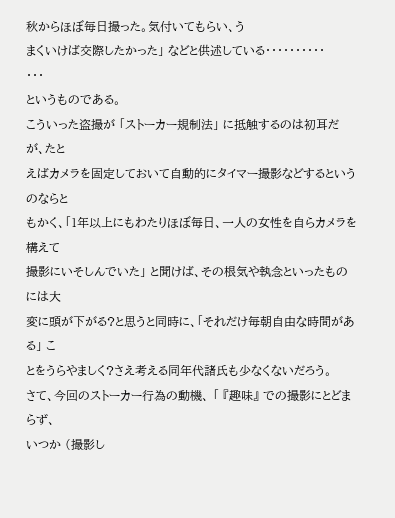秋からほぼ毎日撮った。気付いてもらい、う
まくいけば交際したかった」 などと供述している・・・・・・・・・・
・・・
というものである。
こういった盗撮が 「ストーカー規制法」 に抵触するのは初耳だが、たと
えばカメラを固定しておいて自動的にタイマー撮影などするというのならと
もかく、「1年以上にもわたりほぼ毎日、一人の女性を自らカメラを構えて
撮影にいそしんでいた」 と聞けば、その根気や執念といったものには大
変に頭が下がる?と思うと同時に、「それだけ毎朝自由な時間がある」 こ
とをうらやましく?さえ考える同年代諸氏も少なくないだろう。
さて、今回のストーカー行為の動機、 「 『趣味』 での撮影にとどまらず、
いつか (撮影し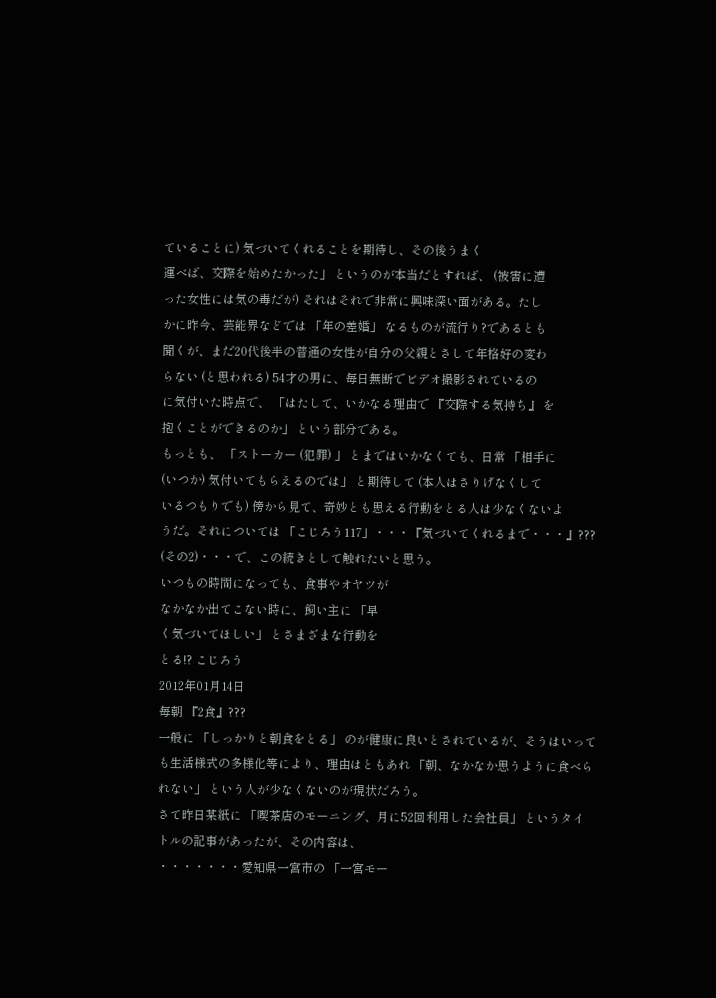ていることに) 気づいてくれることを期待し、その後うまく
運べば、交際を始めたかった」 というのが本当だとすれば、 (被害に遭
った女性には気の毒だが) それはそれで非常に興味深い面がある。たし
かに昨今、芸能界などでは 「年の差婚」 なるものが流行り?であるとも
聞くが、まだ20代後半の普通の女性が自分の父親とさして年格好の変わ
らない (と思われる) 54才の男に、毎日無断でビデオ撮影されているの
に気付いた時点で、 「はたして、いかなる理由で 『交際する気持ち』 を
抱くことができるのか」 という部分である。
もっとも、 「ストーカー (犯罪) 」 とまではいかなくても、日常 「相手に
(いつか) 気付いてもらえるのでは」 と期待して (本人はさりげなくして
いるつもりでも) 傍から見て、奇妙とも思える行動をとる人は少なくないよ
うだ。それについては 「こじろう117」・・・『気づいてくれるまで・・・』???
(その2)・・・で、この続きとして触れたいと思う。
いつもの時間になっても、食事やオヤツが
なかなか出てこない時に、飼い主に 「早
く気づいてほしい」 とさまざまな行動を
とる!? こじろう
2012年01月14日
毎朝 『2食』???
一般に 「しっかりと朝食をとる」 のが健康に良いとされているが、そうはいって
も生活様式の多様化等により、理由はともあれ 「朝、なかなか思うように食べら
れない」 という人が少なくないのが現状だろう。
さて昨日某紙に 「喫茶店のモーニング、月に52回利用した会社員」 というタイ
トルの記事があったが、その内容は、
・・・・・・・愛知県一宮市の 「一宮モー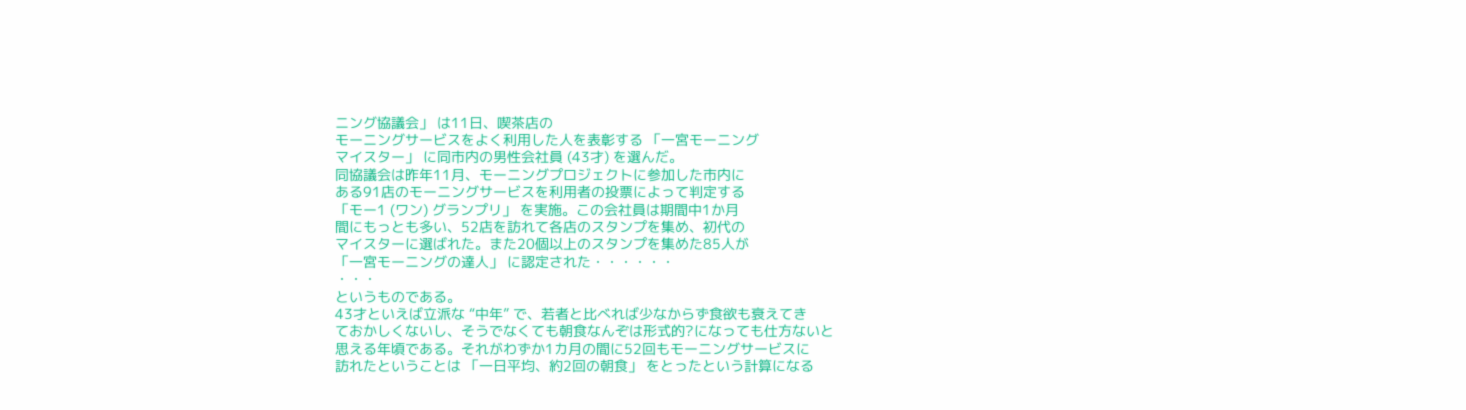ニング協議会」 は11日、喫茶店の
モーニングサービスをよく利用した人を表彰する 「一宮モーニング
マイスター」 に同市内の男性会社員 (43才) を選んだ。
同協議会は昨年11月、モーニングプロジェクトに参加した市内に
ある91店のモーニングサービスを利用者の投票によって判定する
「モー1 (ワン) グランプリ」 を実施。この会社員は期間中1か月
間にもっとも多い、52店を訪れて各店のスタンプを集め、初代の
マイスターに選ばれた。また20個以上のスタンプを集めた85人が
「一宮モーニングの達人」 に認定された・・・・・・
・・・
というものである。
43才といえば立派な “中年” で、若者と比べれば少なからず食欲も衰えてき
ておかしくないし、そうでなくても朝食なんぞは形式的?になっても仕方ないと
思える年頃である。それがわずか1カ月の間に52回もモーニングサービスに
訪れたということは 「一日平均、約2回の朝食」 をとったという計算になる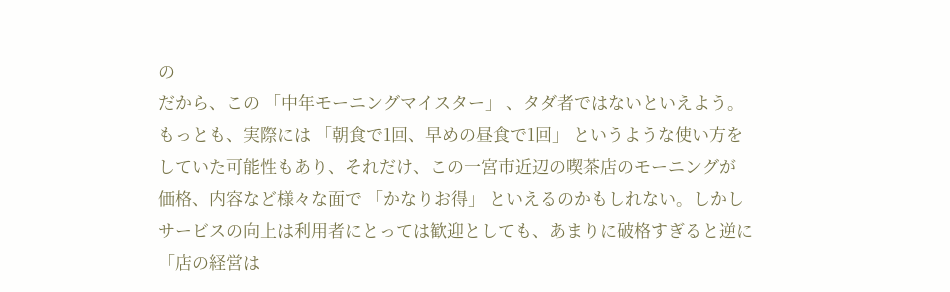の
だから、この 「中年モーニングマイスター」 、タダ者ではないといえよう。
もっとも、実際には 「朝食で1回、早めの昼食で1回」 というような使い方を
していた可能性もあり、それだけ、この一宮市近辺の喫茶店のモーニングが
価格、内容など様々な面で 「かなりお得」 といえるのかもしれない。しかし
サービスの向上は利用者にとっては歓迎としても、あまりに破格すぎると逆に
「店の経営は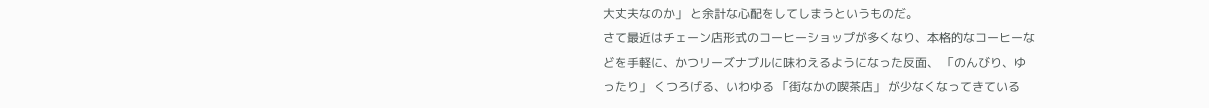大丈夫なのか」 と余計な心配をしてしまうというものだ。
さて最近はチェーン店形式のコーヒーショップが多くなり、本格的なコーヒーな
どを手軽に、かつリーズナブルに味わえるようになった反面、 「のんびり、ゆ
ったり」 くつろげる、いわゆる 「街なかの喫茶店」 が少なくなってきている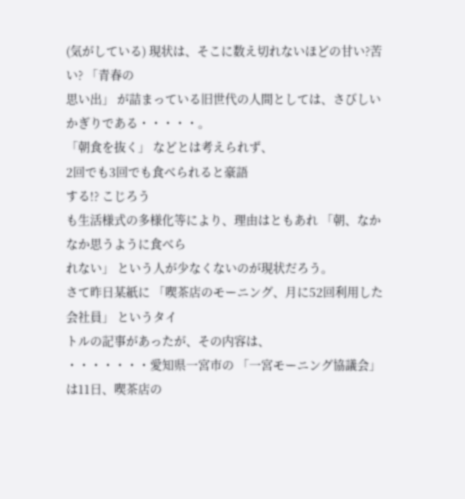(気がしている) 現状は、そこに数え切れないほどの甘い?苦い? 「青春の
思い出」 が詰まっている旧世代の人間としては、さびしいかぎりである・・・・・。
「朝食を抜く」 などとは考えられず、
2回でも3回でも食べられると豪語
する!? こじろう
も生活様式の多様化等により、理由はともあれ 「朝、なかなか思うように食べら
れない」 という人が少なくないのが現状だろう。
さて昨日某紙に 「喫茶店のモーニング、月に52回利用した会社員」 というタイ
トルの記事があったが、その内容は、
・・・・・・・愛知県一宮市の 「一宮モーニング協議会」 は11日、喫茶店の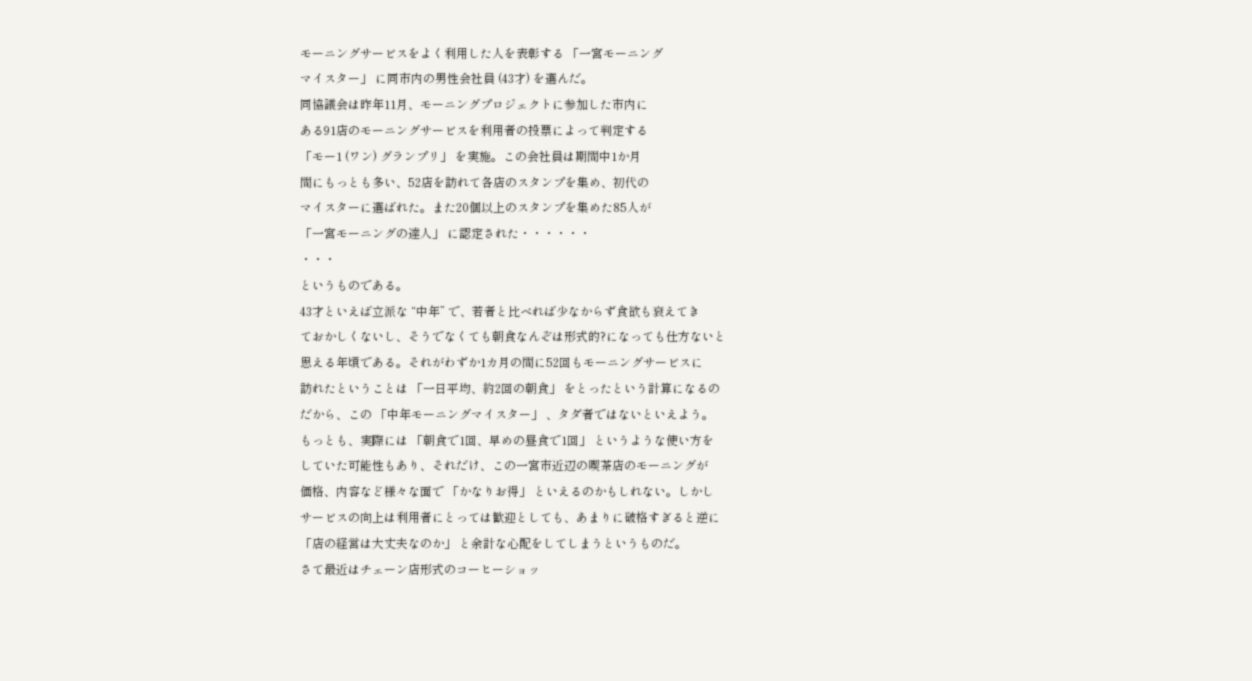モーニングサービスをよく利用した人を表彰する 「一宮モーニング
マイスター」 に同市内の男性会社員 (43才) を選んだ。
同協議会は昨年11月、モーニングプロジェクトに参加した市内に
ある91店のモーニングサービスを利用者の投票によって判定する
「モー1 (ワン) グランプリ」 を実施。この会社員は期間中1か月
間にもっとも多い、52店を訪れて各店のスタンプを集め、初代の
マイスターに選ばれた。また20個以上のスタンプを集めた85人が
「一宮モーニングの達人」 に認定された・・・・・・
・・・
というものである。
43才といえば立派な “中年” で、若者と比べれば少なからず食欲も衰えてき
ておかしくないし、そうでなくても朝食なんぞは形式的?になっても仕方ないと
思える年頃である。それがわずか1カ月の間に52回もモーニングサービスに
訪れたということは 「一日平均、約2回の朝食」 をとったという計算になるの
だから、この 「中年モーニングマイスター」 、タダ者ではないといえよう。
もっとも、実際には 「朝食で1回、早めの昼食で1回」 というような使い方を
していた可能性もあり、それだけ、この一宮市近辺の喫茶店のモーニングが
価格、内容など様々な面で 「かなりお得」 といえるのかもしれない。しかし
サービスの向上は利用者にとっては歓迎としても、あまりに破格すぎると逆に
「店の経営は大丈夫なのか」 と余計な心配をしてしまうというものだ。
さて最近はチェーン店形式のコーヒーショッ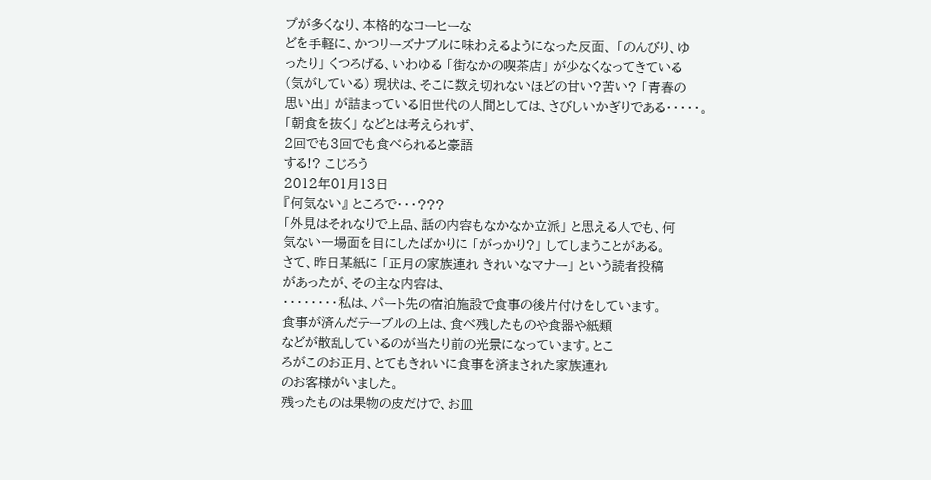プが多くなり、本格的なコーヒーな
どを手軽に、かつリーズナブルに味わえるようになった反面、 「のんびり、ゆ
ったり」 くつろげる、いわゆる 「街なかの喫茶店」 が少なくなってきている
(気がしている) 現状は、そこに数え切れないほどの甘い?苦い? 「青春の
思い出」 が詰まっている旧世代の人間としては、さびしいかぎりである・・・・・。
「朝食を抜く」 などとは考えられず、
2回でも3回でも食べられると豪語
する!? こじろう
2012年01月13日
『何気ない』 ところで・・・???
「外見はそれなりで上品、話の内容もなかなか立派」 と思える人でも、何
気ない一場面を目にしたばかりに 「がっかり?」 してしまうことがある。
さて、昨日某紙に 「正月の家族連れ きれいなマナー」 という読者投稿
があったが、その主な内容は、
・・・・・・・・私は、パート先の宿泊施設で食事の後片付けをしています。
食事が済んだテーブルの上は、食べ残したものや食器や紙類
などが散乱しているのが当たり前の光景になっています。とこ
ろがこのお正月、とてもきれいに食事を済まされた家族連れ
のお客様がいました。
残ったものは果物の皮だけで、お皿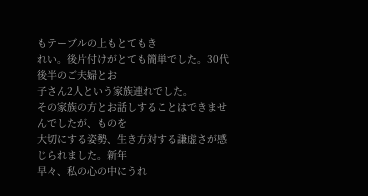もテーブルの上もとてもき
れい。後片付けがとても簡単でした。30代後半のご夫婦とお
子さん2人という家族連れでした。
その家族の方とお話しすることはできませんでしたが、ものを
大切にする姿勢、生き方対する謙虚さが感じられました。新年
早々、私の心の中にうれ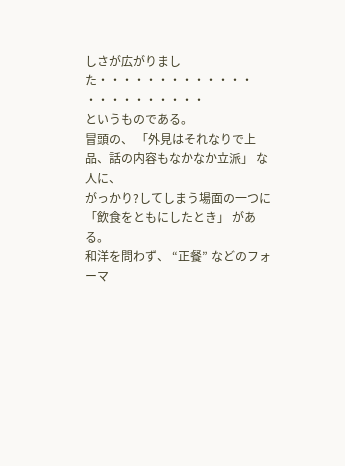しさが広がりました・・・・・・・・・・・・・
・・・・・・・・・・
というものである。
冒頭の、 「外見はそれなりで上品、話の内容もなかなか立派」 な人に、
がっかり?してしまう場面の一つに 「飲食をともにしたとき」 がある。
和洋を問わず、 “正餐” などのフォーマ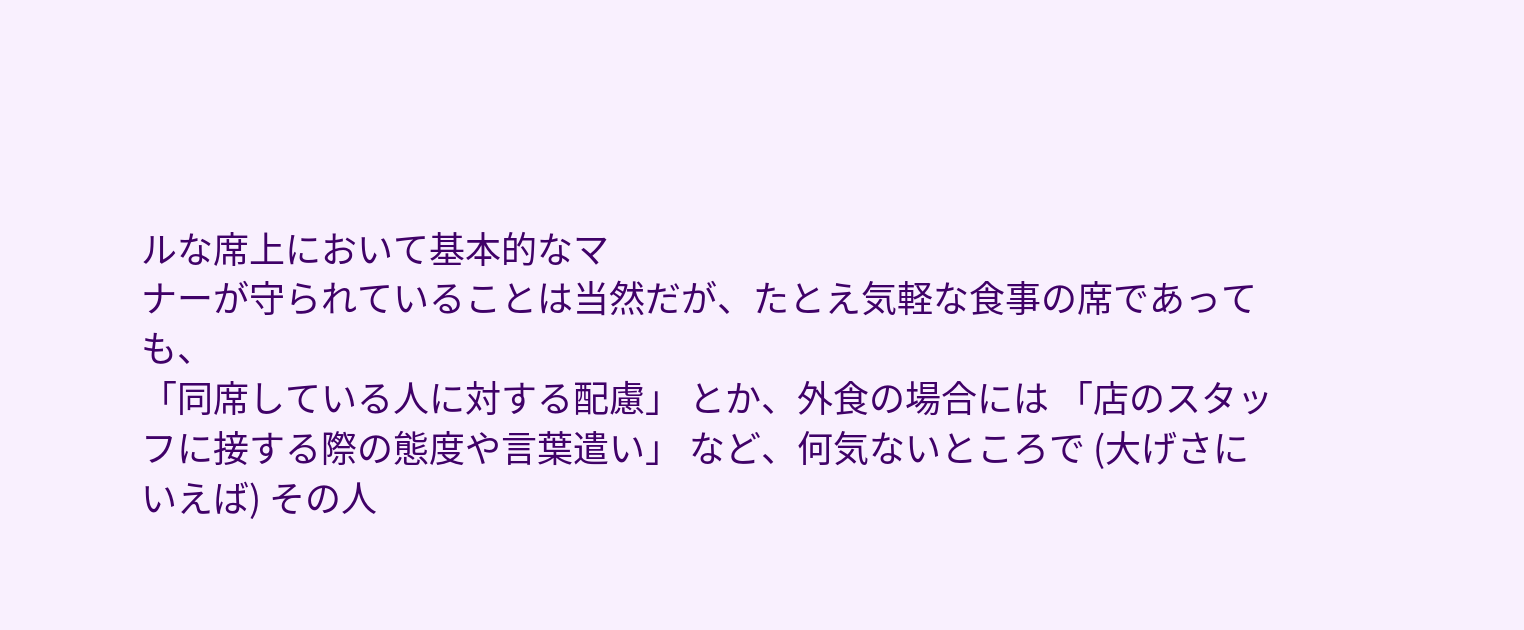ルな席上において基本的なマ
ナーが守られていることは当然だが、たとえ気軽な食事の席であっても、
「同席している人に対する配慮」 とか、外食の場合には 「店のスタッ
フに接する際の態度や言葉遣い」 など、何気ないところで (大げさに
いえば) その人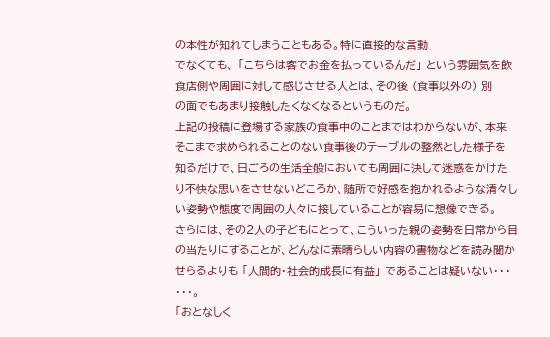の本性が知れてしまうこともある。特に直接的な言動
でなくても、 「こちらは客でお金を払っているんだ」 という雰囲気を飲
食店側や周囲に対して感じさせる人とは、その後 (食事以外の) 別
の面でもあまり接触したくなくなるというものだ。
上記の投稿に登場する家族の食事中のことまではわからないが、本来
そこまで求められることのない食事後のテーブルの整然とした様子を
知るだけで、日ごろの生活全般においても周囲に決して迷惑をかけた
り不快な思いをさせないどころか、随所で好感を抱かれるような清々し
い姿勢や態度で周囲の人々に接していることが容易に想像できる。
さらには、その2人の子どもにとって、こういった親の姿勢を日常から目
の当たりにすることが、どんなに素晴らしい内容の書物などを読み聞か
せらるよりも 「人間的・社会的成長に有益」 であることは疑いない・・・
・・・。
「おとなしく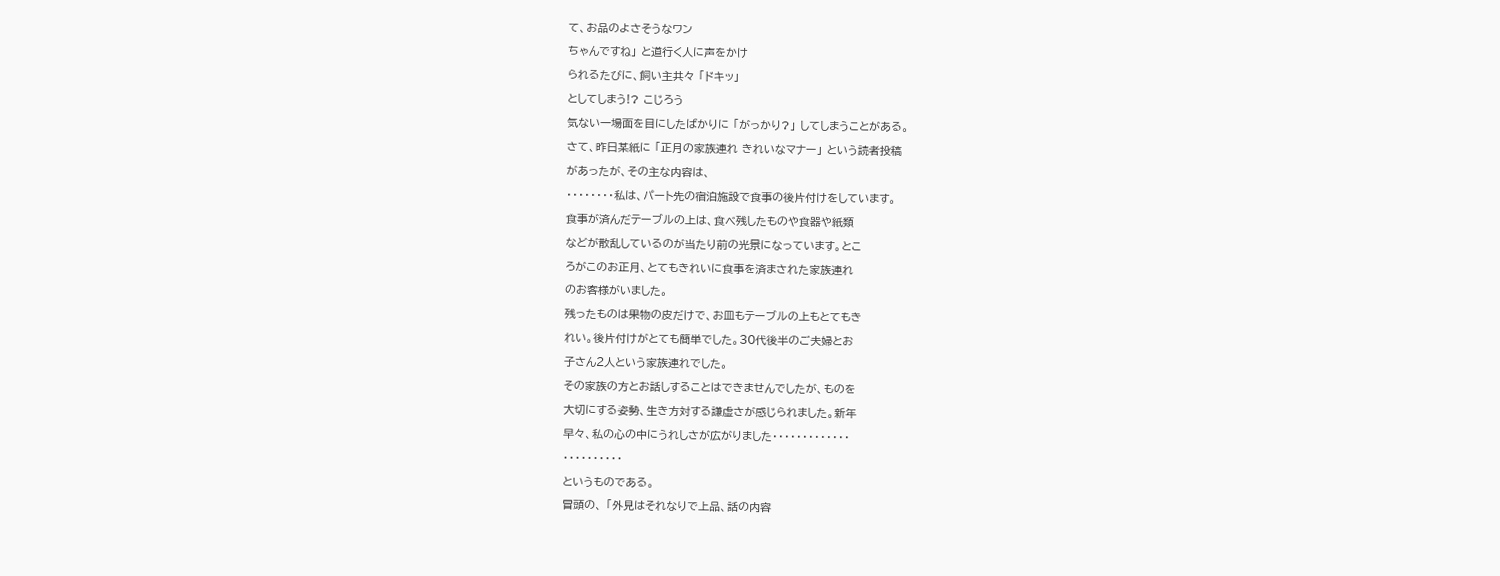て、お品のよさそうなワン
ちゃんですね」 と道行く人に声をかけ
られるたびに、飼い主共々 「ドキッ」
としてしまう!? こじろう
気ない一場面を目にしたばかりに 「がっかり?」 してしまうことがある。
さて、昨日某紙に 「正月の家族連れ きれいなマナー」 という読者投稿
があったが、その主な内容は、
・・・・・・・・私は、パート先の宿泊施設で食事の後片付けをしています。
食事が済んだテーブルの上は、食べ残したものや食器や紙類
などが散乱しているのが当たり前の光景になっています。とこ
ろがこのお正月、とてもきれいに食事を済まされた家族連れ
のお客様がいました。
残ったものは果物の皮だけで、お皿もテーブルの上もとてもき
れい。後片付けがとても簡単でした。30代後半のご夫婦とお
子さん2人という家族連れでした。
その家族の方とお話しすることはできませんでしたが、ものを
大切にする姿勢、生き方対する謙虚さが感じられました。新年
早々、私の心の中にうれしさが広がりました・・・・・・・・・・・・・
・・・・・・・・・・
というものである。
冒頭の、 「外見はそれなりで上品、話の内容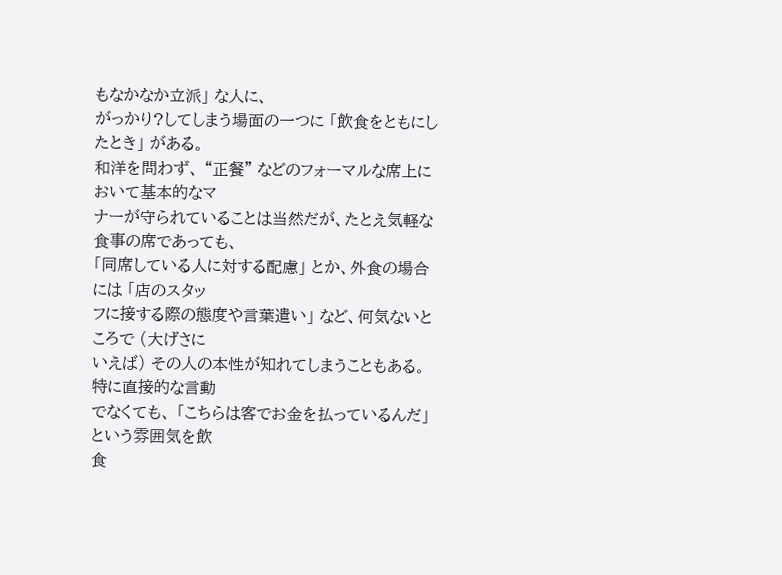もなかなか立派」 な人に、
がっかり?してしまう場面の一つに 「飲食をともにしたとき」 がある。
和洋を問わず、 “正餐” などのフォーマルな席上において基本的なマ
ナーが守られていることは当然だが、たとえ気軽な食事の席であっても、
「同席している人に対する配慮」 とか、外食の場合には 「店のスタッ
フに接する際の態度や言葉遣い」 など、何気ないところで (大げさに
いえば) その人の本性が知れてしまうこともある。特に直接的な言動
でなくても、 「こちらは客でお金を払っているんだ」 という雰囲気を飲
食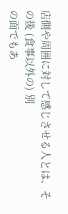店側や周囲に対して感じさせる人とは、その後 (食事以外の) 別
の面でもあ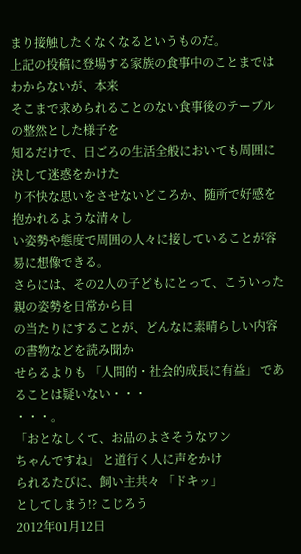まり接触したくなくなるというものだ。
上記の投稿に登場する家族の食事中のことまではわからないが、本来
そこまで求められることのない食事後のテーブルの整然とした様子を
知るだけで、日ごろの生活全般においても周囲に決して迷惑をかけた
り不快な思いをさせないどころか、随所で好感を抱かれるような清々し
い姿勢や態度で周囲の人々に接していることが容易に想像できる。
さらには、その2人の子どもにとって、こういった親の姿勢を日常から目
の当たりにすることが、どんなに素晴らしい内容の書物などを読み聞か
せらるよりも 「人間的・社会的成長に有益」 であることは疑いない・・・
・・・。
「おとなしくて、お品のよさそうなワン
ちゃんですね」 と道行く人に声をかけ
られるたびに、飼い主共々 「ドキッ」
としてしまう!? こじろう
2012年01月12日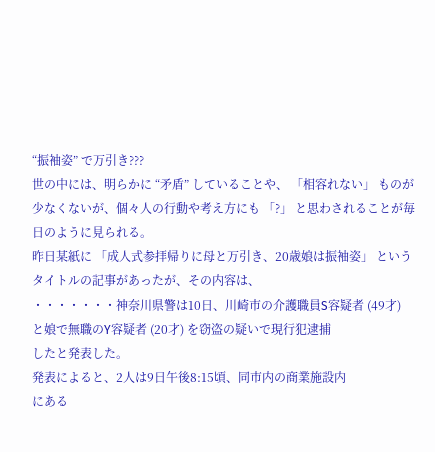“振袖姿” で万引き???
世の中には、明らかに “矛盾” していることや、 「相容れない」 ものが
少なくないが、個々人の行動や考え方にも 「?」 と思わされることが毎
日のように見られる。
昨日某紙に 「成人式参拝帰りに母と万引き、20歳娘は振袖姿」 という
タイトルの記事があったが、その内容は、
・・・・・・・神奈川県警は10日、川崎市の介護職員S容疑者 (49才)
と娘で無職のY容疑者 (20才) を窃盗の疑いで現行犯逮捕
したと発表した。
発表によると、2人は9日午後8:15頃、同市内の商業施設内
にある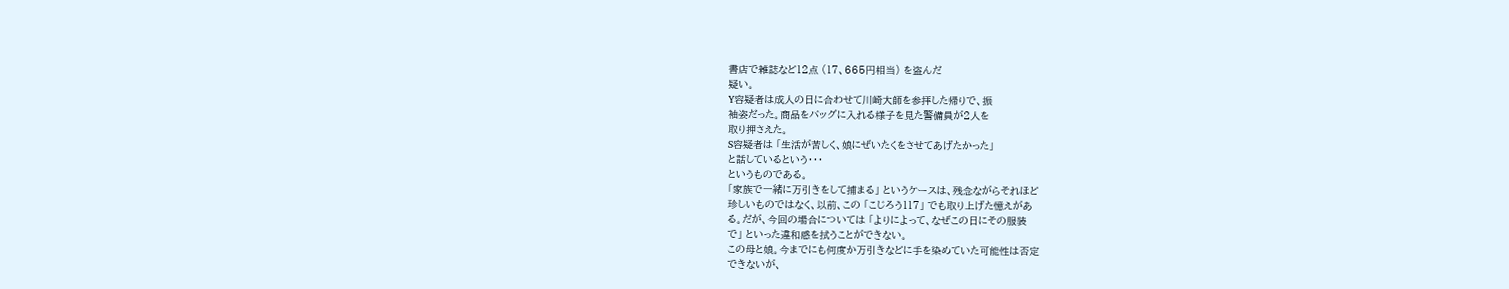書店で雑誌など12点 (17、665円相当) を盗んだ
疑い。
Y容疑者は成人の日に合わせて川崎大師を参拝した帰りで、振
袖姿だった。商品をバッグに入れる様子を見た警備員が2人を
取り押さえた。
S容疑者は 「生活が苦しく、娘にぜいたくをさせてあげたかった」
と話しているという・・・
というものである。
「家族で一緒に万引きをして捕まる」 というケースは、残念ながらそれほど
珍しいものではなく、以前、この 「こじろう117」 でも取り上げた憶えがあ
る。だが、今回の場合については 「よりによって、なぜこの日にその服装
で」 といった違和感を拭うことができない。
この母と娘。今までにも何度か万引きなどに手を染めていた可能性は否定
できないが、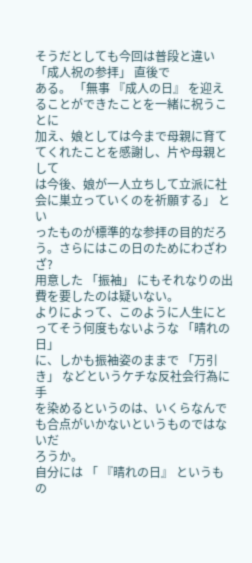そうだとしても今回は普段と違い 「成人祝の参拝」 直後で
ある。 「無事 『成人の日』 を迎えることができたことを一緒に祝うことに
加え、娘としては今まで母親に育ててくれたことを感謝し、片や母親として
は今後、娘が一人立ちして立派に社会に巣立っていくのを祈願する」 とい
ったものが標準的な参拝の目的だろう。さらにはこの日のためにわざわざ?
用意した 「振袖」 にもそれなりの出費を要したのは疑いない。
よりによって、このように人生にとってそう何度もないような 「晴れの日」
に、しかも振袖姿のままで 「万引き」 などというケチな反社会行為に手
を染めるというのは、いくらなんでも合点がいかないというものではないだ
ろうか。
自分には 「 『晴れの日』 というもの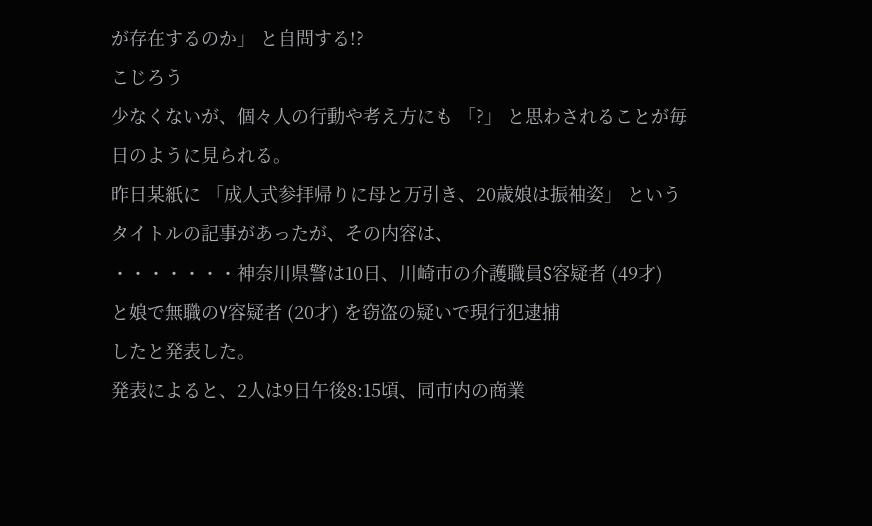が存在するのか」 と自問する!?
こじろう
少なくないが、個々人の行動や考え方にも 「?」 と思わされることが毎
日のように見られる。
昨日某紙に 「成人式参拝帰りに母と万引き、20歳娘は振袖姿」 という
タイトルの記事があったが、その内容は、
・・・・・・・神奈川県警は10日、川崎市の介護職員S容疑者 (49才)
と娘で無職のY容疑者 (20才) を窃盗の疑いで現行犯逮捕
したと発表した。
発表によると、2人は9日午後8:15頃、同市内の商業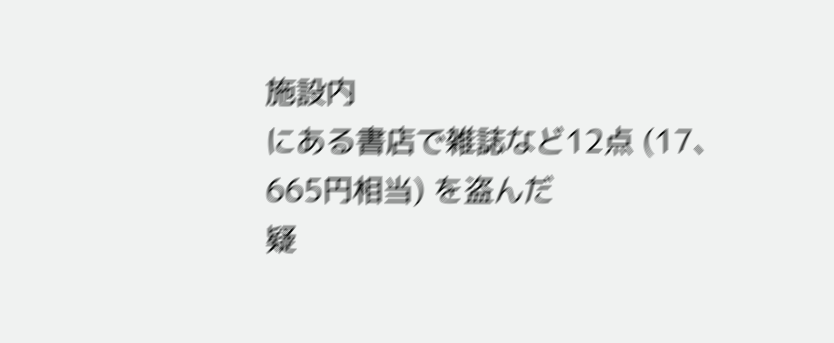施設内
にある書店で雑誌など12点 (17、665円相当) を盗んだ
疑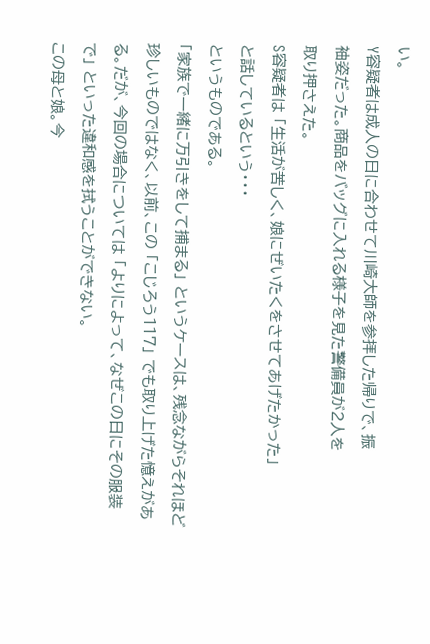い。
Y容疑者は成人の日に合わせて川崎大師を参拝した帰りで、振
袖姿だった。商品をバッグに入れる様子を見た警備員が2人を
取り押さえた。
S容疑者は 「生活が苦しく、娘にぜいたくをさせてあげたかった」
と話しているという・・・
というものである。
「家族で一緒に万引きをして捕まる」 というケースは、残念ながらそれほど
珍しいものではなく、以前、この 「こじろう117」 でも取り上げた憶えがあ
る。だが、今回の場合については 「よりによって、なぜこの日にその服装
で」 といった違和感を拭うことができない。
この母と娘。今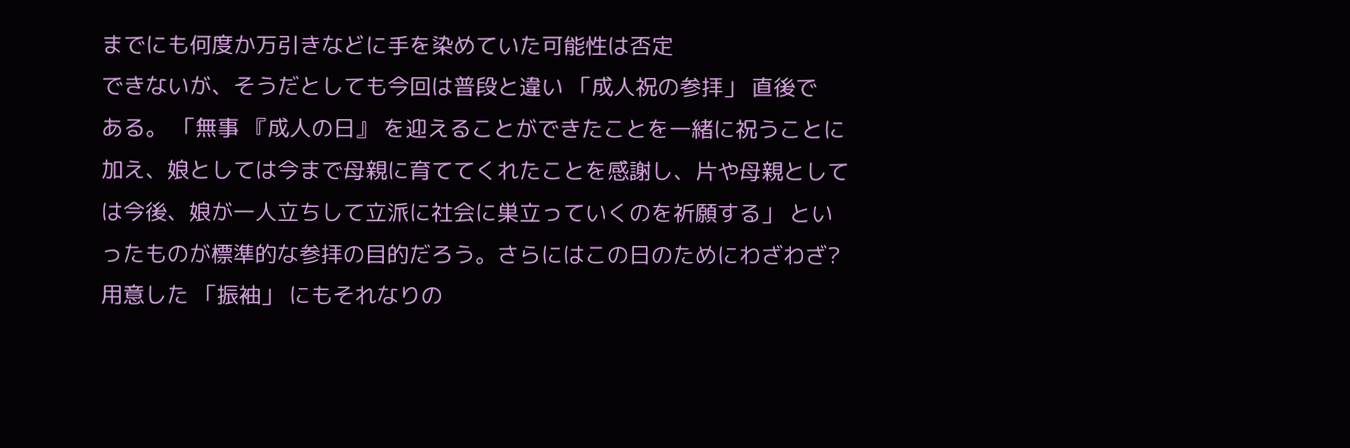までにも何度か万引きなどに手を染めていた可能性は否定
できないが、そうだとしても今回は普段と違い 「成人祝の参拝」 直後で
ある。 「無事 『成人の日』 を迎えることができたことを一緒に祝うことに
加え、娘としては今まで母親に育ててくれたことを感謝し、片や母親として
は今後、娘が一人立ちして立派に社会に巣立っていくのを祈願する」 とい
ったものが標準的な参拝の目的だろう。さらにはこの日のためにわざわざ?
用意した 「振袖」 にもそれなりの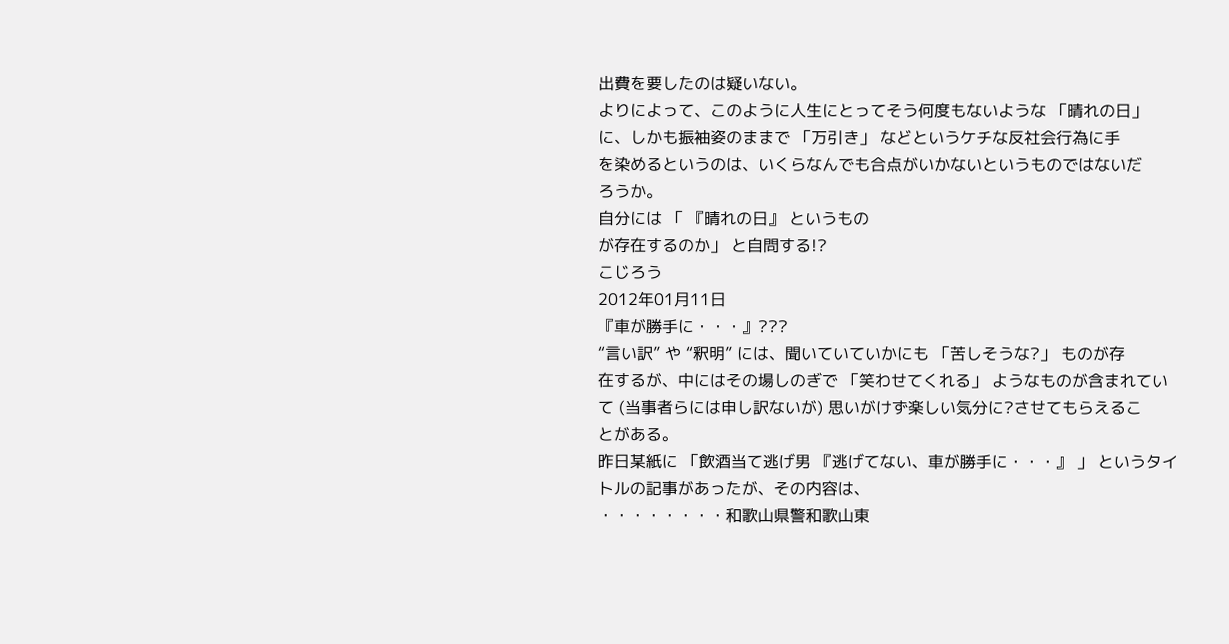出費を要したのは疑いない。
よりによって、このように人生にとってそう何度もないような 「晴れの日」
に、しかも振袖姿のままで 「万引き」 などというケチな反社会行為に手
を染めるというのは、いくらなんでも合点がいかないというものではないだ
ろうか。
自分には 「 『晴れの日』 というもの
が存在するのか」 と自問する!?
こじろう
2012年01月11日
『車が勝手に・・・』???
“言い訳” や “釈明” には、聞いていていかにも 「苦しそうな?」 ものが存
在するが、中にはその場しのぎで 「笑わせてくれる」 ようなものが含まれてい
て (当事者らには申し訳ないが) 思いがけず楽しい気分に?させてもらえるこ
とがある。
昨日某紙に 「飲酒当て逃げ男 『逃げてない、車が勝手に・・・』 」 というタイ
トルの記事があったが、その内容は、
・・・・・・・・和歌山県警和歌山東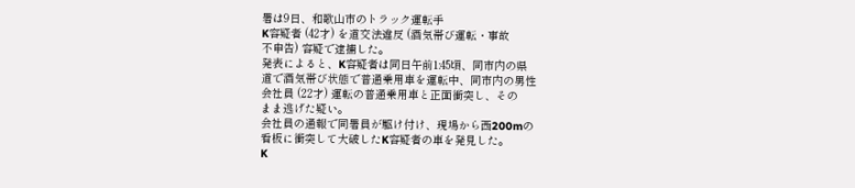署は9日、和歌山市のトラック運転手
K容疑者 (42才) を道交法違反 (酒気帯び運転・事故
不申告) 容疑で逮捕した。
発表によると、K容疑者は同日午前1:45頃、同市内の県
道で酒気帯び状態で普通乗用車を運転中、同市内の男性
会社員 (22才) 運転の普通乗用車と正面衝突し、その
まま逃げた疑い。
会社員の通報で同署員が駆け付け、現場から西200mの
看板に衝突して大破したK容疑者の車を発見した。
K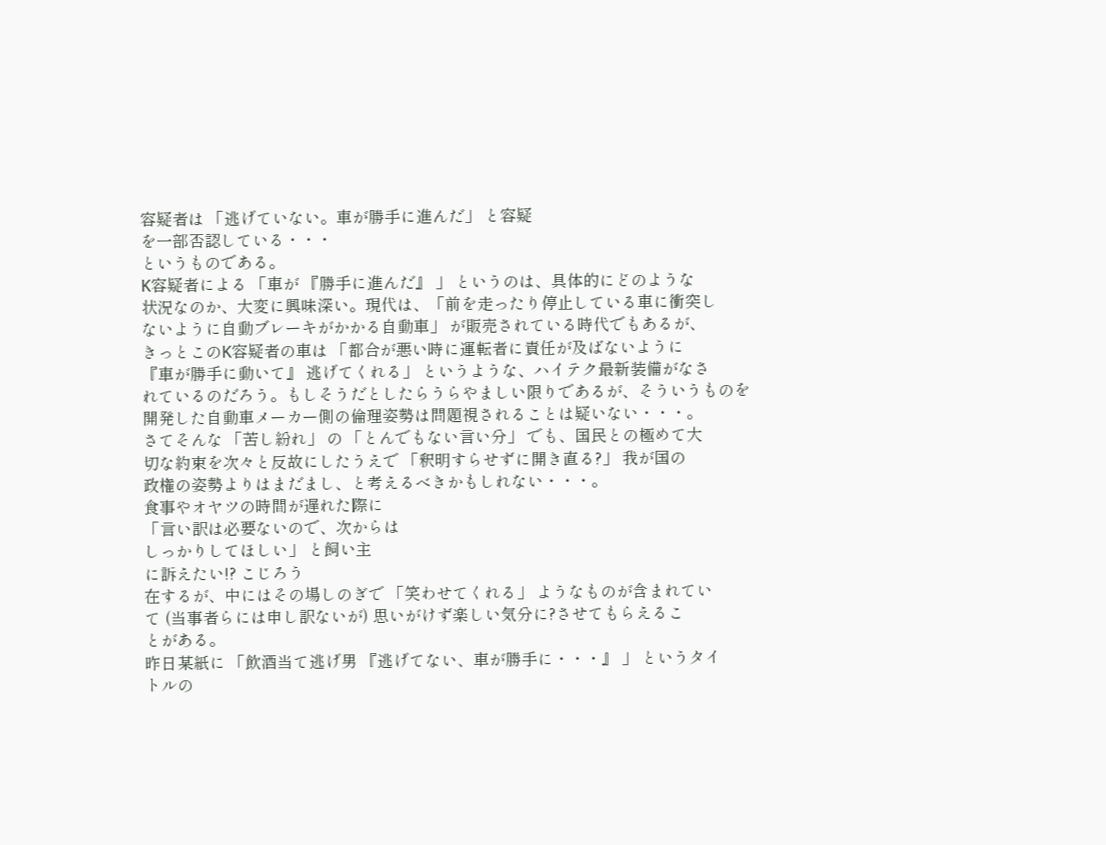容疑者は 「逃げていない。車が勝手に進んだ」 と容疑
を一部否認している・・・
というものである。
K容疑者による 「車が 『勝手に進んだ』 」 というのは、具体的にどのような
状況なのか、大変に興味深い。現代は、「前を走ったり停止している車に衝突し
ないように自動ブレーキがかかる自動車」 が販売されている時代でもあるが、
きっとこのK容疑者の車は 「都合が悪い時に運転者に責任が及ばないように
『車が勝手に動いて』 逃げてくれる」 というような、ハイテク最新装備がなさ
れているのだろう。もしそうだとしたらうらやましい限りであるが、そういうものを
開発した自動車メーカー側の倫理姿勢は問題視されることは疑いない・・・。
さてそんな 「苦し紛れ」 の 「とんでもない言い分」 でも、国民との極めて大
切な約束を次々と反故にしたうえで 「釈明すらせずに開き直る?」 我が国の
政権の姿勢よりはまだまし、と考えるべきかもしれない・・・。
食事やオヤツの時間が遅れた際に
「言い訳は必要ないので、次からは
しっかりしてほしい」 と飼い主
に訴えたい!? こじろう
在するが、中にはその場しのぎで 「笑わせてくれる」 ようなものが含まれてい
て (当事者らには申し訳ないが) 思いがけず楽しい気分に?させてもらえるこ
とがある。
昨日某紙に 「飲酒当て逃げ男 『逃げてない、車が勝手に・・・』 」 というタイ
トルの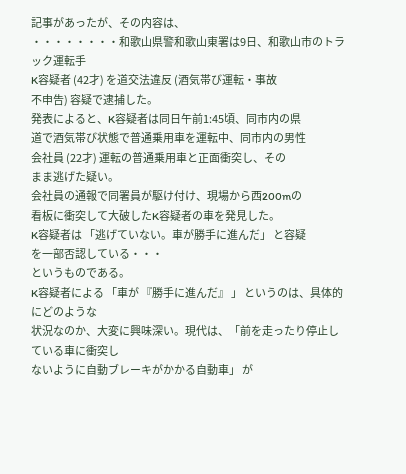記事があったが、その内容は、
・・・・・・・・和歌山県警和歌山東署は9日、和歌山市のトラック運転手
K容疑者 (42才) を道交法違反 (酒気帯び運転・事故
不申告) 容疑で逮捕した。
発表によると、K容疑者は同日午前1:45頃、同市内の県
道で酒気帯び状態で普通乗用車を運転中、同市内の男性
会社員 (22才) 運転の普通乗用車と正面衝突し、その
まま逃げた疑い。
会社員の通報で同署員が駆け付け、現場から西200mの
看板に衝突して大破したK容疑者の車を発見した。
K容疑者は 「逃げていない。車が勝手に進んだ」 と容疑
を一部否認している・・・
というものである。
K容疑者による 「車が 『勝手に進んだ』 」 というのは、具体的にどのような
状況なのか、大変に興味深い。現代は、「前を走ったり停止している車に衝突し
ないように自動ブレーキがかかる自動車」 が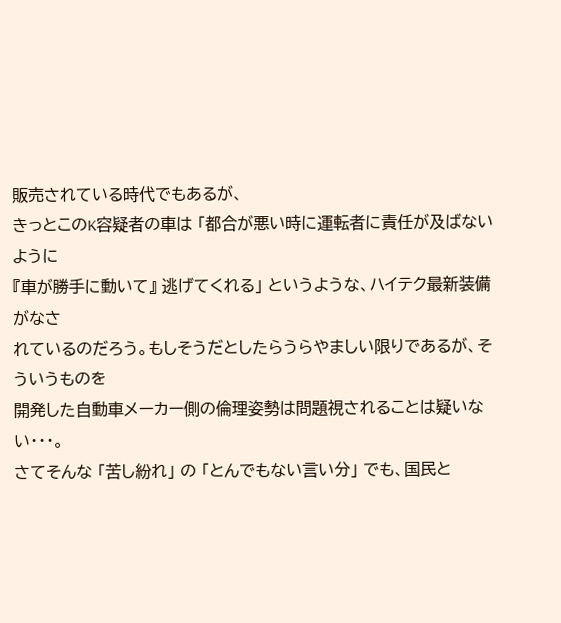販売されている時代でもあるが、
きっとこのK容疑者の車は 「都合が悪い時に運転者に責任が及ばないように
『車が勝手に動いて』 逃げてくれる」 というような、ハイテク最新装備がなさ
れているのだろう。もしそうだとしたらうらやましい限りであるが、そういうものを
開発した自動車メーカー側の倫理姿勢は問題視されることは疑いない・・・。
さてそんな 「苦し紛れ」 の 「とんでもない言い分」 でも、国民と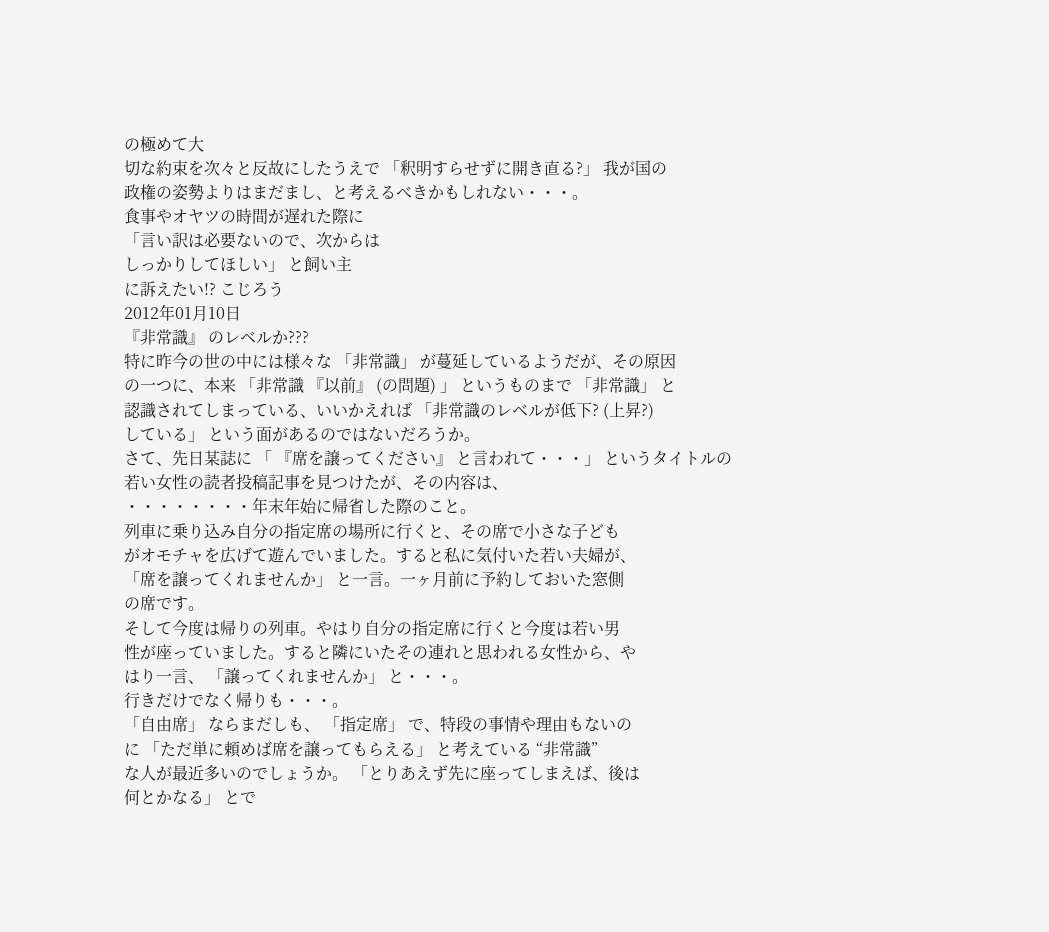の極めて大
切な約束を次々と反故にしたうえで 「釈明すらせずに開き直る?」 我が国の
政権の姿勢よりはまだまし、と考えるべきかもしれない・・・。
食事やオヤツの時間が遅れた際に
「言い訳は必要ないので、次からは
しっかりしてほしい」 と飼い主
に訴えたい!? こじろう
2012年01月10日
『非常識』 のレベルか???
特に昨今の世の中には様々な 「非常識」 が蔓延しているようだが、その原因
の一つに、本来 「非常識 『以前』 (の問題) 」 というものまで 「非常識」 と
認識されてしまっている、いいかえれば 「非常識のレベルが低下? (上昇?)
している」 という面があるのではないだろうか。
さて、先日某誌に 「 『席を譲ってください』 と言われて・・・」 というタイトルの
若い女性の読者投稿記事を見つけたが、その内容は、
・・・・・・・・年末年始に帰省した際のこと。
列車に乗り込み自分の指定席の場所に行くと、その席で小さな子ども
がオモチャを広げて遊んでいました。すると私に気付いた若い夫婦が、
「席を譲ってくれませんか」 と一言。一ヶ月前に予約しておいた窓側
の席です。
そして今度は帰りの列車。やはり自分の指定席に行くと今度は若い男
性が座っていました。すると隣にいたその連れと思われる女性から、や
はり一言、 「譲ってくれませんか」 と・・・。
行きだけでなく帰りも・・・。
「自由席」 ならまだしも、 「指定席」 で、特段の事情や理由もないの
に 「ただ単に頼めば席を譲ってもらえる」 と考えている “非常識”
な人が最近多いのでしょうか。 「とりあえず先に座ってしまえば、後は
何とかなる」 とで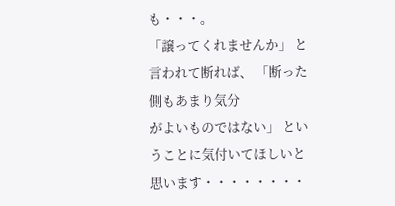も・・・。
「譲ってくれませんか」 と言われて断れば、 「断った側もあまり気分
がよいものではない」 ということに気付いてほしいと思います・・・・・・・・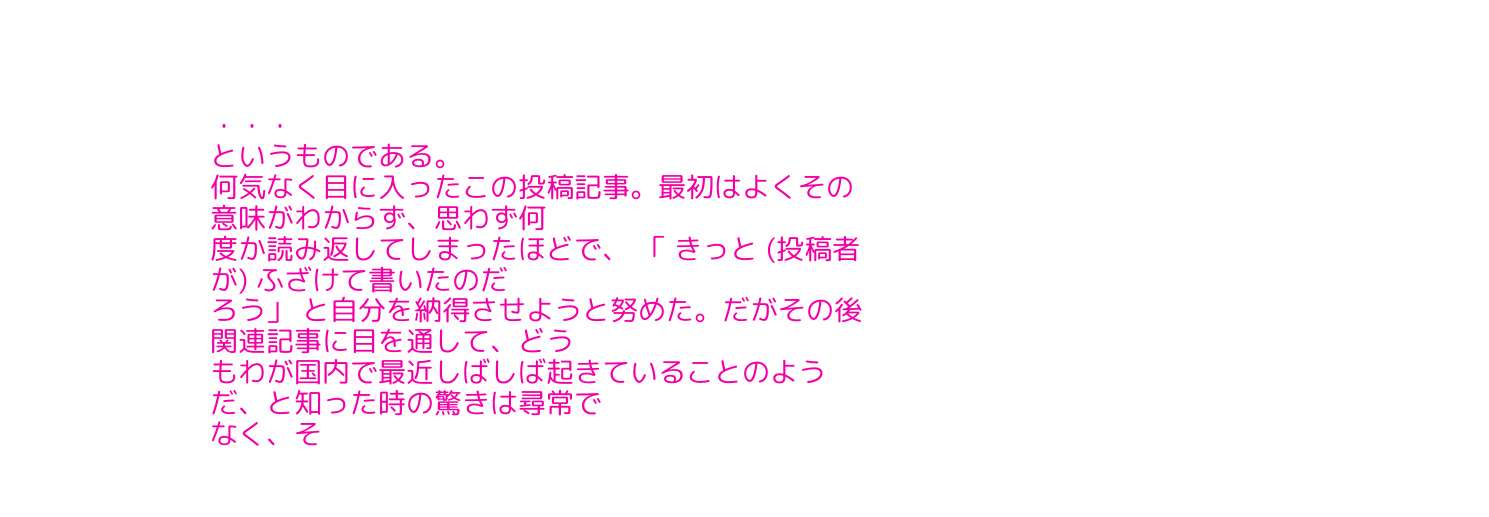・・・
というものである。
何気なく目に入ったこの投稿記事。最初はよくその意味がわからず、思わず何
度か読み返してしまったほどで、 「 きっと (投稿者が) ふざけて書いたのだ
ろう」 と自分を納得させようと努めた。だがその後関連記事に目を通して、どう
もわが国内で最近しばしば起きていることのようだ、と知った時の驚きは尋常で
なく、そ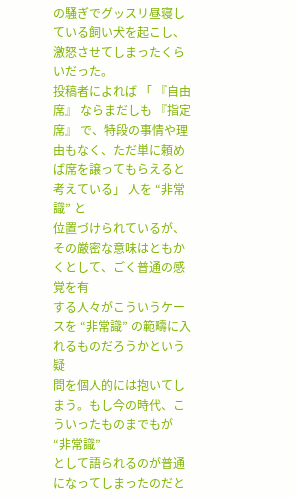の騒ぎでグッスリ昼寝している飼い犬を起こし、激怒させてしまったくら
いだった。
投稿者によれば 「 『自由席』 ならまだしも 『指定席』 で、特段の事情や理
由もなく、ただ単に頼めば席を譲ってもらえると考えている」 人を “非常識” と
位置づけられているが、その厳密な意味はともかくとして、ごく普通の感覚を有
する人々がこういうケースを “非常識” の範疇に入れるものだろうかという疑
問を個人的には抱いてしまう。もし今の時代、こういったものまでもが “非常識”
として語られるのが普通になってしまったのだと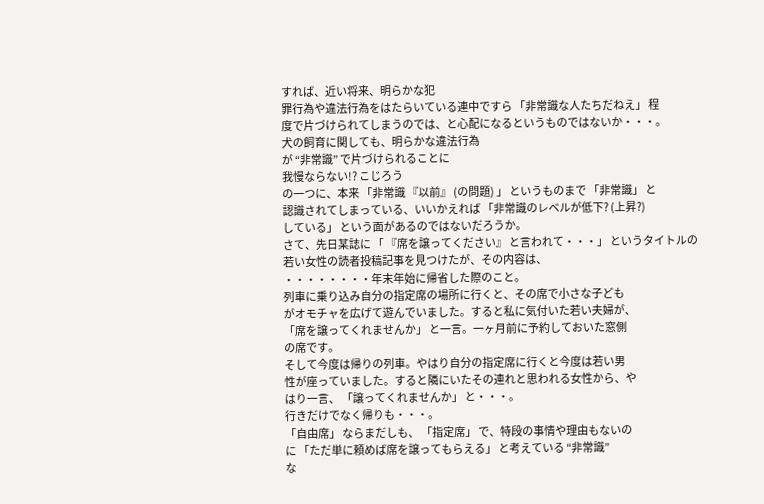すれば、近い将来、明らかな犯
罪行為や違法行為をはたらいている連中ですら 「非常識な人たちだねえ」 程
度で片づけられてしまうのでは、と心配になるというものではないか・・・。
犬の飼育に関しても、明らかな違法行為
が “非常識” で片づけられることに
我慢ならない!? こじろう
の一つに、本来 「非常識 『以前』 (の問題) 」 というものまで 「非常識」 と
認識されてしまっている、いいかえれば 「非常識のレベルが低下? (上昇?)
している」 という面があるのではないだろうか。
さて、先日某誌に 「 『席を譲ってください』 と言われて・・・」 というタイトルの
若い女性の読者投稿記事を見つけたが、その内容は、
・・・・・・・・年末年始に帰省した際のこと。
列車に乗り込み自分の指定席の場所に行くと、その席で小さな子ども
がオモチャを広げて遊んでいました。すると私に気付いた若い夫婦が、
「席を譲ってくれませんか」 と一言。一ヶ月前に予約しておいた窓側
の席です。
そして今度は帰りの列車。やはり自分の指定席に行くと今度は若い男
性が座っていました。すると隣にいたその連れと思われる女性から、や
はり一言、 「譲ってくれませんか」 と・・・。
行きだけでなく帰りも・・・。
「自由席」 ならまだしも、 「指定席」 で、特段の事情や理由もないの
に 「ただ単に頼めば席を譲ってもらえる」 と考えている “非常識”
な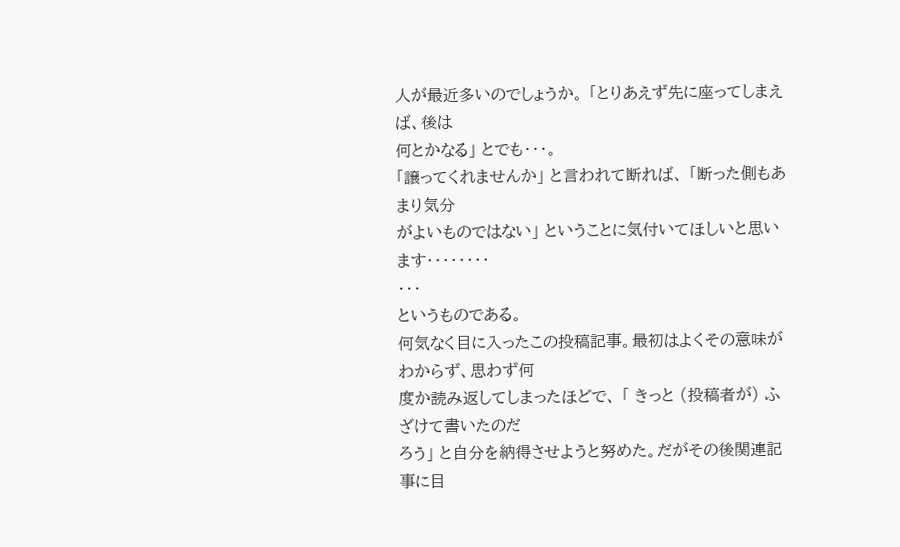人が最近多いのでしょうか。 「とりあえず先に座ってしまえば、後は
何とかなる」 とでも・・・。
「譲ってくれませんか」 と言われて断れば、 「断った側もあまり気分
がよいものではない」 ということに気付いてほしいと思います・・・・・・・・
・・・
というものである。
何気なく目に入ったこの投稿記事。最初はよくその意味がわからず、思わず何
度か読み返してしまったほどで、 「 きっと (投稿者が) ふざけて書いたのだ
ろう」 と自分を納得させようと努めた。だがその後関連記事に目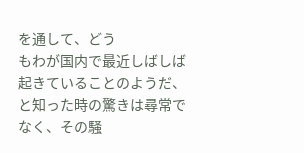を通して、どう
もわが国内で最近しばしば起きていることのようだ、と知った時の驚きは尋常で
なく、その騒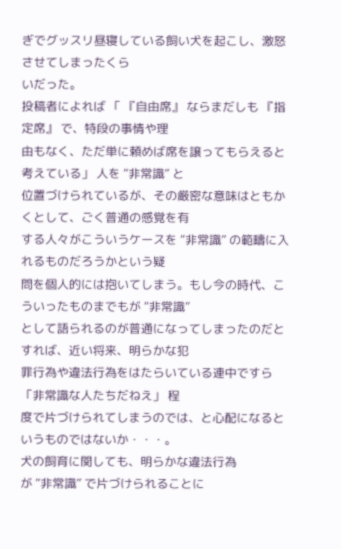ぎでグッスリ昼寝している飼い犬を起こし、激怒させてしまったくら
いだった。
投稿者によれば 「 『自由席』 ならまだしも 『指定席』 で、特段の事情や理
由もなく、ただ単に頼めば席を譲ってもらえると考えている」 人を “非常識” と
位置づけられているが、その厳密な意味はともかくとして、ごく普通の感覚を有
する人々がこういうケースを “非常識” の範疇に入れるものだろうかという疑
問を個人的には抱いてしまう。もし今の時代、こういったものまでもが “非常識”
として語られるのが普通になってしまったのだとすれば、近い将来、明らかな犯
罪行為や違法行為をはたらいている連中ですら 「非常識な人たちだねえ」 程
度で片づけられてしまうのでは、と心配になるというものではないか・・・。
犬の飼育に関しても、明らかな違法行為
が “非常識” で片づけられることに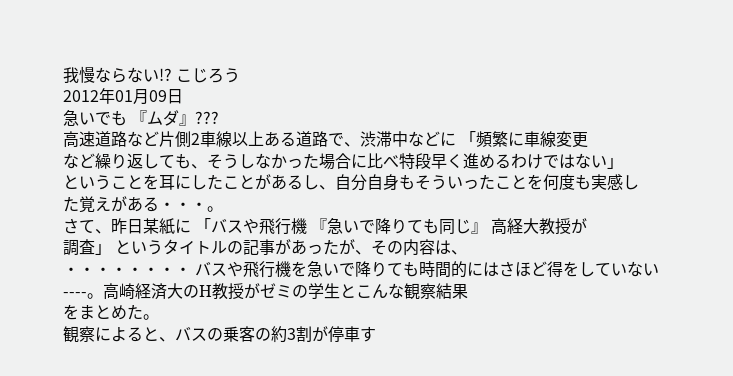我慢ならない!? こじろう
2012年01月09日
急いでも 『ムダ』???
高速道路など片側2車線以上ある道路で、渋滞中などに 「頻繁に車線変更
など繰り返しても、そうしなかった場合に比べ特段早く進めるわけではない」
ということを耳にしたことがあるし、自分自身もそういったことを何度も実感し
た覚えがある・・・。
さて、昨日某紙に 「バスや飛行機 『急いで降りても同じ』 高経大教授が
調査」 というタイトルの記事があったが、その内容は、
・・・・・・・・ バスや飛行機を急いで降りても時間的にはさほど得をしていない
----。高崎経済大のH教授がゼミの学生とこんな観察結果
をまとめた。
観察によると、バスの乗客の約3割が停車す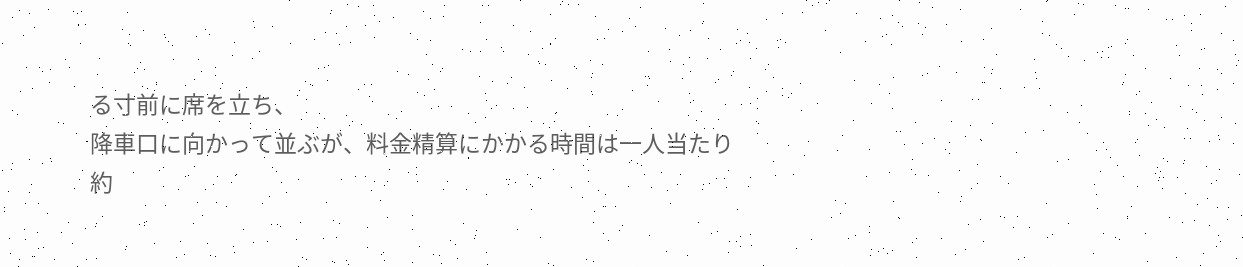る寸前に席を立ち、
降車口に向かって並ぶが、料金精算にかかる時間は一人当たり
約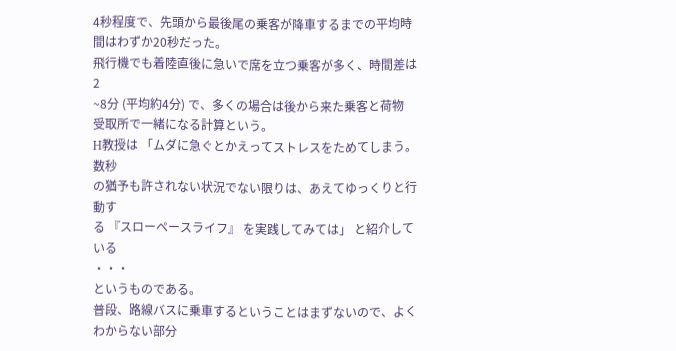4秒程度で、先頭から最後尾の乗客が降車するまでの平均時
間はわずか20秒だった。
飛行機でも着陸直後に急いで席を立つ乗客が多く、時間差は2
~8分 (平均約4分) で、多くの場合は後から来た乗客と荷物
受取所で一緒になる計算という。
H教授は 「ムダに急ぐとかえってストレスをためてしまう。数秒
の猶予も許されない状況でない限りは、あえてゆっくりと行動す
る 『スローペースライフ』 を実践してみては」 と紹介している
・・・
というものである。
普段、路線バスに乗車するということはまずないので、よくわからない部分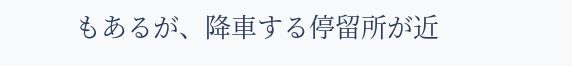もあるが、降車する停留所が近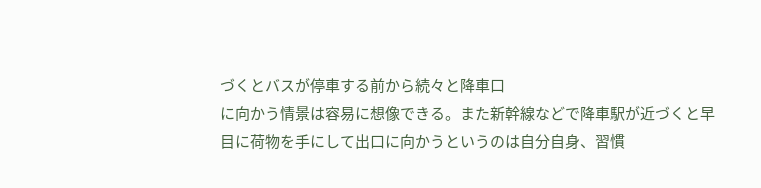づくとバスが停車する前から続々と降車口
に向かう情景は容易に想像できる。また新幹線などで降車駅が近づくと早
目に荷物を手にして出口に向かうというのは自分自身、習慣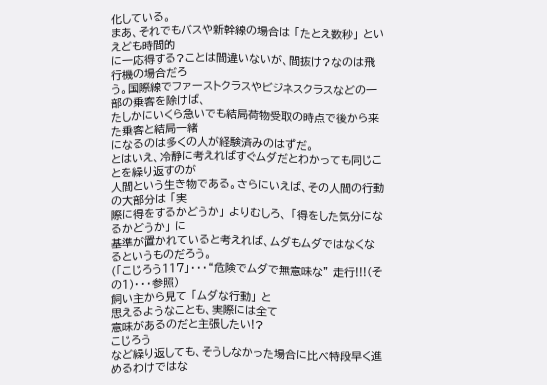化している。
まあ、それでもバスや新幹線の場合は 「たとえ数秒」 といえども時間的
に一応得する?ことは間違いないが、間抜け?なのは飛行機の場合だろ
う。国際線でファーストクラスやビジネスクラスなどの一部の乗客を除けば、
たしかにいくら急いでも結局荷物受取の時点で後から来た乗客と結局一緒
になるのは多くの人が経験済みのはずだ。
とはいえ、冷静に考えればすぐムダだとわかっても同じことを繰り返すのが
人間という生き物である。さらにいえば、その人間の行動の大部分は 「実
際に得をするかどうか」 よりむしろ、 「得をした気分になるかどうか」 に
基準が置かれていると考えれば、ムダもムダではなくなるというものだろう。
(「こじろう117」・・・“危険でムダで無意味な” 走行!!!(その1)・・・参照)
飼い主から見て 「ムダな行動」 と
思えるようなことも、実際には全て
意味があるのだと主張したい!?
こじろう
など繰り返しても、そうしなかった場合に比べ特段早く進めるわけではな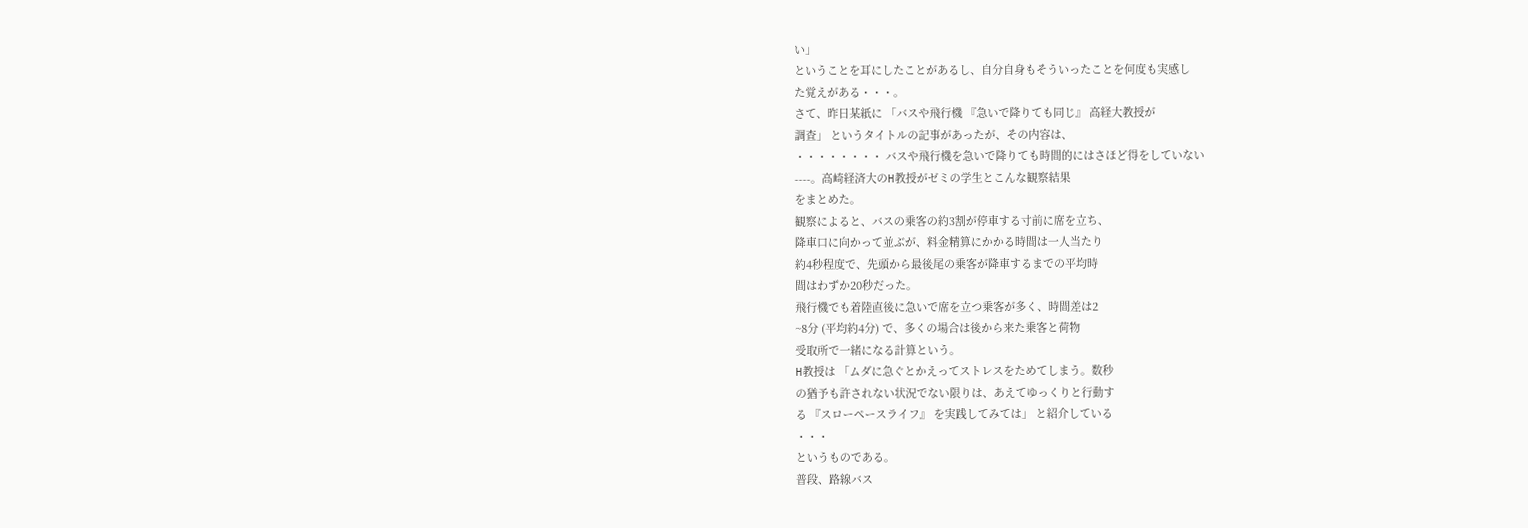い」
ということを耳にしたことがあるし、自分自身もそういったことを何度も実感し
た覚えがある・・・。
さて、昨日某紙に 「バスや飛行機 『急いで降りても同じ』 高経大教授が
調査」 というタイトルの記事があったが、その内容は、
・・・・・・・・ バスや飛行機を急いで降りても時間的にはさほど得をしていない
----。高崎経済大のH教授がゼミの学生とこんな観察結果
をまとめた。
観察によると、バスの乗客の約3割が停車する寸前に席を立ち、
降車口に向かって並ぶが、料金精算にかかる時間は一人当たり
約4秒程度で、先頭から最後尾の乗客が降車するまでの平均時
間はわずか20秒だった。
飛行機でも着陸直後に急いで席を立つ乗客が多く、時間差は2
~8分 (平均約4分) で、多くの場合は後から来た乗客と荷物
受取所で一緒になる計算という。
H教授は 「ムダに急ぐとかえってストレスをためてしまう。数秒
の猶予も許されない状況でない限りは、あえてゆっくりと行動す
る 『スローペースライフ』 を実践してみては」 と紹介している
・・・
というものである。
普段、路線バス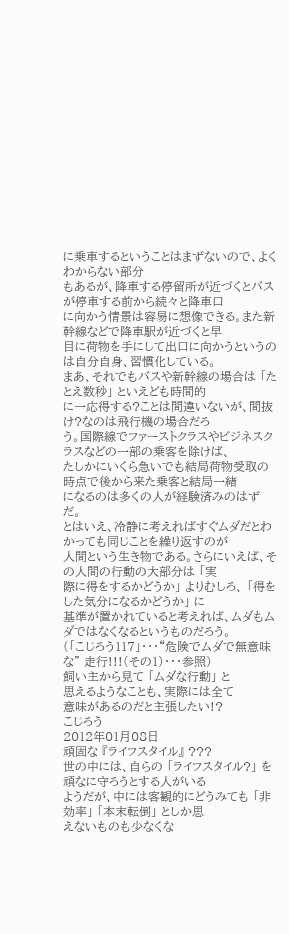に乗車するということはまずないので、よくわからない部分
もあるが、降車する停留所が近づくとバスが停車する前から続々と降車口
に向かう情景は容易に想像できる。また新幹線などで降車駅が近づくと早
目に荷物を手にして出口に向かうというのは自分自身、習慣化している。
まあ、それでもバスや新幹線の場合は 「たとえ数秒」 といえども時間的
に一応得する?ことは間違いないが、間抜け?なのは飛行機の場合だろ
う。国際線でファーストクラスやビジネスクラスなどの一部の乗客を除けば、
たしかにいくら急いでも結局荷物受取の時点で後から来た乗客と結局一緒
になるのは多くの人が経験済みのはずだ。
とはいえ、冷静に考えればすぐムダだとわかっても同じことを繰り返すのが
人間という生き物である。さらにいえば、その人間の行動の大部分は 「実
際に得をするかどうか」 よりむしろ、 「得をした気分になるかどうか」 に
基準が置かれていると考えれば、ムダもムダではなくなるというものだろう。
(「こじろう117」・・・“危険でムダで無意味な” 走行!!!(その1)・・・参照)
飼い主から見て 「ムダな行動」 と
思えるようなことも、実際には全て
意味があるのだと主張したい!?
こじろう
2012年01月08日
頑固な 『ライフスタイル』 ???
世の中には、自らの 「ライフスタイル?」 を頑なに守ろうとする人がいる
ようだが、中には客観的にどうみても 「非効率」 「本末転倒」 としか思
えないものも少なくな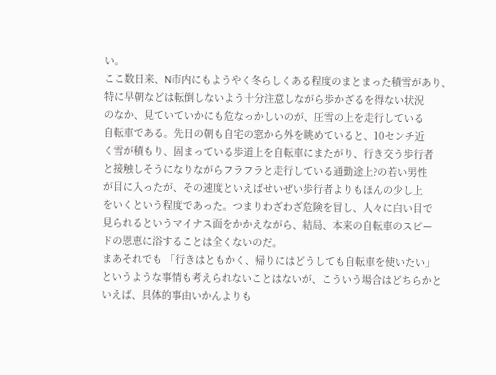い。
ここ数日来、N市内にもようやく冬らしくある程度のまとまった積雪があり、
特に早朝などは転倒しないよう十分注意しながら歩かざるを得ない状況
のなか、見ていていかにも危なっかしいのが、圧雪の上を走行している
自転車である。先日の朝も自宅の窓から外を眺めていると、10センチ近
く雪が積もり、固まっている歩道上を自転車にまたがり、行き交う歩行者
と接触しそうになりながらフラフラと走行している通勤途上?の若い男性
が目に入ったが、その速度といえばせいぜい歩行者よりもほんの少し上
をいくという程度であった。つまりわざわざ危険を冒し、人々に白い目で
見られるというマイナス面をかかえながら、結局、本来の自転車のスピー
ドの恩恵に浴することは全くないのだ。
まあそれでも 「行きはともかく、帰りにはどうしても自転車を使いたい」
というような事情も考えられないことはないが、こういう場合はどちらかと
いえば、具体的事由いかんよりも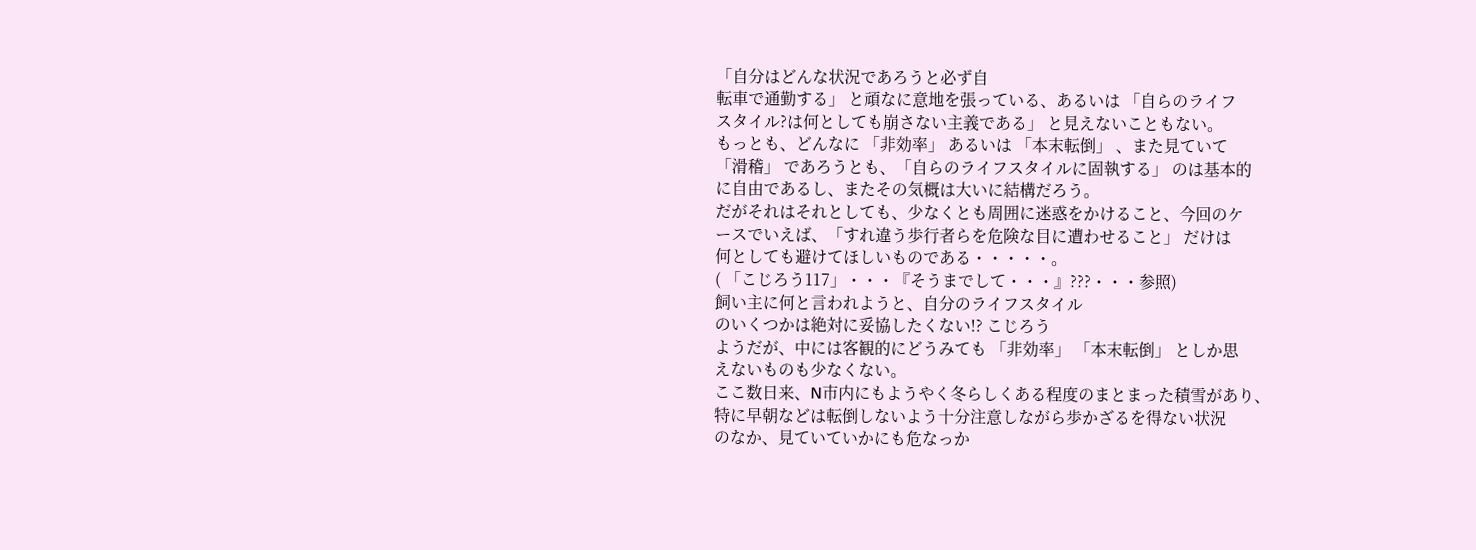「自分はどんな状況であろうと必ず自
転車で通勤する」 と頑なに意地を張っている、あるいは 「自らのライフ
スタイル?は何としても崩さない主義である」 と見えないこともない。
もっとも、どんなに 「非効率」 あるいは 「本末転倒」 、また見ていて
「滑稽」 であろうとも、「自らのライフスタイルに固執する」 のは基本的
に自由であるし、またその気概は大いに結構だろう。
だがそれはそれとしても、少なくとも周囲に迷惑をかけること、今回のケ
ースでいえば、「すれ違う歩行者らを危険な目に遭わせること」 だけは
何としても避けてほしいものである・・・・・。
( 「こじろう117」・・・『そうまでして・・・』???・・・参照)
飼い主に何と言われようと、自分のライフスタイル
のいくつかは絶対に妥協したくない!? こじろう
ようだが、中には客観的にどうみても 「非効率」 「本末転倒」 としか思
えないものも少なくない。
ここ数日来、N市内にもようやく冬らしくある程度のまとまった積雪があり、
特に早朝などは転倒しないよう十分注意しながら歩かざるを得ない状況
のなか、見ていていかにも危なっか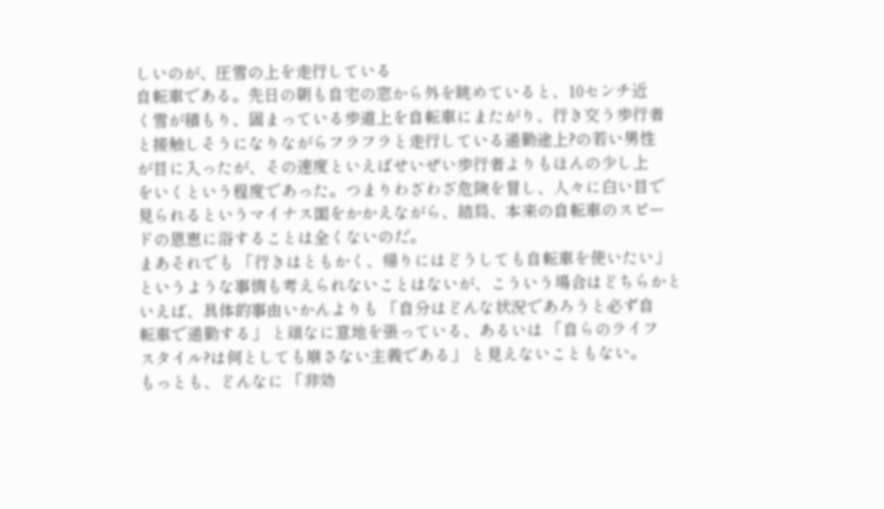しいのが、圧雪の上を走行している
自転車である。先日の朝も自宅の窓から外を眺めていると、10センチ近
く雪が積もり、固まっている歩道上を自転車にまたがり、行き交う歩行者
と接触しそうになりながらフラフラと走行している通勤途上?の若い男性
が目に入ったが、その速度といえばせいぜい歩行者よりもほんの少し上
をいくという程度であった。つまりわざわざ危険を冒し、人々に白い目で
見られるというマイナス面をかかえながら、結局、本来の自転車のスピー
ドの恩恵に浴することは全くないのだ。
まあそれでも 「行きはともかく、帰りにはどうしても自転車を使いたい」
というような事情も考えられないことはないが、こういう場合はどちらかと
いえば、具体的事由いかんよりも 「自分はどんな状況であろうと必ず自
転車で通勤する」 と頑なに意地を張っている、あるいは 「自らのライフ
スタイル?は何としても崩さない主義である」 と見えないこともない。
もっとも、どんなに 「非効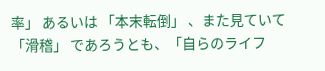率」 あるいは 「本末転倒」 、また見ていて
「滑稽」 であろうとも、「自らのライフ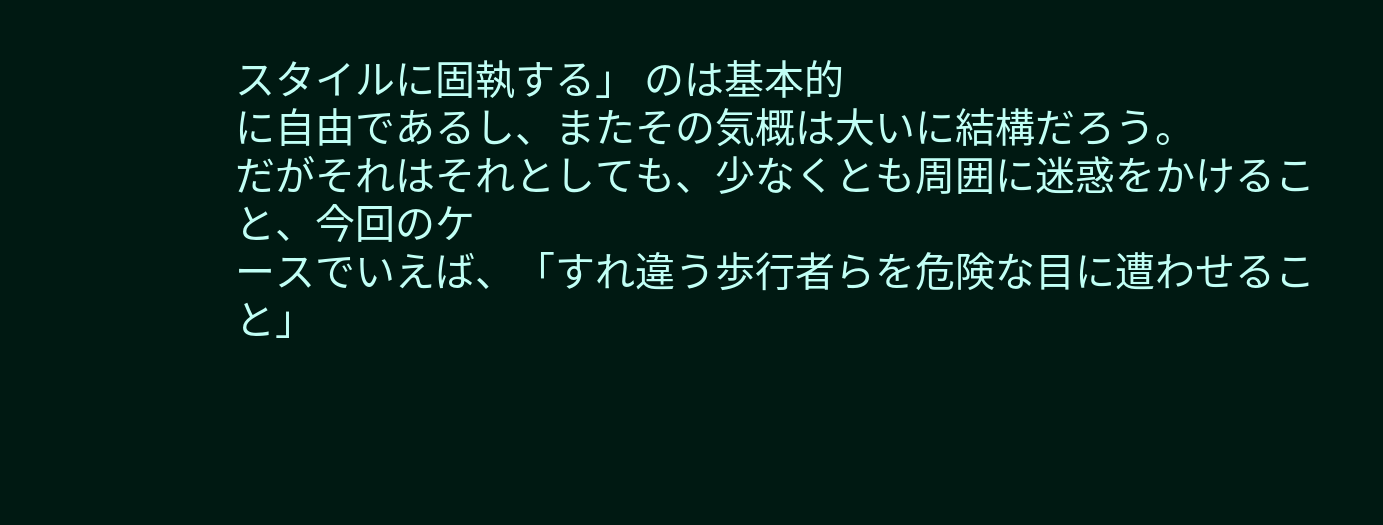スタイルに固執する」 のは基本的
に自由であるし、またその気概は大いに結構だろう。
だがそれはそれとしても、少なくとも周囲に迷惑をかけること、今回のケ
ースでいえば、「すれ違う歩行者らを危険な目に遭わせること」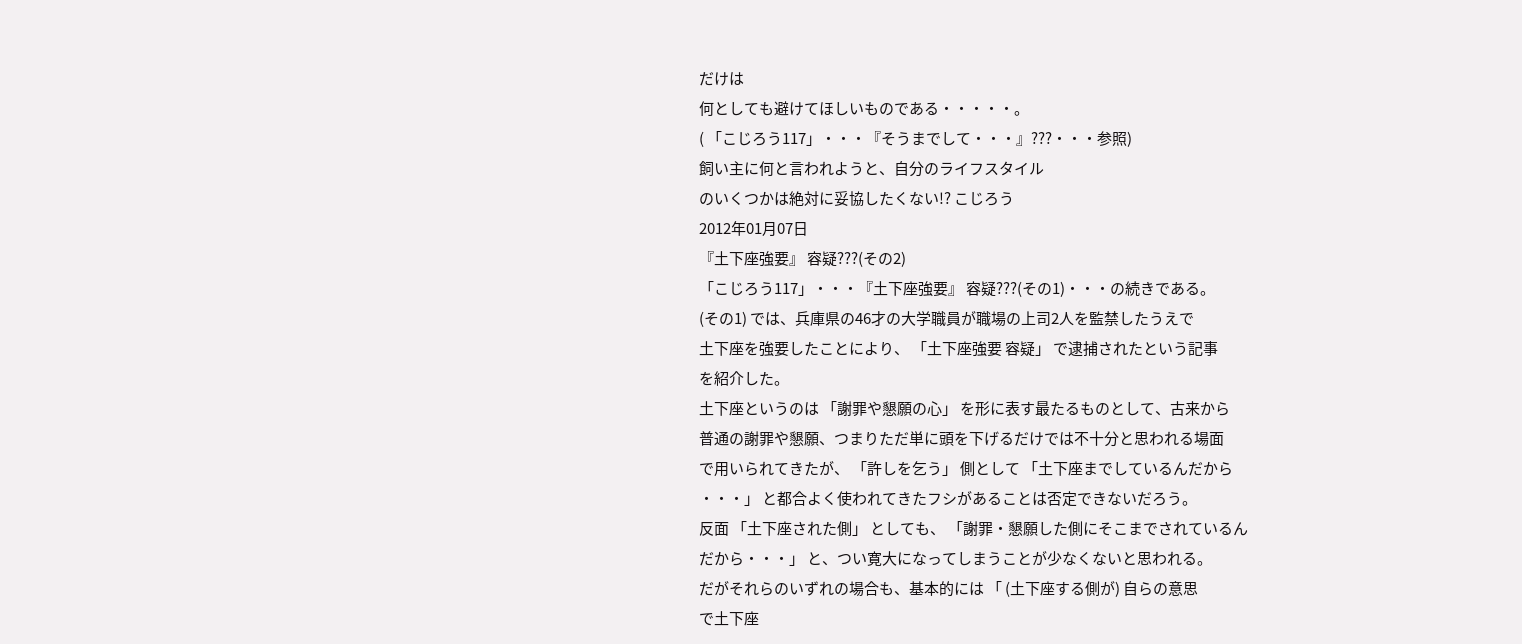だけは
何としても避けてほしいものである・・・・・。
( 「こじろう117」・・・『そうまでして・・・』???・・・参照)
飼い主に何と言われようと、自分のライフスタイル
のいくつかは絶対に妥協したくない!? こじろう
2012年01月07日
『土下座強要』 容疑???(その2)
「こじろう117」・・・『土下座強要』 容疑???(その1)・・・の続きである。
(その1) では、兵庫県の46才の大学職員が職場の上司2人を監禁したうえで
土下座を強要したことにより、 「土下座強要 容疑」 で逮捕されたという記事
を紹介した。
土下座というのは 「謝罪や懇願の心」 を形に表す最たるものとして、古来から
普通の謝罪や懇願、つまりただ単に頭を下げるだけでは不十分と思われる場面
で用いられてきたが、 「許しを乞う」 側として 「土下座までしているんだから
・・・」 と都合よく使われてきたフシがあることは否定できないだろう。
反面 「土下座された側」 としても、 「謝罪・懇願した側にそこまでされているん
だから・・・」 と、つい寛大になってしまうことが少なくないと思われる。
だがそれらのいずれの場合も、基本的には 「 (土下座する側が) 自らの意思
で土下座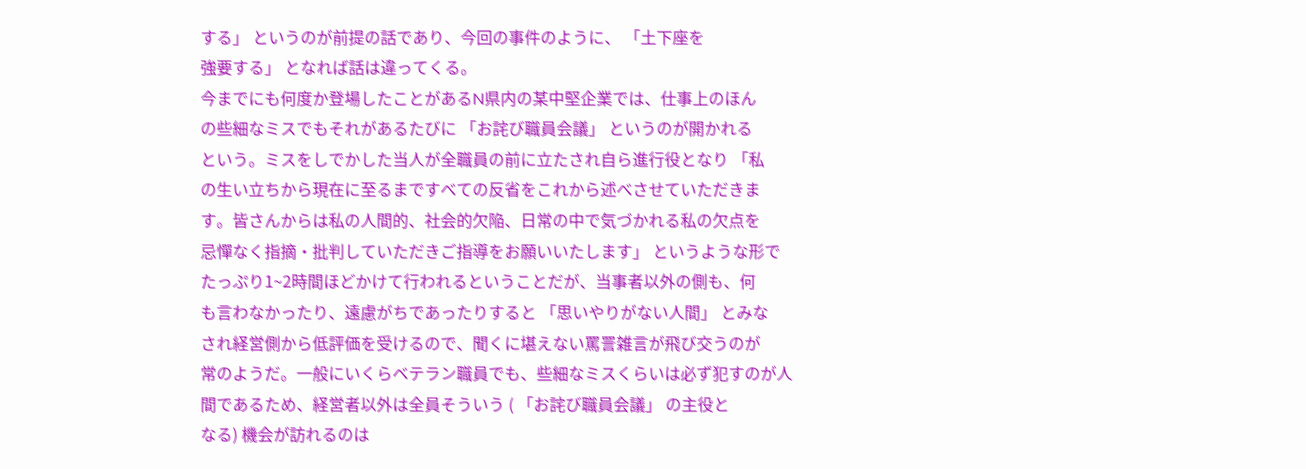する」 というのが前提の話であり、今回の事件のように、 「土下座を
強要する」 となれば話は違ってくる。
今までにも何度か登場したことがあるN県内の某中堅企業では、仕事上のほん
の些細なミスでもそれがあるたびに 「お詫び職員会議」 というのが開かれる
という。ミスをしでかした当人が全職員の前に立たされ自ら進行役となり 「私
の生い立ちから現在に至るまですべての反省をこれから述べさせていただきま
す。皆さんからは私の人間的、社会的欠陥、日常の中で気づかれる私の欠点を
忌憚なく指摘・批判していただきご指導をお願いいたします」 というような形で
たっぷり1~2時間ほどかけて行われるということだが、当事者以外の側も、何
も言わなかったり、遠慮がちであったりすると 「思いやりがない人間」 とみな
され経営側から低評価を受けるので、聞くに堪えない罵詈雑言が飛び交うのが
常のようだ。一般にいくらベテラン職員でも、些細なミスくらいは必ず犯すのが人
間であるため、経営者以外は全員そういう ( 「お詫び職員会議」 の主役と
なる) 機会が訪れるのは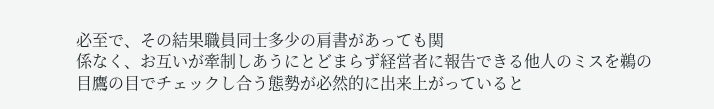必至で、その結果職員同士多少の肩書があっても関
係なく、お互いが牽制しあうにとどまらず経営者に報告できる他人のミスを鵜の
目鷹の目でチェックし合う態勢が必然的に出来上がっていると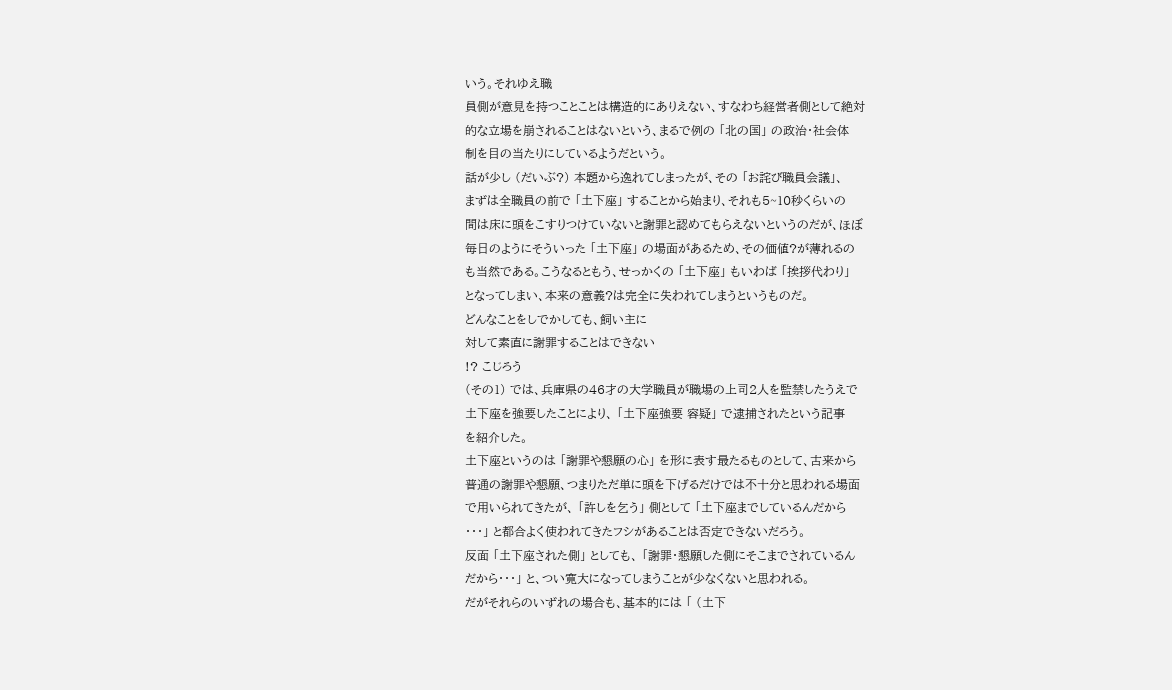いう。それゆえ職
員側が意見を持つことことは構造的にありえない、すなわち経営者側として絶対
的な立場を崩されることはないという、まるで例の 「北の国」 の政治・社会体
制を目の当たりにしているようだという。
話が少し (だいぶ?) 本題から逸れてしまったが、その 「お詫び職員会議」、
まずは全職員の前で 「土下座」 することから始まり、それも5~10秒くらいの
間は床に頭をこすりつけていないと謝罪と認めてもらえないというのだが、ほぼ
毎日のようにそういった 「土下座」 の場面があるため、その価値?が薄れるの
も当然である。こうなるともう、せっかくの 「土下座」 もいわば 「挨拶代わり」
となってしまい、本来の意義?は完全に失われてしまうというものだ。
どんなことをしでかしても、飼い主に
対して素直に謝罪することはできない
!? こじろう
(その1) では、兵庫県の46才の大学職員が職場の上司2人を監禁したうえで
土下座を強要したことにより、 「土下座強要 容疑」 で逮捕されたという記事
を紹介した。
土下座というのは 「謝罪や懇願の心」 を形に表す最たるものとして、古来から
普通の謝罪や懇願、つまりただ単に頭を下げるだけでは不十分と思われる場面
で用いられてきたが、 「許しを乞う」 側として 「土下座までしているんだから
・・・」 と都合よく使われてきたフシがあることは否定できないだろう。
反面 「土下座された側」 としても、 「謝罪・懇願した側にそこまでされているん
だから・・・」 と、つい寛大になってしまうことが少なくないと思われる。
だがそれらのいずれの場合も、基本的には 「 (土下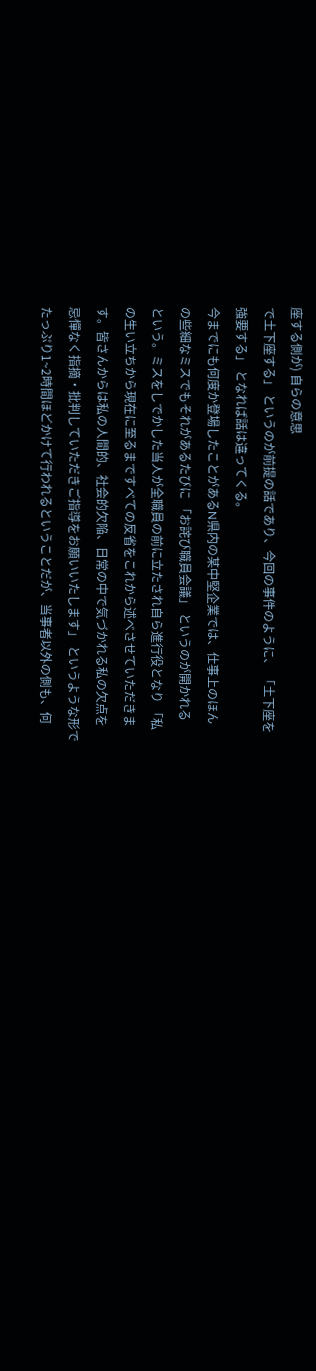座する側が) 自らの意思
で土下座する」 というのが前提の話であり、今回の事件のように、 「土下座を
強要する」 となれば話は違ってくる。
今までにも何度か登場したことがあるN県内の某中堅企業では、仕事上のほん
の些細なミスでもそれがあるたびに 「お詫び職員会議」 というのが開かれる
という。ミスをしでかした当人が全職員の前に立たされ自ら進行役となり 「私
の生い立ちから現在に至るまですべての反省をこれから述べさせていただきま
す。皆さんからは私の人間的、社会的欠陥、日常の中で気づかれる私の欠点を
忌憚なく指摘・批判していただきご指導をお願いいたします」 というような形で
たっぷり1~2時間ほどかけて行われるということだが、当事者以外の側も、何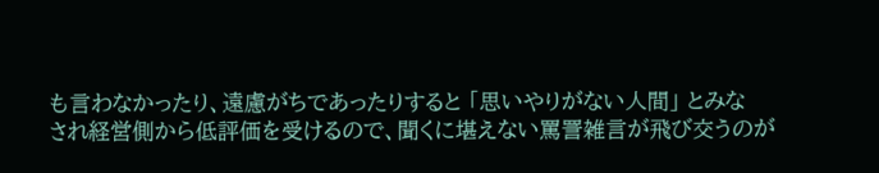も言わなかったり、遠慮がちであったりすると 「思いやりがない人間」 とみな
され経営側から低評価を受けるので、聞くに堪えない罵詈雑言が飛び交うのが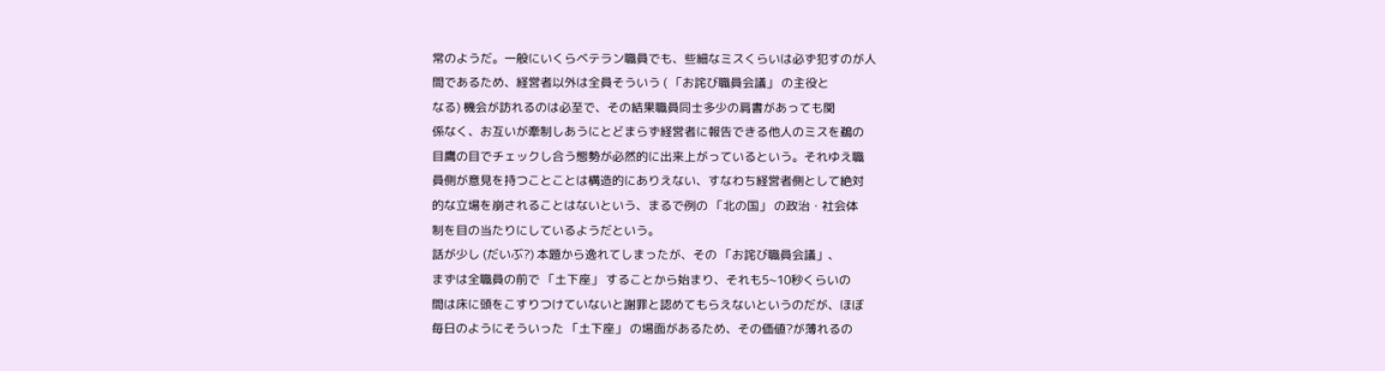常のようだ。一般にいくらベテラン職員でも、些細なミスくらいは必ず犯すのが人
間であるため、経営者以外は全員そういう ( 「お詫び職員会議」 の主役と
なる) 機会が訪れるのは必至で、その結果職員同士多少の肩書があっても関
係なく、お互いが牽制しあうにとどまらず経営者に報告できる他人のミスを鵜の
目鷹の目でチェックし合う態勢が必然的に出来上がっているという。それゆえ職
員側が意見を持つことことは構造的にありえない、すなわち経営者側として絶対
的な立場を崩されることはないという、まるで例の 「北の国」 の政治・社会体
制を目の当たりにしているようだという。
話が少し (だいぶ?) 本題から逸れてしまったが、その 「お詫び職員会議」、
まずは全職員の前で 「土下座」 することから始まり、それも5~10秒くらいの
間は床に頭をこすりつけていないと謝罪と認めてもらえないというのだが、ほぼ
毎日のようにそういった 「土下座」 の場面があるため、その価値?が薄れるの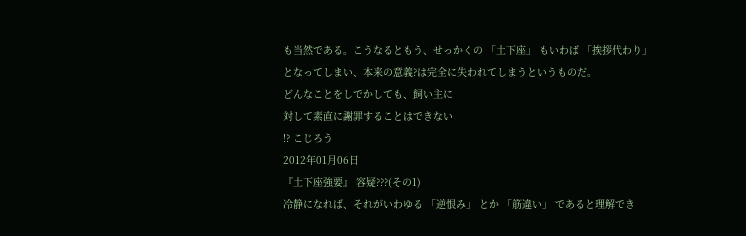も当然である。こうなるともう、せっかくの 「土下座」 もいわば 「挨拶代わり」
となってしまい、本来の意義?は完全に失われてしまうというものだ。
どんなことをしでかしても、飼い主に
対して素直に謝罪することはできない
!? こじろう
2012年01月06日
『土下座強要』 容疑???(その1)
冷静になれば、それがいわゆる 「逆恨み」 とか 「筋違い」 であると理解でき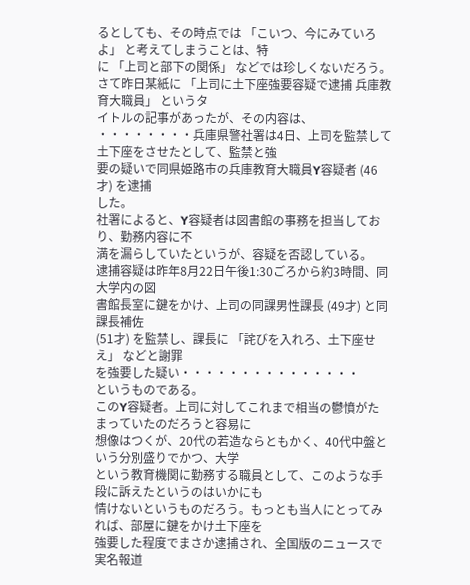るとしても、その時点では 「こいつ、今にみていろよ」 と考えてしまうことは、特
に 「上司と部下の関係」 などでは珍しくないだろう。
さて昨日某紙に 「上司に土下座強要容疑で逮捕 兵庫教育大職員」 というタ
イトルの記事があったが、その内容は、
・・・・・・・・兵庫県警社署は4日、上司を監禁して土下座をさせたとして、監禁と強
要の疑いで同県姫路市の兵庫教育大職員Y容疑者 (46才) を逮捕
した。
社署によると、Y容疑者は図書館の事務を担当しており、勤務内容に不
満を漏らしていたというが、容疑を否認している。
逮捕容疑は昨年8月22日午後1:30ごろから約3時間、同大学内の図
書館長室に鍵をかけ、上司の同課男性課長 (49才) と同課長補佐
(51才) を監禁し、課長に 「詫びを入れろ、土下座せえ」 などと謝罪
を強要した疑い・・・・・・・・・・・・・・・
というものである。
このY容疑者。上司に対してこれまで相当の鬱憤がたまっていたのだろうと容易に
想像はつくが、20代の若造ならともかく、40代中盤という分別盛りでかつ、大学
という教育機関に勤務する職員として、このような手段に訴えたというのはいかにも
情けないというものだろう。もっとも当人にとってみれば、部屋に鍵をかけ土下座を
強要した程度でまさか逮捕され、全国版のニュースで実名報道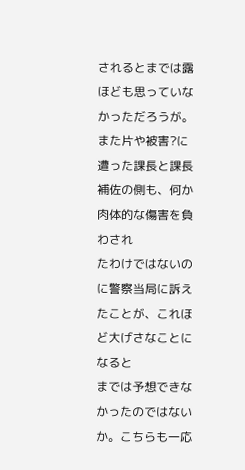されるとまでは露
ほども思っていなかっただろうが。
また片や被害?に遭った課長と課長補佐の側も、何か肉体的な傷害を負わされ
たわけではないのに警察当局に訴えたことが、これほど大げさなことになると
までは予想できなかったのではないか。こちらも一応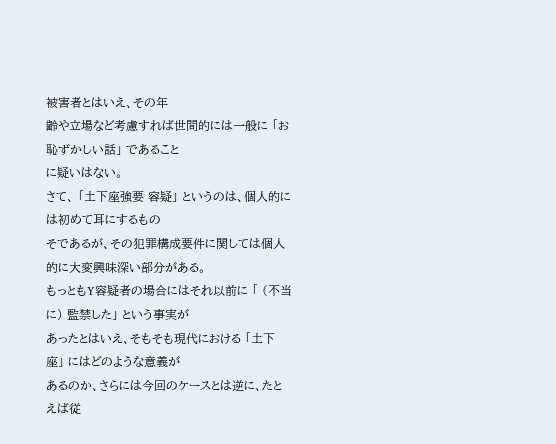被害者とはいえ、その年
齢や立場など考慮すれば世間的には一般に 「お恥ずかしい話」 であること
に疑いはない。
さて、 「土下座強要 容疑」 というのは、個人的には初めて耳にするもの
そであるが、その犯罪構成要件に関しては個人的に大変興味深い部分がある。
もっともY容疑者の場合にはそれ以前に 「 (不当に) 監禁した」 という事実が
あったとはいえ、そもそも現代における 「土下座」 にはどのような意義が
あるのか、さらには今回のケースとは逆に、たとえば従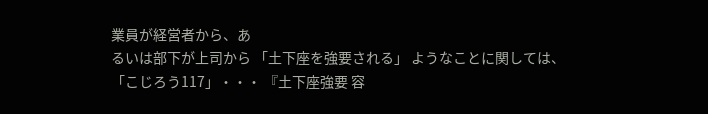業員が経営者から、あ
るいは部下が上司から 「土下座を強要される」 ようなことに関しては、
「こじろう117」・・・ 『土下座強要 容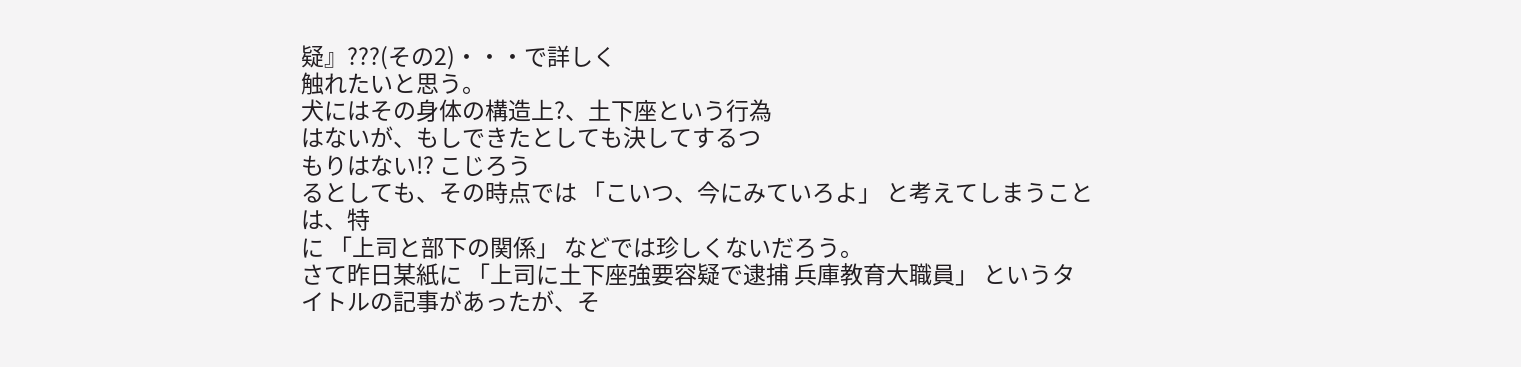疑』???(その2)・・・で詳しく
触れたいと思う。
犬にはその身体の構造上?、土下座という行為
はないが、もしできたとしても決してするつ
もりはない!? こじろう
るとしても、その時点では 「こいつ、今にみていろよ」 と考えてしまうことは、特
に 「上司と部下の関係」 などでは珍しくないだろう。
さて昨日某紙に 「上司に土下座強要容疑で逮捕 兵庫教育大職員」 というタ
イトルの記事があったが、そ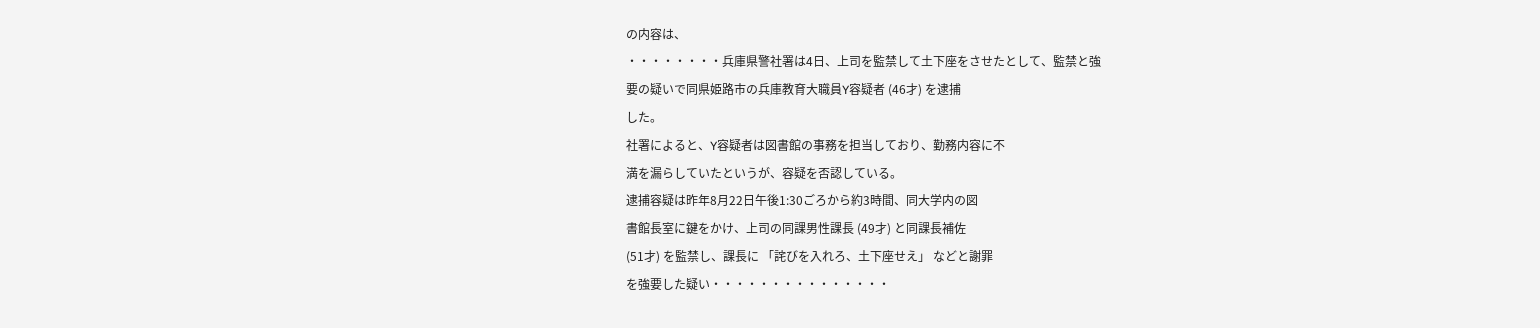の内容は、
・・・・・・・・兵庫県警社署は4日、上司を監禁して土下座をさせたとして、監禁と強
要の疑いで同県姫路市の兵庫教育大職員Y容疑者 (46才) を逮捕
した。
社署によると、Y容疑者は図書館の事務を担当しており、勤務内容に不
満を漏らしていたというが、容疑を否認している。
逮捕容疑は昨年8月22日午後1:30ごろから約3時間、同大学内の図
書館長室に鍵をかけ、上司の同課男性課長 (49才) と同課長補佐
(51才) を監禁し、課長に 「詫びを入れろ、土下座せえ」 などと謝罪
を強要した疑い・・・・・・・・・・・・・・・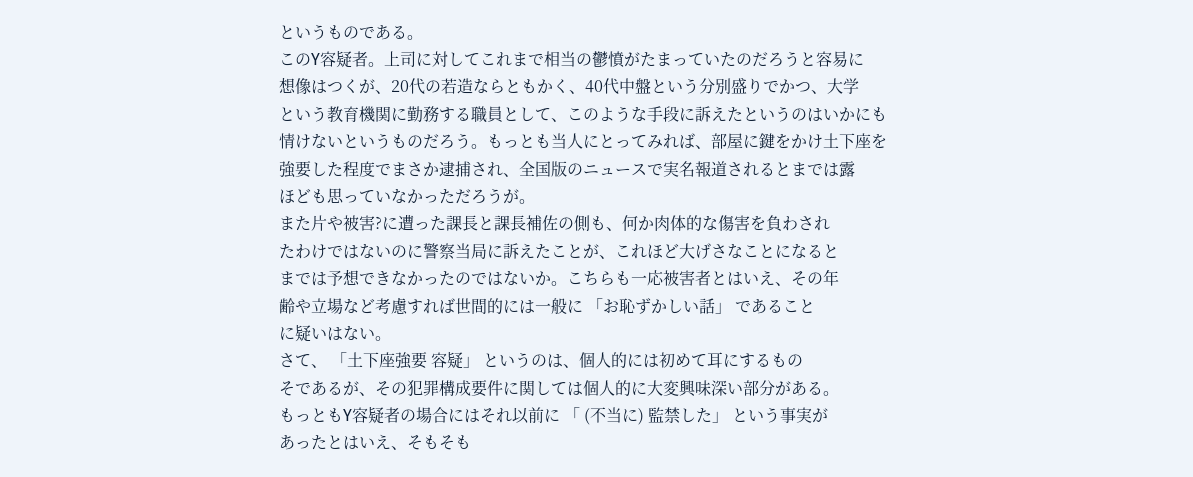というものである。
このY容疑者。上司に対してこれまで相当の鬱憤がたまっていたのだろうと容易に
想像はつくが、20代の若造ならともかく、40代中盤という分別盛りでかつ、大学
という教育機関に勤務する職員として、このような手段に訴えたというのはいかにも
情けないというものだろう。もっとも当人にとってみれば、部屋に鍵をかけ土下座を
強要した程度でまさか逮捕され、全国版のニュースで実名報道されるとまでは露
ほども思っていなかっただろうが。
また片や被害?に遭った課長と課長補佐の側も、何か肉体的な傷害を負わされ
たわけではないのに警察当局に訴えたことが、これほど大げさなことになると
までは予想できなかったのではないか。こちらも一応被害者とはいえ、その年
齢や立場など考慮すれば世間的には一般に 「お恥ずかしい話」 であること
に疑いはない。
さて、 「土下座強要 容疑」 というのは、個人的には初めて耳にするもの
そであるが、その犯罪構成要件に関しては個人的に大変興味深い部分がある。
もっともY容疑者の場合にはそれ以前に 「 (不当に) 監禁した」 という事実が
あったとはいえ、そもそも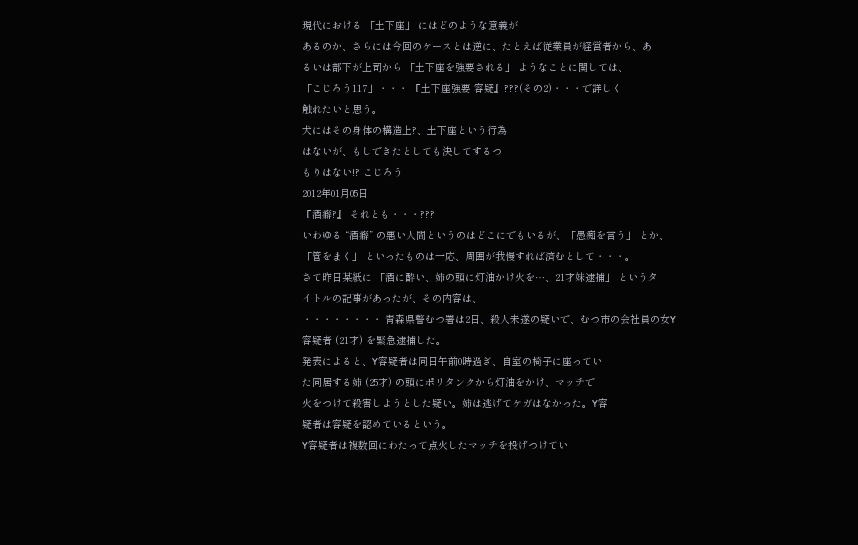現代における 「土下座」 にはどのような意義が
あるのか、さらには今回のケースとは逆に、たとえば従業員が経営者から、あ
るいは部下が上司から 「土下座を強要される」 ようなことに関しては、
「こじろう117」・・・ 『土下座強要 容疑』???(その2)・・・で詳しく
触れたいと思う。
犬にはその身体の構造上?、土下座という行為
はないが、もしできたとしても決してするつ
もりはない!? こじろう
2012年01月05日
『酒癖?』 それとも・・・???
いわゆる “酒癖” の悪い人間というのはどこにでもいるが、「愚痴を言う」 とか、
「管をまく」 といったものは一応、周囲が我慢すれば済むとして・・・。
さて昨日某紙に 「酒に酔い、姉の頭に灯油かけ火を…、21才妹逮捕」 というタ
イトルの記事があったが、その内容は、
・・・・・・・・ 青森県警むつ署は2日、殺人未遂の疑いで、むつ市の会社員の女Y
容疑者 (21才) を緊急逮捕した。
発表によると、Y容疑者は同日午前0時過ぎ、自室の椅子に座ってい
た同居する姉 (25才) の頭にポリタンクから灯油をかけ、マッチで
火をつけて殺害しようとした疑い。姉は逃げてケガはなかった。Y容
疑者は容疑を認めているという。
Y容疑者は複数回にわたって点火したマッチを投げつけてい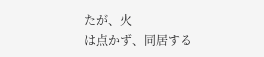たが、火
は点かず、同居する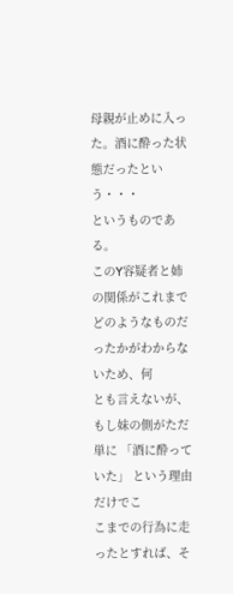母親が止めに入った。酒に酔った状態だったとい
う・・・
というものである。
このY容疑者と姉の関係がこれまでどのようなものだったかがわからないため、何
とも言えないが、もし妹の側がただ単に 「酒に酔っていた」 という理由だけでこ
こまでの行為に走ったとすれば、そ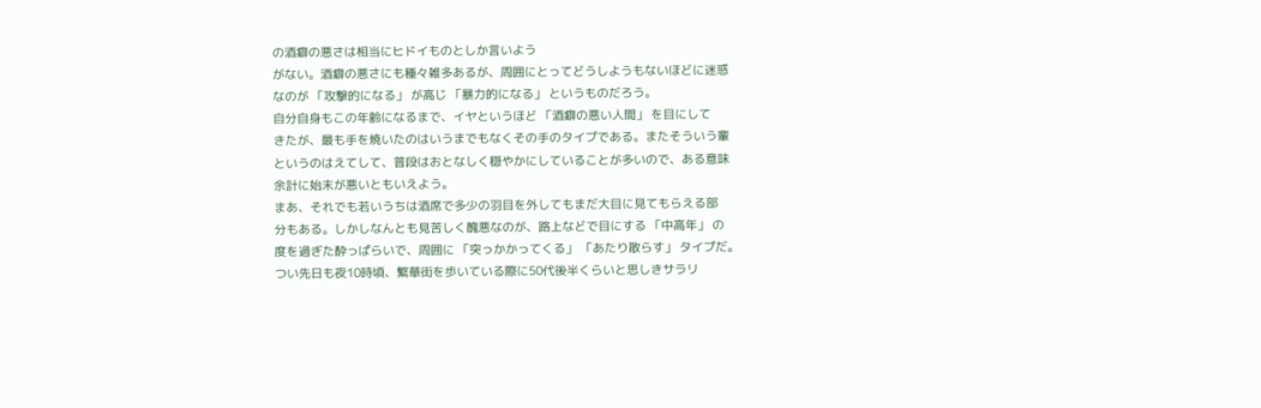の酒癖の悪さは相当にヒドイものとしか言いよう
がない。酒癖の悪さにも種々雑多あるが、周囲にとってどうしようもないほどに迷惑
なのが 「攻撃的になる」 が高じ 「暴力的になる」 というものだろう。
自分自身もこの年齢になるまで、イヤというほど 「酒癖の悪い人間」 を目にして
きたが、最も手を焼いたのはいうまでもなくその手のタイプである。またそういう輩
というのはえてして、普段はおとなしく穏やかにしていることが多いので、ある意味
余計に始末が悪いともいえよう。
まあ、それでも若いうちは酒席で多少の羽目を外してもまだ大目に見てもらえる部
分もある。しかしなんとも見苦しく醜悪なのが、路上などで目にする 「中高年」 の
度を過ぎた酔っぱらいで、周囲に 「突っかかってくる」 「あたり散らす」 タイプだ。
つい先日も夜10時頃、繁華街を歩いている際に50代後半くらいと思しきサラリ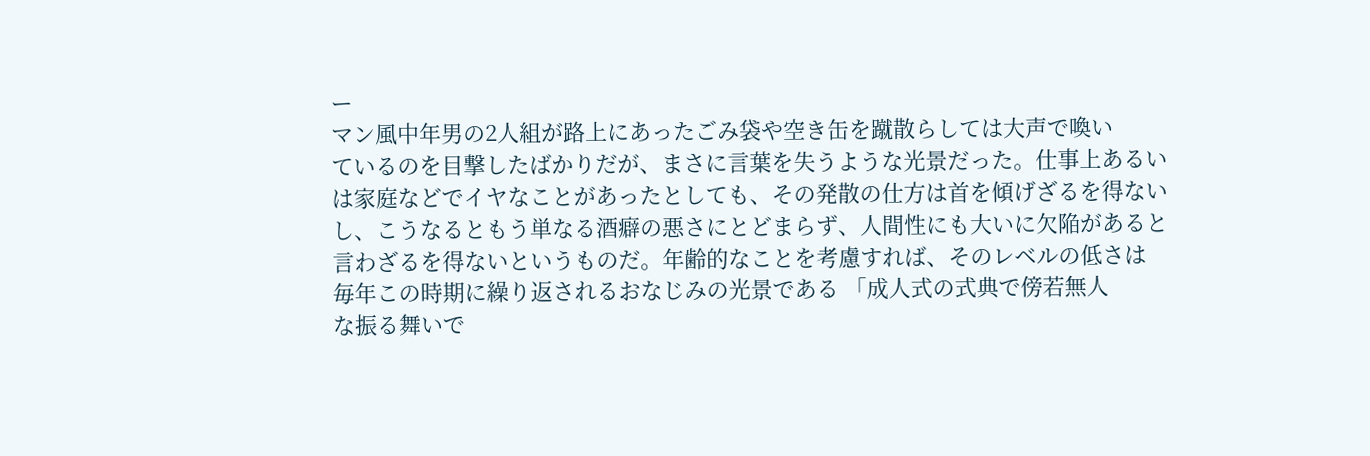ー
マン風中年男の2人組が路上にあったごみ袋や空き缶を蹴散らしては大声で喚い
ているのを目撃したばかりだが、まさに言葉を失うような光景だった。仕事上あるい
は家庭などでイヤなことがあったとしても、その発散の仕方は首を傾げざるを得ない
し、こうなるともう単なる酒癖の悪さにとどまらず、人間性にも大いに欠陥があると
言わざるを得ないというものだ。年齢的なことを考慮すれば、そのレベルの低さは
毎年この時期に繰り返されるおなじみの光景である 「成人式の式典で傍若無人
な振る舞いで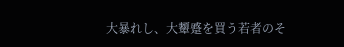大暴れし、大顰蹙を買う若者のそ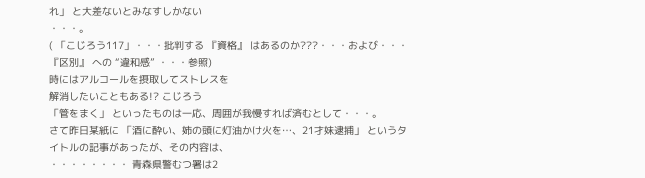れ」 と大差ないとみなすしかない
・・・。
( 「こじろう117」・・・批判する 『資格』 はあるのか???・・・および・・・
『区別』 への “違和感” ・・・参照)
時にはアルコールを摂取してストレスを
解消したいこともある!? こじろう
「管をまく」 といったものは一応、周囲が我慢すれば済むとして・・・。
さて昨日某紙に 「酒に酔い、姉の頭に灯油かけ火を…、21才妹逮捕」 というタ
イトルの記事があったが、その内容は、
・・・・・・・・ 青森県警むつ署は2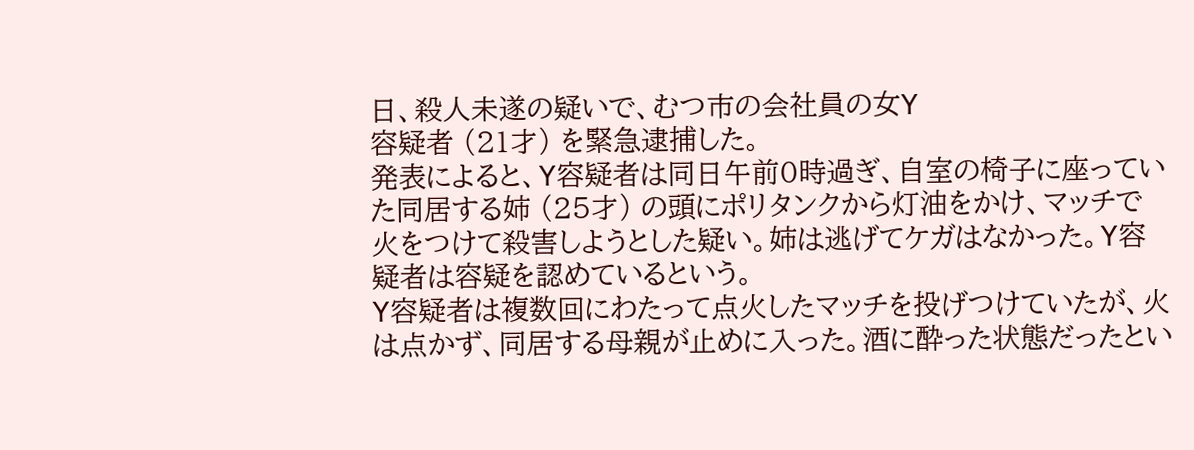日、殺人未遂の疑いで、むつ市の会社員の女Y
容疑者 (21才) を緊急逮捕した。
発表によると、Y容疑者は同日午前0時過ぎ、自室の椅子に座ってい
た同居する姉 (25才) の頭にポリタンクから灯油をかけ、マッチで
火をつけて殺害しようとした疑い。姉は逃げてケガはなかった。Y容
疑者は容疑を認めているという。
Y容疑者は複数回にわたって点火したマッチを投げつけていたが、火
は点かず、同居する母親が止めに入った。酒に酔った状態だったとい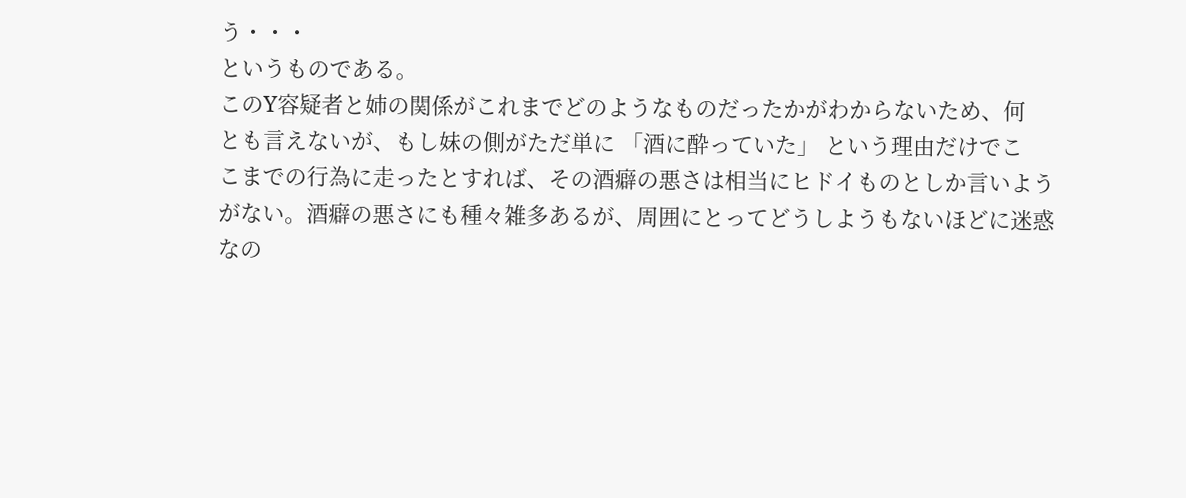う・・・
というものである。
このY容疑者と姉の関係がこれまでどのようなものだったかがわからないため、何
とも言えないが、もし妹の側がただ単に 「酒に酔っていた」 という理由だけでこ
こまでの行為に走ったとすれば、その酒癖の悪さは相当にヒドイものとしか言いよう
がない。酒癖の悪さにも種々雑多あるが、周囲にとってどうしようもないほどに迷惑
なの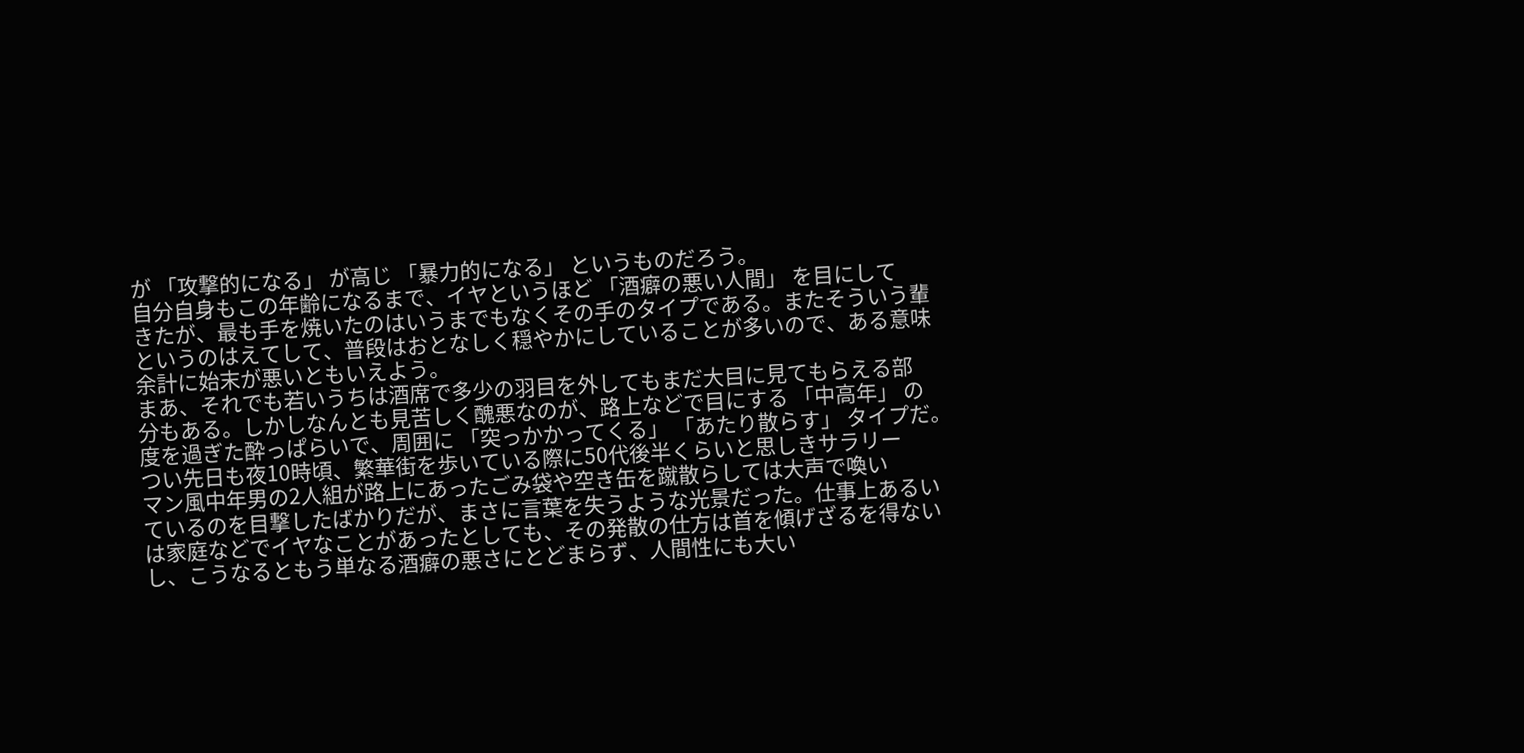が 「攻撃的になる」 が高じ 「暴力的になる」 というものだろう。
自分自身もこの年齢になるまで、イヤというほど 「酒癖の悪い人間」 を目にして
きたが、最も手を焼いたのはいうまでもなくその手のタイプである。またそういう輩
というのはえてして、普段はおとなしく穏やかにしていることが多いので、ある意味
余計に始末が悪いともいえよう。
まあ、それでも若いうちは酒席で多少の羽目を外してもまだ大目に見てもらえる部
分もある。しかしなんとも見苦しく醜悪なのが、路上などで目にする 「中高年」 の
度を過ぎた酔っぱらいで、周囲に 「突っかかってくる」 「あたり散らす」 タイプだ。
つい先日も夜10時頃、繁華街を歩いている際に50代後半くらいと思しきサラリー
マン風中年男の2人組が路上にあったごみ袋や空き缶を蹴散らしては大声で喚い
ているのを目撃したばかりだが、まさに言葉を失うような光景だった。仕事上あるい
は家庭などでイヤなことがあったとしても、その発散の仕方は首を傾げざるを得ない
し、こうなるともう単なる酒癖の悪さにとどまらず、人間性にも大い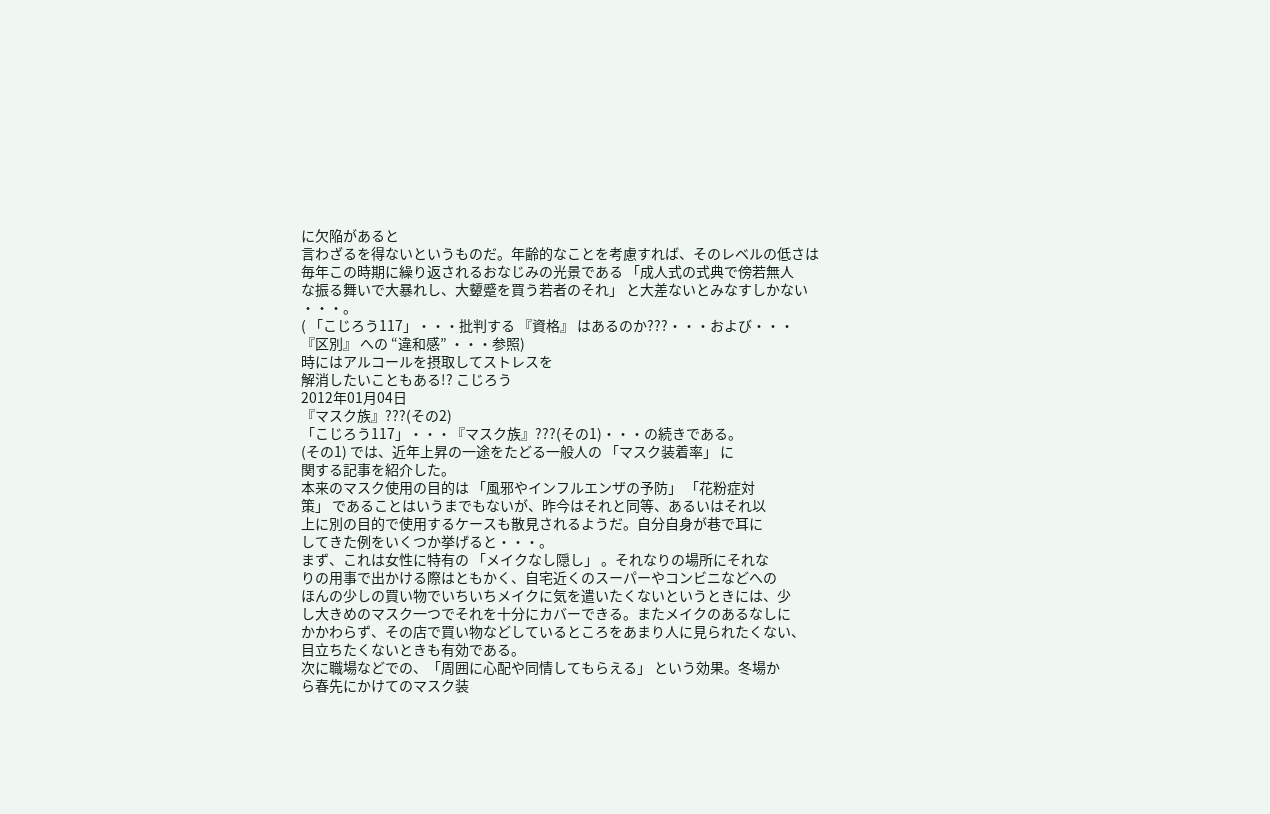に欠陥があると
言わざるを得ないというものだ。年齢的なことを考慮すれば、そのレベルの低さは
毎年この時期に繰り返されるおなじみの光景である 「成人式の式典で傍若無人
な振る舞いで大暴れし、大顰蹙を買う若者のそれ」 と大差ないとみなすしかない
・・・。
( 「こじろう117」・・・批判する 『資格』 はあるのか???・・・および・・・
『区別』 への “違和感” ・・・参照)
時にはアルコールを摂取してストレスを
解消したいこともある!? こじろう
2012年01月04日
『マスク族』???(その2)
「こじろう117」・・・『マスク族』???(その1)・・・の続きである。
(その1) では、近年上昇の一途をたどる一般人の 「マスク装着率」 に
関する記事を紹介した。
本来のマスク使用の目的は 「風邪やインフルエンザの予防」 「花粉症対
策」 であることはいうまでもないが、昨今はそれと同等、あるいはそれ以
上に別の目的で使用するケースも散見されるようだ。自分自身が巷で耳に
してきた例をいくつか挙げると・・・。
まず、これは女性に特有の 「メイクなし隠し」 。それなりの場所にそれな
りの用事で出かける際はともかく、自宅近くのスーパーやコンビニなどへの
ほんの少しの買い物でいちいちメイクに気を遣いたくないというときには、少
し大きめのマスク一つでそれを十分にカバーできる。またメイクのあるなしに
かかわらず、その店で買い物などしているところをあまり人に見られたくない、
目立ちたくないときも有効である。
次に職場などでの、「周囲に心配や同情してもらえる」 という効果。冬場か
ら春先にかけてのマスク装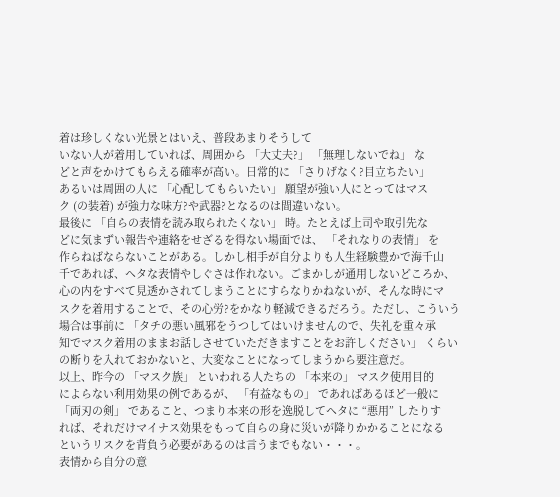着は珍しくない光景とはいえ、普段あまりそうして
いない人が着用していれば、周囲から 「大丈夫?」 「無理しないでね」 な
どと声をかけてもらえる確率が高い。日常的に 「さりげなく?目立ちたい」
あるいは周囲の人に 「心配してもらいたい」 願望が強い人にとってはマス
ク (の装着) が強力な味方?や武器?となるのは間違いない。
最後に 「自らの表情を読み取られたくない」 時。たとえば上司や取引先な
どに気まずい報告や連絡をせざるを得ない場面では、 「それなりの表情」 を
作らねばならないことがある。しかし相手が自分よりも人生経験豊かで海千山
千であれば、ヘタな表情やしぐさは作れない。ごまかしが通用しないどころか、
心の内をすべて見透かされてしまうことにすらなりかねないが、そんな時にマ
スクを着用することで、その心労?をかなり軽減できるだろう。ただし、こういう
場合は事前に 「タチの悪い風邪をうつしてはいけませんので、失礼を重々承
知でマスク着用のままお話しさせていただきますことをお許しください」 くらい
の断りを入れておかないと、大変なことになってしまうから要注意だ。
以上、昨今の 「マスク族」 といわれる人たちの 「本来の」 マスク使用目的
によらない利用効果の例であるが、 「有益なもの」 であればあるほど一般に
「両刃の剣」 であること、つまり本来の形を逸脱してヘタに “悪用” したりす
れば、それだけマイナス効果をもって自らの身に災いが降りかかることになる
というリスクを背負う必要があるのは言うまでもない・・・。
表情から自分の意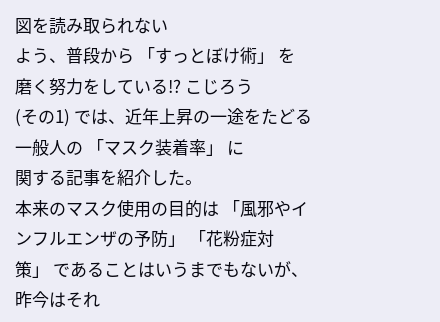図を読み取られない
よう、普段から 「すっとぼけ術」 を
磨く努力をしている!? こじろう
(その1) では、近年上昇の一途をたどる一般人の 「マスク装着率」 に
関する記事を紹介した。
本来のマスク使用の目的は 「風邪やインフルエンザの予防」 「花粉症対
策」 であることはいうまでもないが、昨今はそれ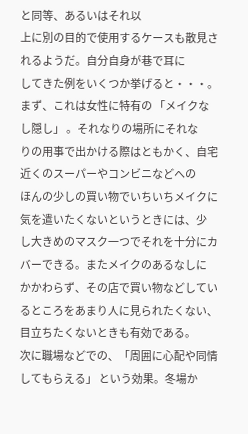と同等、あるいはそれ以
上に別の目的で使用するケースも散見されるようだ。自分自身が巷で耳に
してきた例をいくつか挙げると・・・。
まず、これは女性に特有の 「メイクなし隠し」 。それなりの場所にそれな
りの用事で出かける際はともかく、自宅近くのスーパーやコンビニなどへの
ほんの少しの買い物でいちいちメイクに気を遣いたくないというときには、少
し大きめのマスク一つでそれを十分にカバーできる。またメイクのあるなしに
かかわらず、その店で買い物などしているところをあまり人に見られたくない、
目立ちたくないときも有効である。
次に職場などでの、「周囲に心配や同情してもらえる」 という効果。冬場か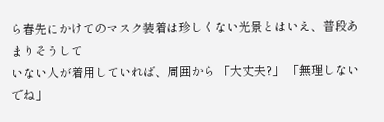ら春先にかけてのマスク装着は珍しくない光景とはいえ、普段あまりそうして
いない人が着用していれば、周囲から 「大丈夫?」 「無理しないでね」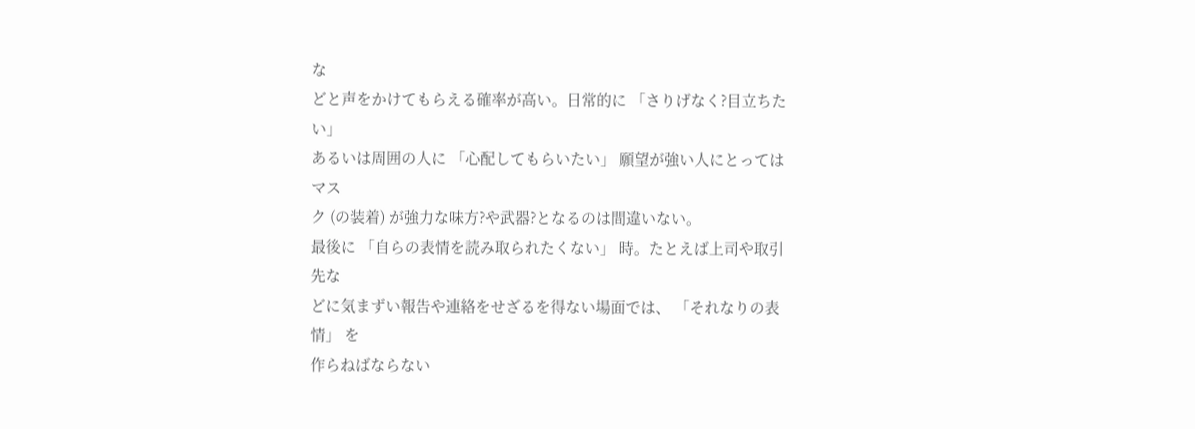な
どと声をかけてもらえる確率が高い。日常的に 「さりげなく?目立ちたい」
あるいは周囲の人に 「心配してもらいたい」 願望が強い人にとってはマス
ク (の装着) が強力な味方?や武器?となるのは間違いない。
最後に 「自らの表情を読み取られたくない」 時。たとえば上司や取引先な
どに気まずい報告や連絡をせざるを得ない場面では、 「それなりの表情」 を
作らねばならない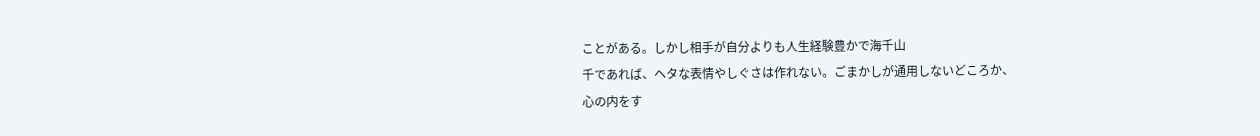ことがある。しかし相手が自分よりも人生経験豊かで海千山
千であれば、ヘタな表情やしぐさは作れない。ごまかしが通用しないどころか、
心の内をす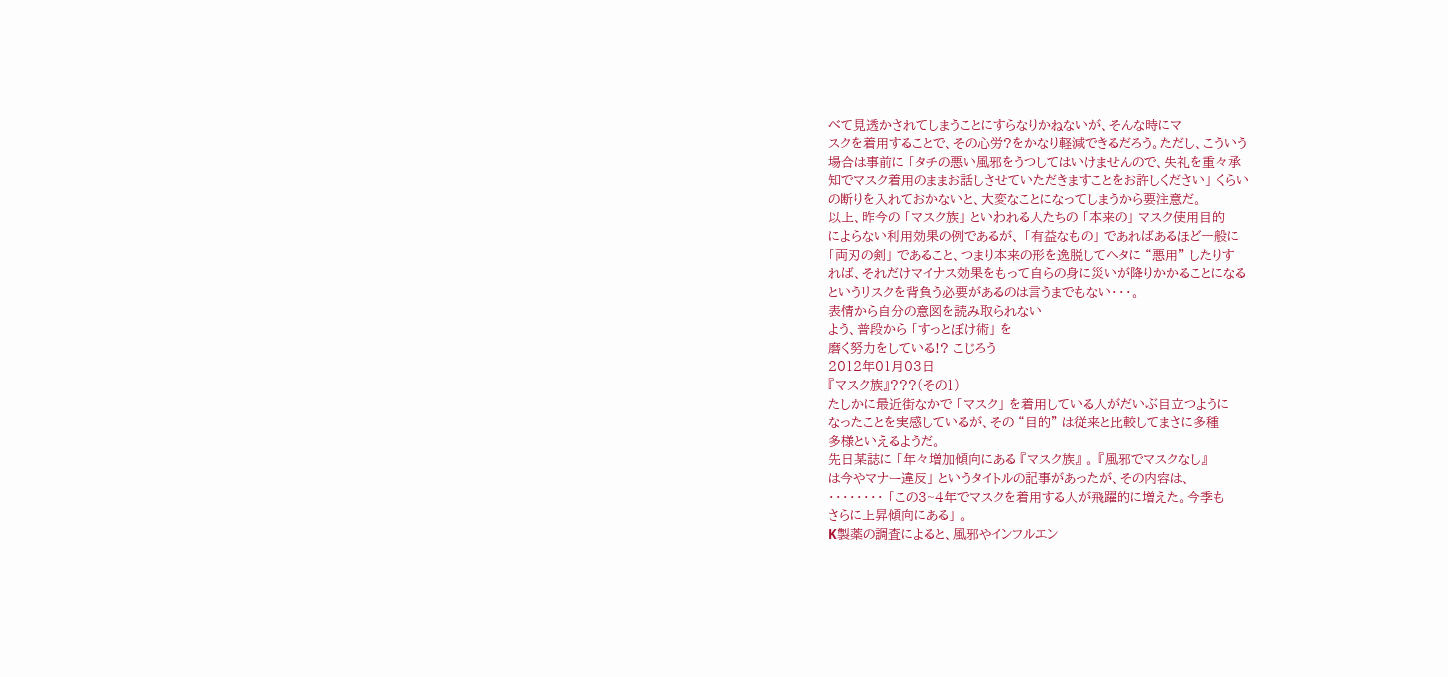べて見透かされてしまうことにすらなりかねないが、そんな時にマ
スクを着用することで、その心労?をかなり軽減できるだろう。ただし、こういう
場合は事前に 「タチの悪い風邪をうつしてはいけませんので、失礼を重々承
知でマスク着用のままお話しさせていただきますことをお許しください」 くらい
の断りを入れておかないと、大変なことになってしまうから要注意だ。
以上、昨今の 「マスク族」 といわれる人たちの 「本来の」 マスク使用目的
によらない利用効果の例であるが、 「有益なもの」 であればあるほど一般に
「両刃の剣」 であること、つまり本来の形を逸脱してヘタに “悪用” したりす
れば、それだけマイナス効果をもって自らの身に災いが降りかかることになる
というリスクを背負う必要があるのは言うまでもない・・・。
表情から自分の意図を読み取られない
よう、普段から 「すっとぼけ術」 を
磨く努力をしている!? こじろう
2012年01月03日
『マスク族』???(その1)
たしかに最近街なかで 「マスク」 を着用している人がだいぶ目立つように
なったことを実感しているが、その “目的” は従来と比較してまさに多種
多様といえるようだ。
先日某誌に 「年々増加傾向にある 『マスク族』 。 『風邪でマスクなし』
は今やマナー違反」 というタイトルの記事があったが、その内容は、
・・・・・・・・ 「この3~4年でマスクを着用する人が飛躍的に増えた。今季も
さらに上昇傾向にある」 。
K製薬の調査によると、風邪やインフルエン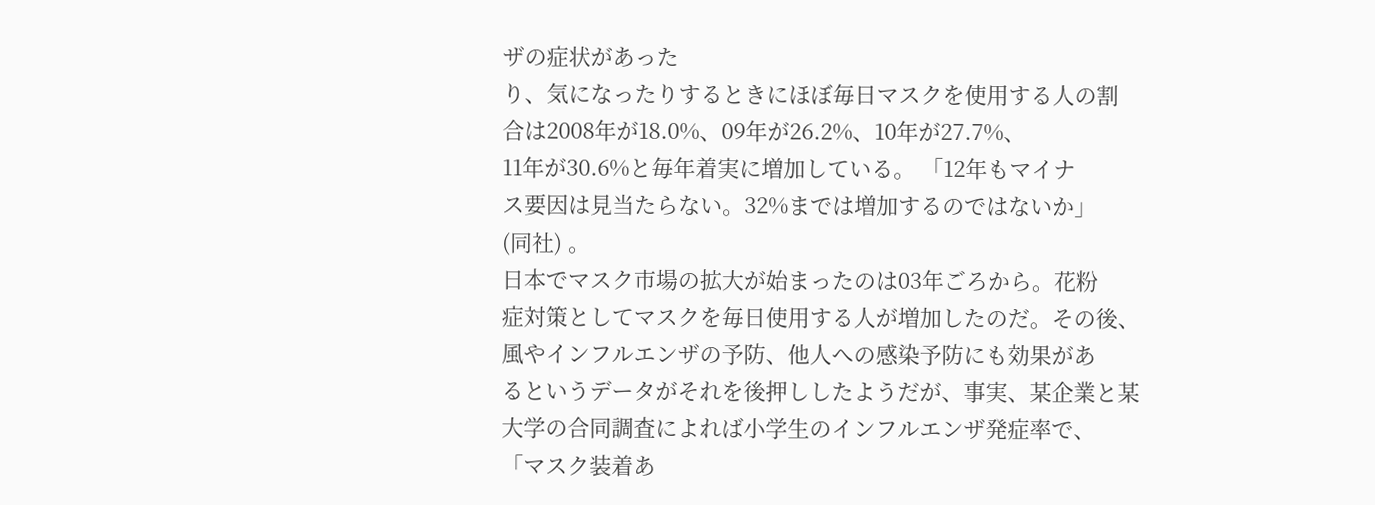ザの症状があった
り、気になったりするときにほぼ毎日マスクを使用する人の割
合は2008年が18.0%、09年が26.2%、10年が27.7%、
11年が30.6%と毎年着実に増加している。 「12年もマイナ
ス要因は見当たらない。32%までは増加するのではないか」
(同社) 。
日本でマスク市場の拡大が始まったのは03年ごろから。花粉
症対策としてマスクを毎日使用する人が増加したのだ。その後、
風やインフルエンザの予防、他人への感染予防にも効果があ
るというデータがそれを後押ししたようだが、事実、某企業と某
大学の合同調査によれば小学生のインフルエンザ発症率で、
「マスク装着あ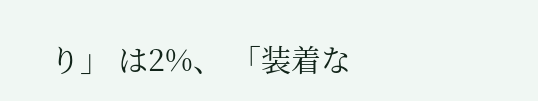り」 は2%、 「装着な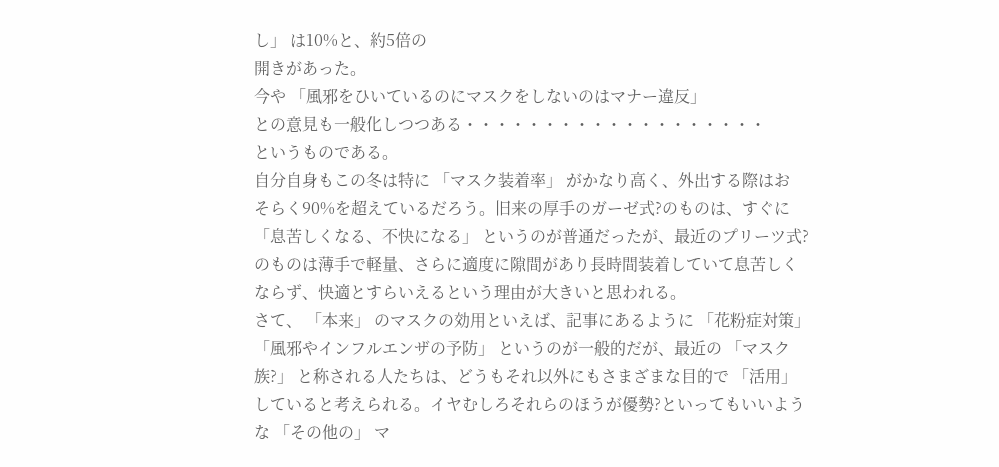し」 は10%と、約5倍の
開きがあった。
今や 「風邪をひいているのにマスクをしないのはマナー違反」
との意見も一般化しつつある・・・・・・・・・・・・・・・・・・・
というものである。
自分自身もこの冬は特に 「マスク装着率」 がかなり高く、外出する際はお
そらく90%を超えているだろう。旧来の厚手のガーゼ式?のものは、すぐに
「息苦しくなる、不快になる」 というのが普通だったが、最近のプリーツ式?
のものは薄手で軽量、さらに適度に隙間があり長時間装着していて息苦しく
ならず、快適とすらいえるという理由が大きいと思われる。
さて、 「本来」 のマスクの効用といえば、記事にあるように 「花粉症対策」
「風邪やインフルエンザの予防」 というのが一般的だが、最近の 「マスク
族?」 と称される人たちは、どうもそれ以外にもさまざまな目的で 「活用」
していると考えられる。イヤむしろそれらのほうが優勢?といってもいいよう
な 「その他の」 マ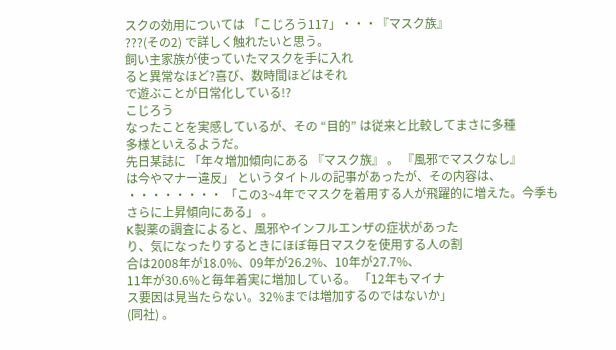スクの効用については 「こじろう117」・・・『マスク族』
???(その2) で詳しく触れたいと思う。
飼い主家族が使っていたマスクを手に入れ
ると異常なほど?喜び、数時間ほどはそれ
で遊ぶことが日常化している!?
こじろう
なったことを実感しているが、その “目的” は従来と比較してまさに多種
多様といえるようだ。
先日某誌に 「年々増加傾向にある 『マスク族』 。 『風邪でマスクなし』
は今やマナー違反」 というタイトルの記事があったが、その内容は、
・・・・・・・・ 「この3~4年でマスクを着用する人が飛躍的に増えた。今季も
さらに上昇傾向にある」 。
K製薬の調査によると、風邪やインフルエンザの症状があった
り、気になったりするときにほぼ毎日マスクを使用する人の割
合は2008年が18.0%、09年が26.2%、10年が27.7%、
11年が30.6%と毎年着実に増加している。 「12年もマイナ
ス要因は見当たらない。32%までは増加するのではないか」
(同社) 。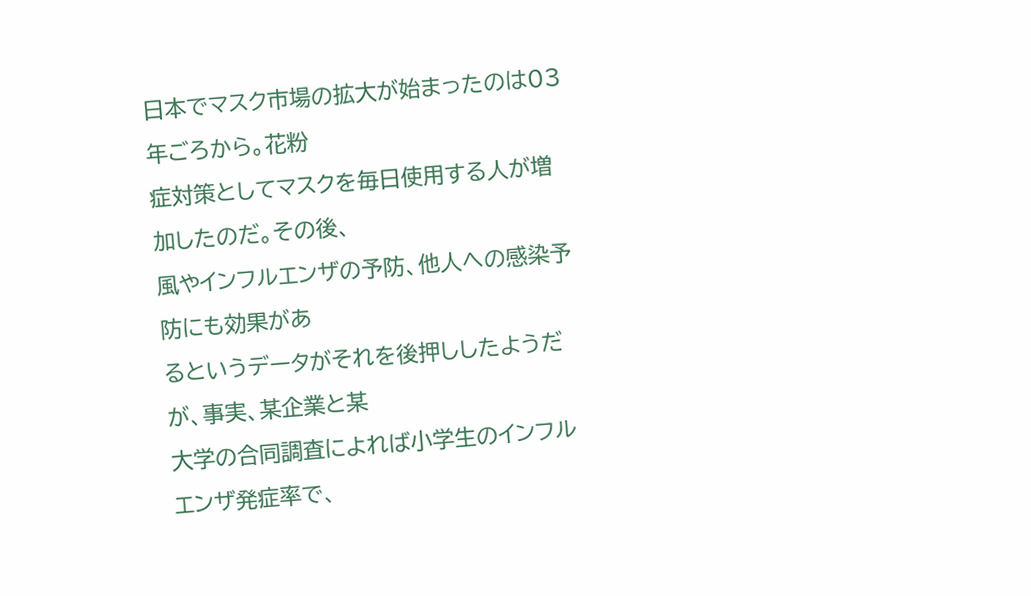日本でマスク市場の拡大が始まったのは03年ごろから。花粉
症対策としてマスクを毎日使用する人が増加したのだ。その後、
風やインフルエンザの予防、他人への感染予防にも効果があ
るというデータがそれを後押ししたようだが、事実、某企業と某
大学の合同調査によれば小学生のインフルエンザ発症率で、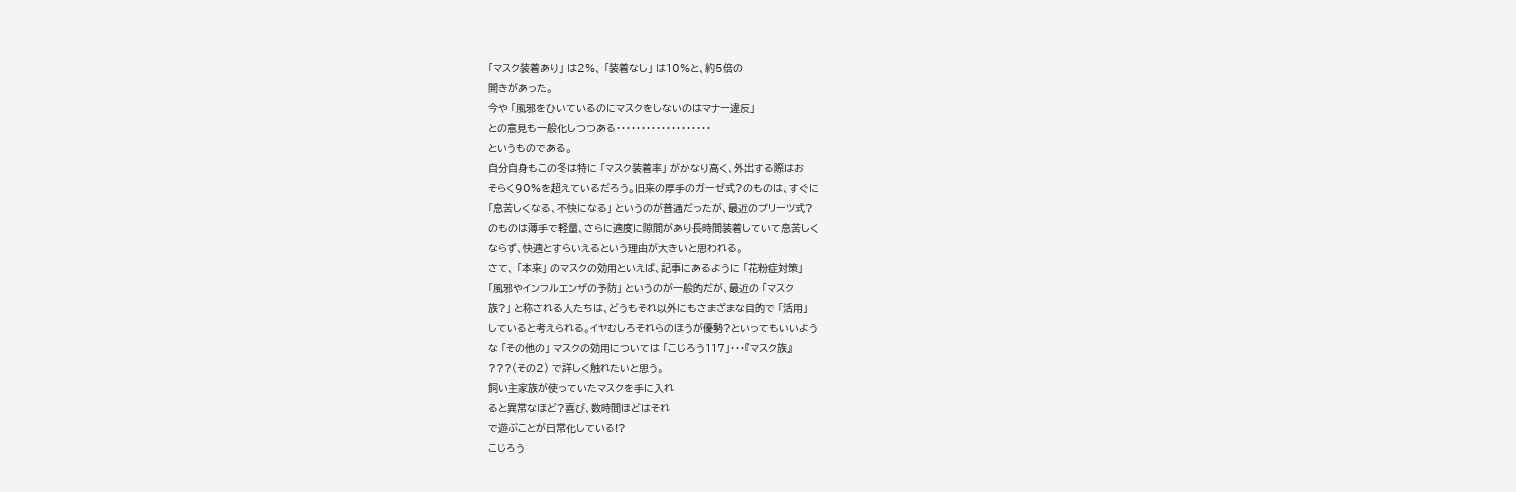「マスク装着あり」 は2%、 「装着なし」 は10%と、約5倍の
開きがあった。
今や 「風邪をひいているのにマスクをしないのはマナー違反」
との意見も一般化しつつある・・・・・・・・・・・・・・・・・・・
というものである。
自分自身もこの冬は特に 「マスク装着率」 がかなり高く、外出する際はお
そらく90%を超えているだろう。旧来の厚手のガーゼ式?のものは、すぐに
「息苦しくなる、不快になる」 というのが普通だったが、最近のプリーツ式?
のものは薄手で軽量、さらに適度に隙間があり長時間装着していて息苦しく
ならず、快適とすらいえるという理由が大きいと思われる。
さて、 「本来」 のマスクの効用といえば、記事にあるように 「花粉症対策」
「風邪やインフルエンザの予防」 というのが一般的だが、最近の 「マスク
族?」 と称される人たちは、どうもそれ以外にもさまざまな目的で 「活用」
していると考えられる。イヤむしろそれらのほうが優勢?といってもいいよう
な 「その他の」 マスクの効用については 「こじろう117」・・・『マスク族』
???(その2) で詳しく触れたいと思う。
飼い主家族が使っていたマスクを手に入れ
ると異常なほど?喜び、数時間ほどはそれ
で遊ぶことが日常化している!?
こじろう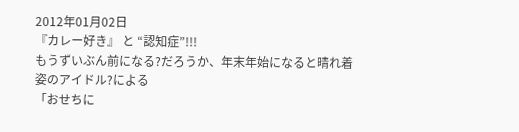2012年01月02日
『カレー好き』 と “認知症”!!!
もうずいぶん前になる?だろうか、年末年始になると晴れ着姿のアイドル?による
「おせちに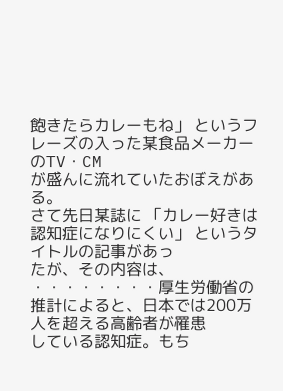飽きたらカレーもね」 というフレーズの入った某食品メーカーのTV・CM
が盛んに流れていたおぼえがある。
さて先日某誌に 「カレー好きは認知症になりにくい」 というタイトルの記事があっ
たが、その内容は、
・・・・・・・・厚生労働省の推計によると、日本では200万人を超える高齢者が罹患
している認知症。もち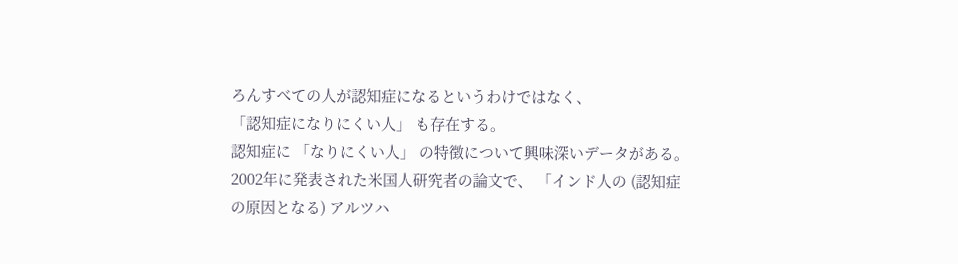ろんすべての人が認知症になるというわけではなく、
「認知症になりにくい人」 も存在する。
認知症に 「なりにくい人」 の特徴について興味深いデータがある。
2002年に発表された米国人研究者の論文で、 「インド人の (認知症
の原因となる) アルツハ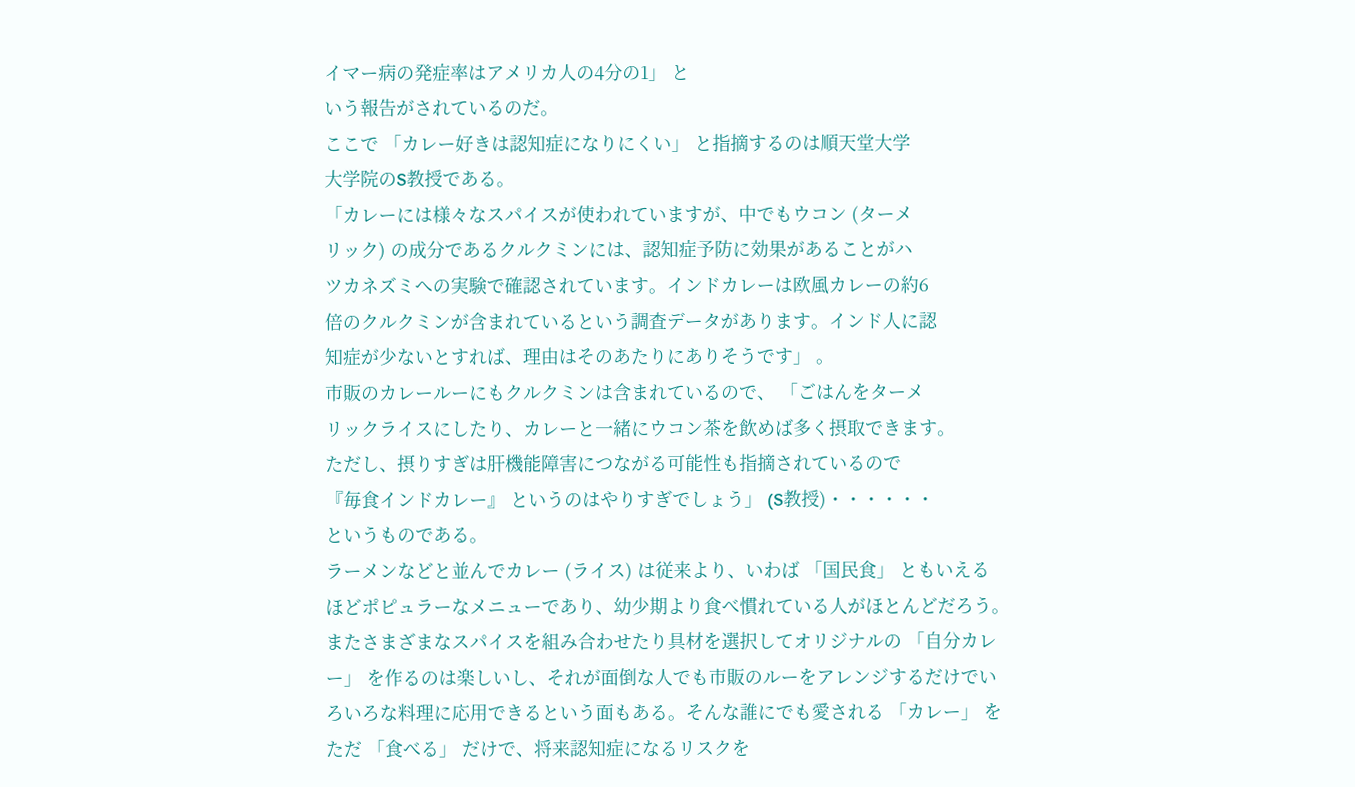イマー病の発症率はアメリカ人の4分の1」 と
いう報告がされているのだ。
ここで 「カレー好きは認知症になりにくい」 と指摘するのは順天堂大学
大学院のS教授である。
「カレーには様々なスパイスが使われていますが、中でもウコン (ターメ
リック) の成分であるクルクミンには、認知症予防に効果があることがハ
ツカネズミへの実験で確認されています。インドカレーは欧風カレーの約6
倍のクルクミンが含まれているという調査データがあります。インド人に認
知症が少ないとすれば、理由はそのあたりにありそうです」 。
市販のカレールーにもクルクミンは含まれているので、 「ごはんをターメ
リックライスにしたり、カレーと一緒にウコン茶を飲めば多く摂取できます。
ただし、摂りすぎは肝機能障害につながる可能性も指摘されているので
『毎食インドカレー』 というのはやりすぎでしょう」 (S教授)・・・・・・
というものである。
ラーメンなどと並んでカレー (ライス) は従来より、いわば 「国民食」 ともいえる
ほどポピュラーなメニューであり、幼少期より食べ慣れている人がほとんどだろう。
またさまざまなスパイスを組み合わせたり具材を選択してオリジナルの 「自分カレ
ー」 を作るのは楽しいし、それが面倒な人でも市販のルーをアレンジするだけでい
ろいろな料理に応用できるという面もある。そんな誰にでも愛される 「カレー」 を
ただ 「食べる」 だけで、将来認知症になるリスクを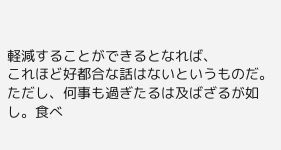軽減することができるとなれば、
これほど好都合な話はないというものだ。
ただし、何事も過ぎたるは及ばざるが如し。食べ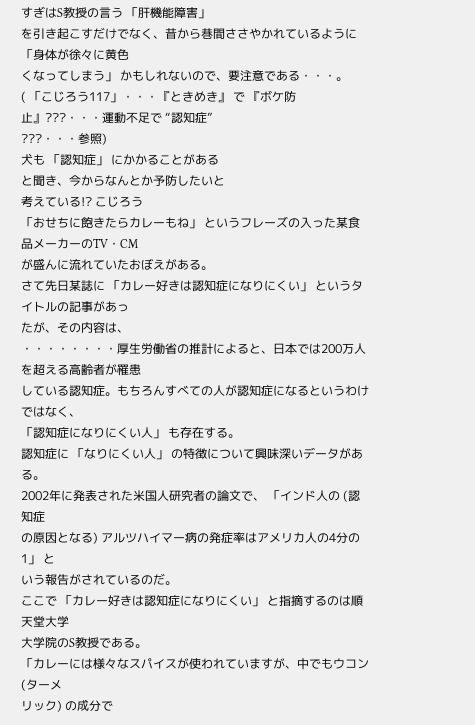すぎはS教授の言う 「肝機能障害」
を引き起こすだけでなく、昔から巷間ささやかれているように 「身体が徐々に黄色
くなってしまう」 かもしれないので、要注意である・・・。
( 「こじろう117」・・・『ときめき』 で 『ボケ防止』???・・・運動不足で “認知症”
???・・・参照)
犬も 「認知症」 にかかることがある
と聞き、今からなんとか予防したいと
考えている!? こじろう
「おせちに飽きたらカレーもね」 というフレーズの入った某食品メーカーのTV・CM
が盛んに流れていたおぼえがある。
さて先日某誌に 「カレー好きは認知症になりにくい」 というタイトルの記事があっ
たが、その内容は、
・・・・・・・・厚生労働省の推計によると、日本では200万人を超える高齢者が罹患
している認知症。もちろんすべての人が認知症になるというわけではなく、
「認知症になりにくい人」 も存在する。
認知症に 「なりにくい人」 の特徴について興味深いデータがある。
2002年に発表された米国人研究者の論文で、 「インド人の (認知症
の原因となる) アルツハイマー病の発症率はアメリカ人の4分の1」 と
いう報告がされているのだ。
ここで 「カレー好きは認知症になりにくい」 と指摘するのは順天堂大学
大学院のS教授である。
「カレーには様々なスパイスが使われていますが、中でもウコン (ターメ
リック) の成分で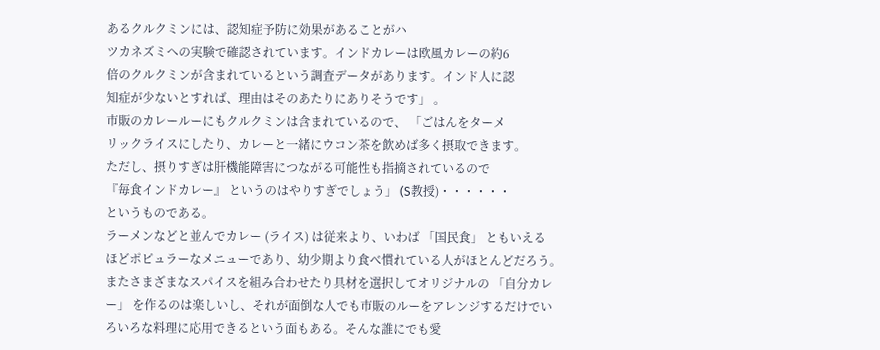あるクルクミンには、認知症予防に効果があることがハ
ツカネズミへの実験で確認されています。インドカレーは欧風カレーの約6
倍のクルクミンが含まれているという調査データがあります。インド人に認
知症が少ないとすれば、理由はそのあたりにありそうです」 。
市販のカレールーにもクルクミンは含まれているので、 「ごはんをターメ
リックライスにしたり、カレーと一緒にウコン茶を飲めば多く摂取できます。
ただし、摂りすぎは肝機能障害につながる可能性も指摘されているので
『毎食インドカレー』 というのはやりすぎでしょう」 (S教授)・・・・・・
というものである。
ラーメンなどと並んでカレー (ライス) は従来より、いわば 「国民食」 ともいえる
ほどポピュラーなメニューであり、幼少期より食べ慣れている人がほとんどだろう。
またさまざまなスパイスを組み合わせたり具材を選択してオリジナルの 「自分カレ
ー」 を作るのは楽しいし、それが面倒な人でも市販のルーをアレンジするだけでい
ろいろな料理に応用できるという面もある。そんな誰にでも愛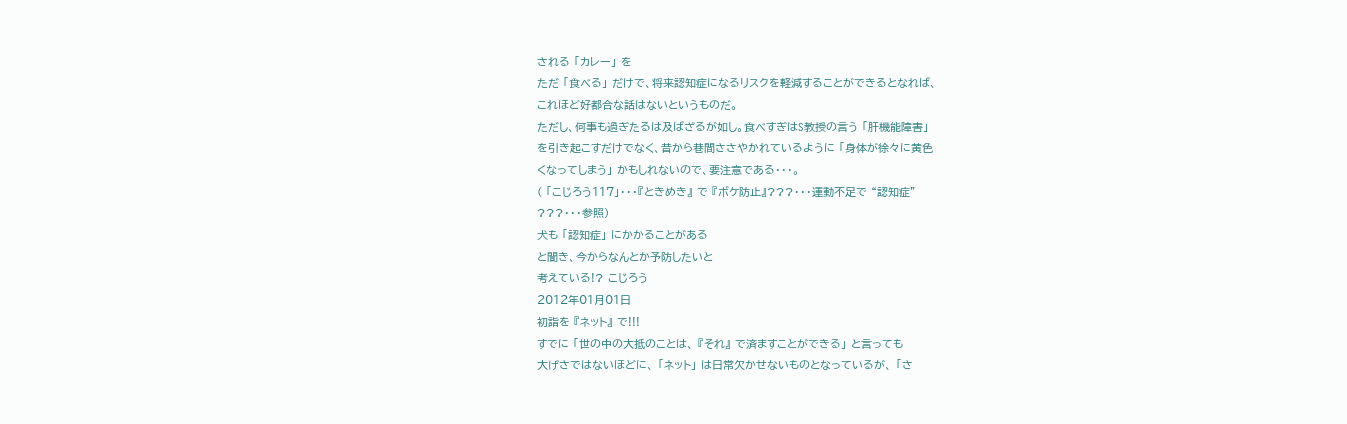される 「カレー」 を
ただ 「食べる」 だけで、将来認知症になるリスクを軽減することができるとなれば、
これほど好都合な話はないというものだ。
ただし、何事も過ぎたるは及ばざるが如し。食べすぎはS教授の言う 「肝機能障害」
を引き起こすだけでなく、昔から巷間ささやかれているように 「身体が徐々に黄色
くなってしまう」 かもしれないので、要注意である・・・。
( 「こじろう117」・・・『ときめき』 で 『ボケ防止』???・・・運動不足で “認知症”
???・・・参照)
犬も 「認知症」 にかかることがある
と聞き、今からなんとか予防したいと
考えている!? こじろう
2012年01月01日
初詣を 『ネット』 で!!!
すでに 「世の中の大抵のことは、 『それ』 で済ますことができる」 と言っても
大げさではないほどに、 「ネット」 は日常欠かせないものとなっているが、 「さ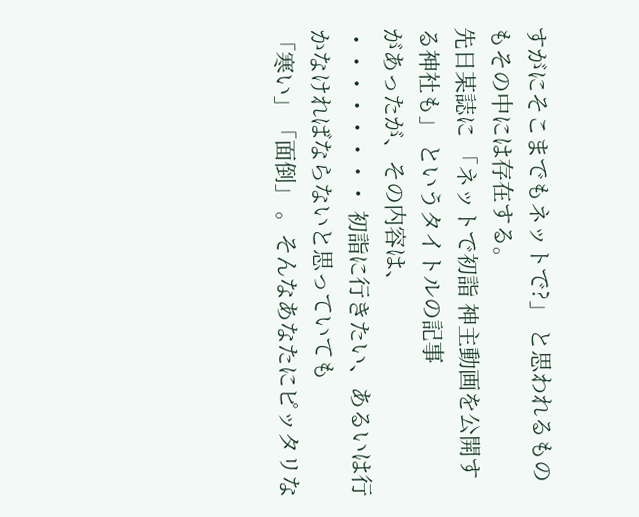すがにそこまでもネットで?」 と思われるものもその中には存在する。
先日某誌に 「ネットで初詣 神主動画を公開する神社も」 というタイトルの記事
があったが、その内容は、
・・・・・・・・ 初詣に行きたい、あるいは行かなければならないと思っていても
「寒い」「面倒」 。そんなあなたにピッタリな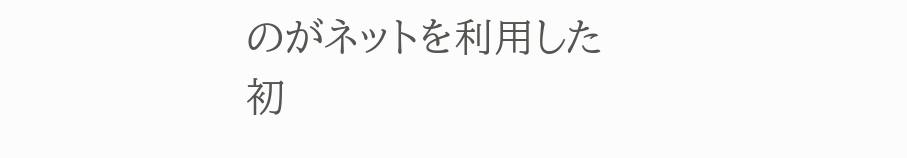のがネットを利用した
初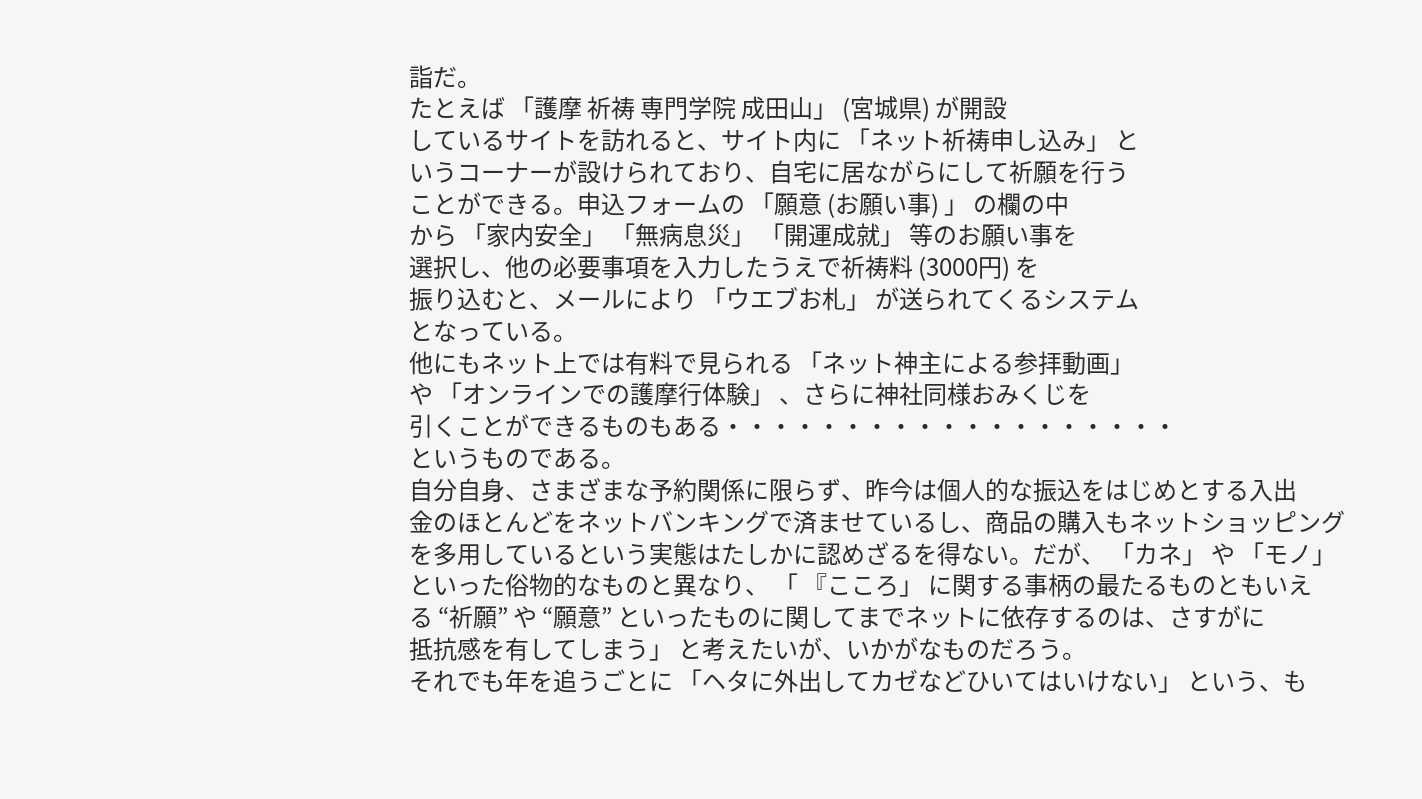詣だ。
たとえば 「護摩 祈祷 専門学院 成田山」 (宮城県) が開設
しているサイトを訪れると、サイト内に 「ネット祈祷申し込み」 と
いうコーナーが設けられており、自宅に居ながらにして祈願を行う
ことができる。申込フォームの 「願意 (お願い事) 」 の欄の中
から 「家内安全」 「無病息災」 「開運成就」 等のお願い事を
選択し、他の必要事項を入力したうえで祈祷料 (3000円) を
振り込むと、メールにより 「ウエブお札」 が送られてくるシステム
となっている。
他にもネット上では有料で見られる 「ネット神主による参拝動画」
や 「オンラインでの護摩行体験」 、さらに神社同様おみくじを
引くことができるものもある・・・・・・・・・・・・・・・・・・・
というものである。
自分自身、さまざまな予約関係に限らず、昨今は個人的な振込をはじめとする入出
金のほとんどをネットバンキングで済ませているし、商品の購入もネットショッピング
を多用しているという実態はたしかに認めざるを得ない。だが、 「カネ」 や 「モノ」
といった俗物的なものと異なり、 「 『こころ」 に関する事柄の最たるものともいえ
る “祈願” や “願意” といったものに関してまでネットに依存するのは、さすがに
抵抗感を有してしまう」 と考えたいが、いかがなものだろう。
それでも年を追うごとに 「ヘタに外出してカゼなどひいてはいけない」 という、も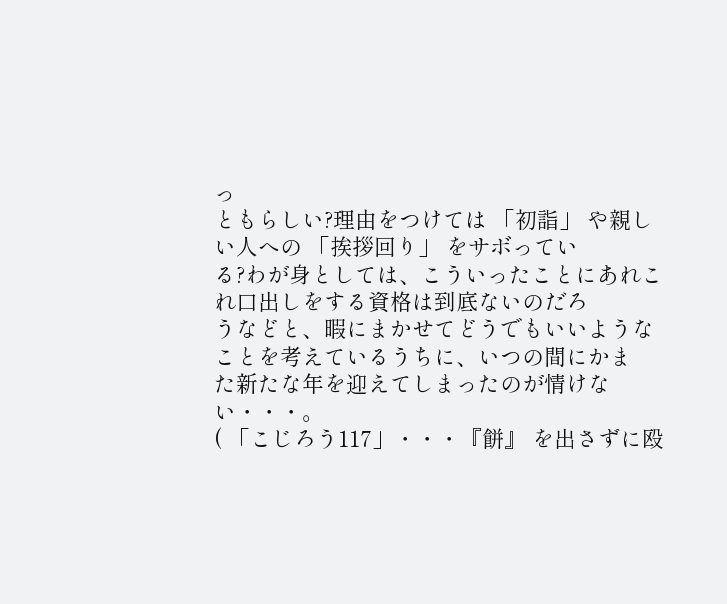っ
ともらしい?理由をつけては 「初詣」 や親しい人への 「挨拶回り」 をサボってい
る?わが身としては、こういったことにあれこれ口出しをする資格は到底ないのだろ
うなどと、暇にまかせてどうでもいいようなことを考えているうちに、いつの間にかま
た新たな年を迎えてしまったのが情けない・・・。
( 「こじろう117」・・・『餅』 を出さずに殴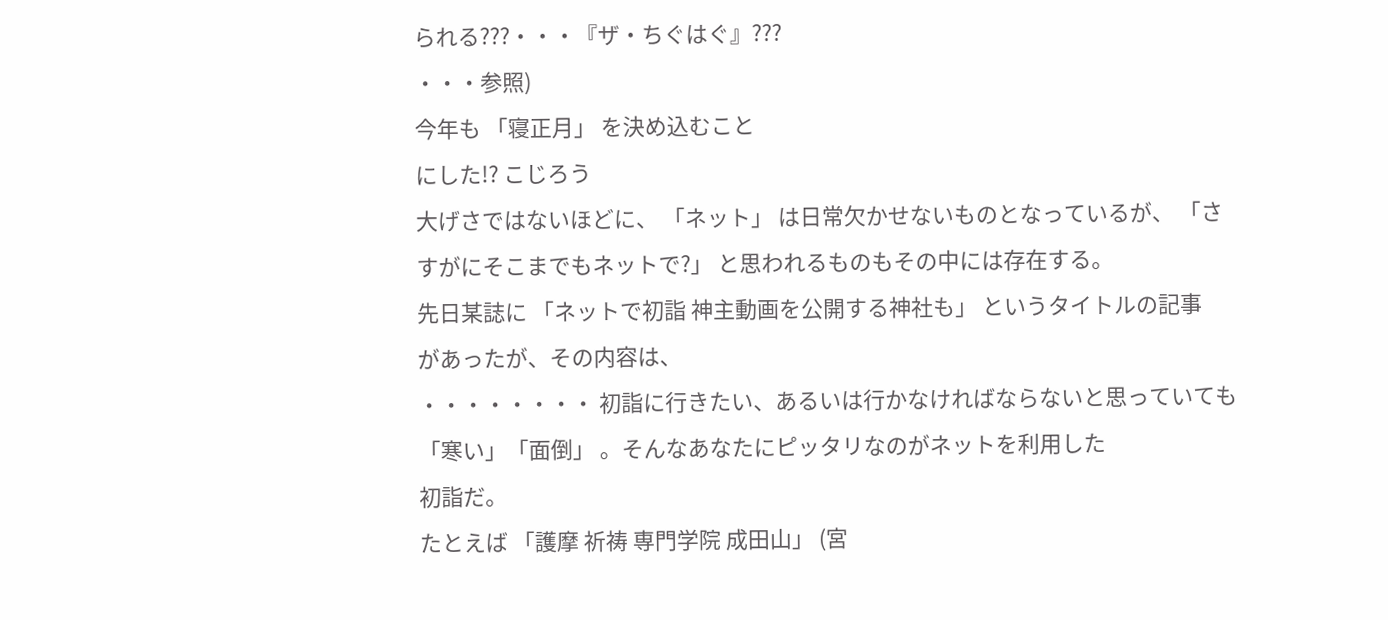られる???・・・『ザ・ちぐはぐ』???
・・・参照)
今年も 「寝正月」 を決め込むこと
にした!? こじろう
大げさではないほどに、 「ネット」 は日常欠かせないものとなっているが、 「さ
すがにそこまでもネットで?」 と思われるものもその中には存在する。
先日某誌に 「ネットで初詣 神主動画を公開する神社も」 というタイトルの記事
があったが、その内容は、
・・・・・・・・ 初詣に行きたい、あるいは行かなければならないと思っていても
「寒い」「面倒」 。そんなあなたにピッタリなのがネットを利用した
初詣だ。
たとえば 「護摩 祈祷 専門学院 成田山」 (宮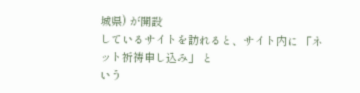城県) が開設
しているサイトを訪れると、サイト内に 「ネット祈祷申し込み」 と
いう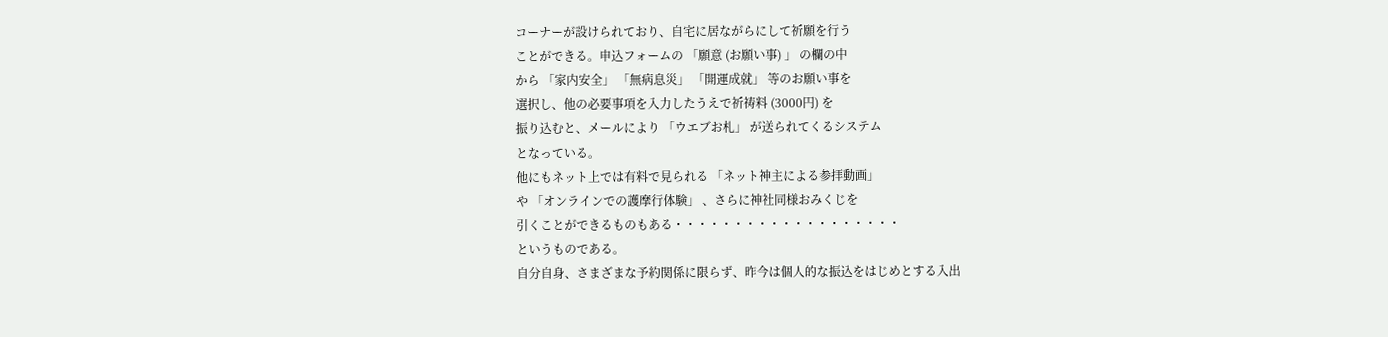コーナーが設けられており、自宅に居ながらにして祈願を行う
ことができる。申込フォームの 「願意 (お願い事) 」 の欄の中
から 「家内安全」 「無病息災」 「開運成就」 等のお願い事を
選択し、他の必要事項を入力したうえで祈祷料 (3000円) を
振り込むと、メールにより 「ウエブお札」 が送られてくるシステム
となっている。
他にもネット上では有料で見られる 「ネット神主による参拝動画」
や 「オンラインでの護摩行体験」 、さらに神社同様おみくじを
引くことができるものもある・・・・・・・・・・・・・・・・・・・
というものである。
自分自身、さまざまな予約関係に限らず、昨今は個人的な振込をはじめとする入出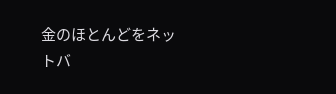金のほとんどをネットバ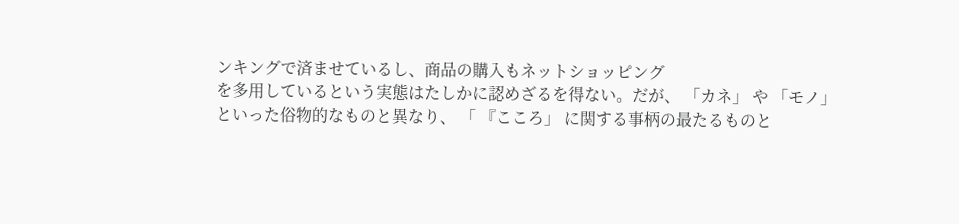ンキングで済ませているし、商品の購入もネットショッピング
を多用しているという実態はたしかに認めざるを得ない。だが、 「カネ」 や 「モノ」
といった俗物的なものと異なり、 「 『こころ」 に関する事柄の最たるものと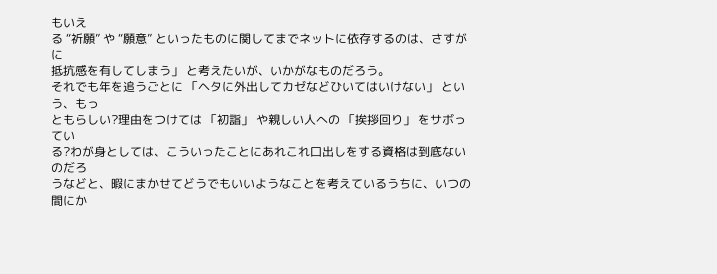もいえ
る “祈願” や “願意” といったものに関してまでネットに依存するのは、さすがに
抵抗感を有してしまう」 と考えたいが、いかがなものだろう。
それでも年を追うごとに 「ヘタに外出してカゼなどひいてはいけない」 という、もっ
ともらしい?理由をつけては 「初詣」 や親しい人への 「挨拶回り」 をサボってい
る?わが身としては、こういったことにあれこれ口出しをする資格は到底ないのだろ
うなどと、暇にまかせてどうでもいいようなことを考えているうちに、いつの間にか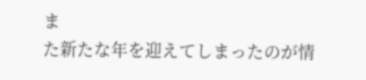ま
た新たな年を迎えてしまったのが情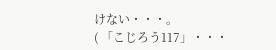けない・・・。
( 「こじろう117」・・・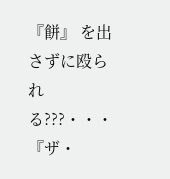『餅』 を出さずに殴られる???・・・『ザ・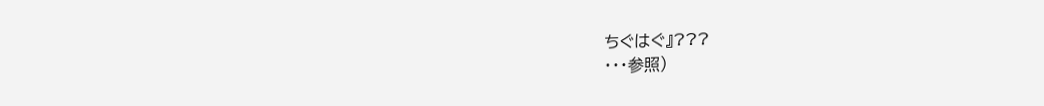ちぐはぐ』???
・・・参照)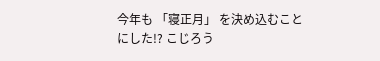今年も 「寝正月」 を決め込むこと
にした!? こじろう